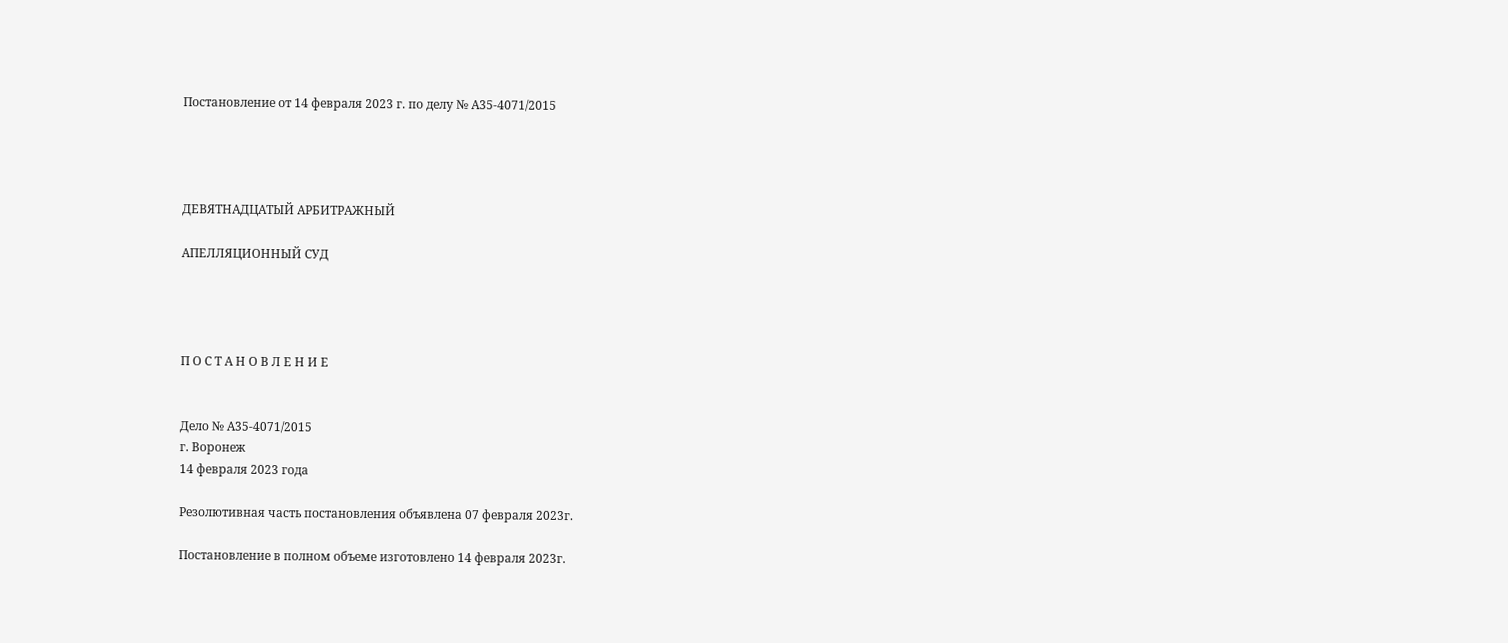Постановление от 14 февраля 2023 г. по делу № А35-4071/2015




ДЕВЯТНАДЦАТЫЙ АРБИТРАЖНЫЙ

АПЕЛЛЯЦИОННЫЙ СУД




П О С Т А Н О В Л Е Н И Е


Дело № А35-4071/2015
г. Воронеж
14 февраля 2023 года

Резолютивная часть постановления объявлена 07 февраля 2023г.

Постановление в полном объеме изготовлено 14 февраля 2023г.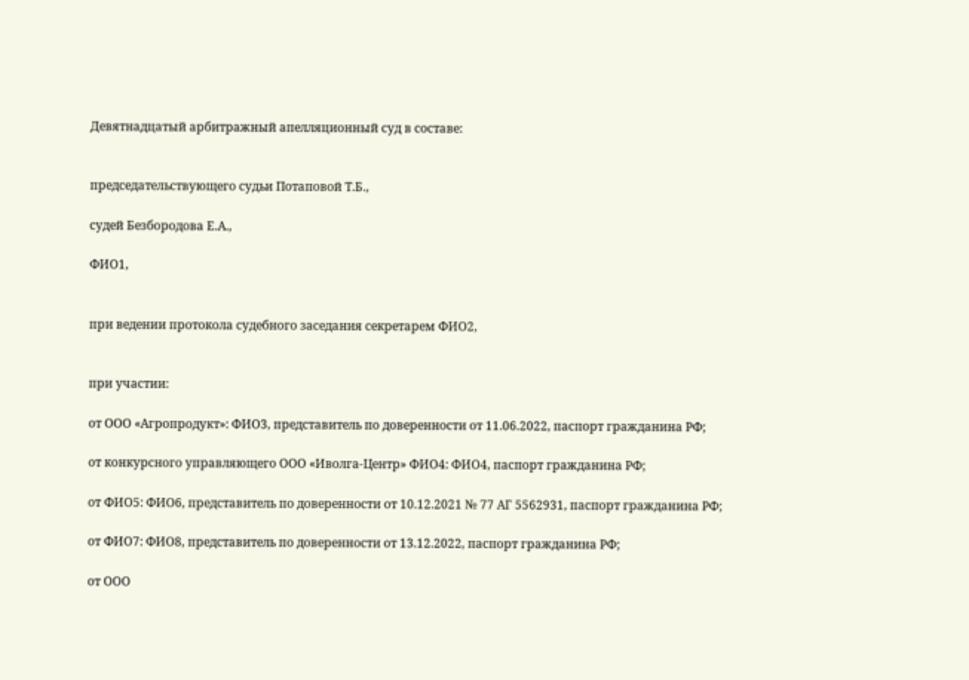Девятнадцатый арбитражный апелляционный суд в составе:


председательствующего судьи Потаповой Т.Б.,

судей Безбородова Е.А.,

ФИО1,


при ведении протокола судебного заседания секретарем ФИО2,


при участии:

от ООО «Агропродукт»: ФИО3, представитель по доверенности от 11.06.2022, паспорт гражданина РФ;

от конкурсного управляющего ООО «Иволга-Центр» ФИО4: ФИО4, паспорт гражданина РФ;

от ФИО5: ФИО6, представитель по доверенности от 10.12.2021 № 77 АГ 5562931, паспорт гражданина РФ;

от ФИО7: ФИО8, представитель по доверенности от 13.12.2022, паспорт гражданина РФ;

от ООО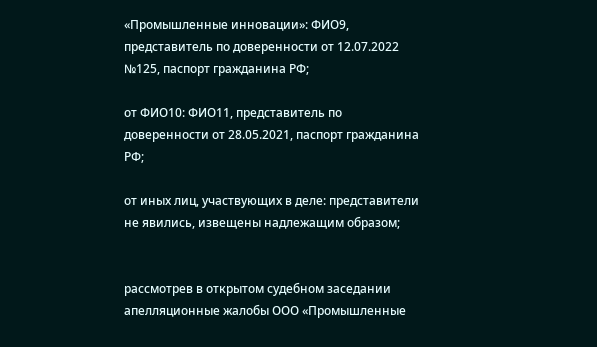«Промышленные инновации»: ФИО9, представитель по доверенности от 12.07.2022 №125, паспорт гражданина РФ;

от ФИО10: ФИО11, представитель по доверенности от 28.05.2021, паспорт гражданина РФ;

от иных лиц, участвующих в деле: представители не явились, извещены надлежащим образом;


рассмотрев в открытом судебном заседании апелляционные жалобы ООО «Промышленные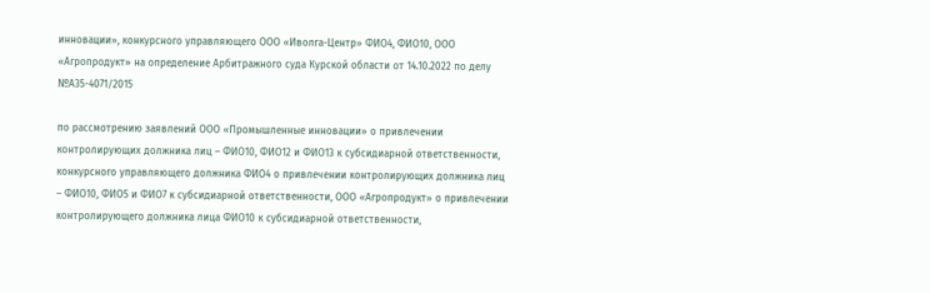инновации», конкурсного управляющего ООО «Иволга-Центр» ФИО4, ФИО10, ООО «Агропродукт» на определение Арбитражного суда Курской области от 14.10.2022 по делу №А35-4071/2015

по рассмотрению заявлений ООО «Промышленные инновации» о привлечении контролирующих должника лиц – ФИО10, ФИО12 и ФИО13 к субсидиарной ответственности, конкурсного управляющего должника ФИО4 о привлечении контролирующих должника лиц – ФИО10, ФИО5 и ФИО7 к субсидиарной ответственности, ООО «Агропродукт» о привлечении контролирующего должника лица ФИО10 к субсидиарной ответственности,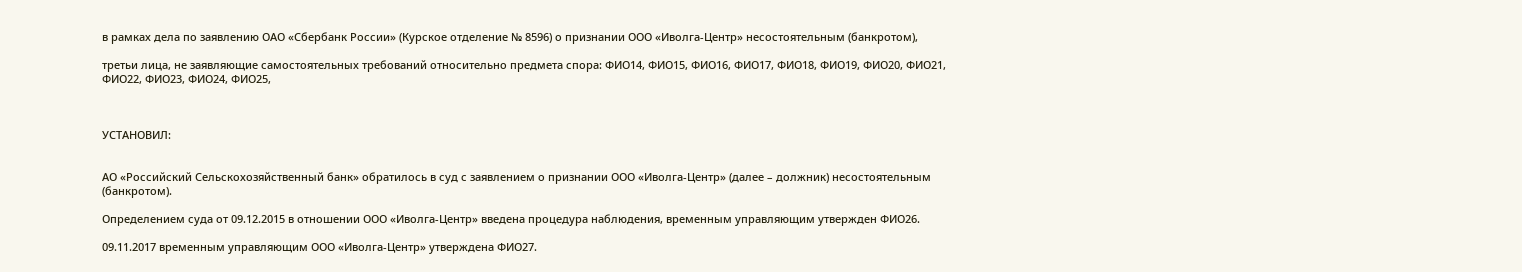в рамках дела по заявлению ОАО «Сбербанк России» (Курское отделение № 8596) о признании ООО «Иволга-Центр» несостоятельным (банкротом),

третьи лица, не заявляющие самостоятельных требований относительно предмета спора: ФИО14, ФИО15, ФИО16, ФИО17, ФИО18, ФИО19, ФИО20, ФИО21, ФИО22, ФИО23, ФИО24, ФИО25,



УСТАНОВИЛ:


АО «Российский Сельскохозяйственный банк» обратилось в суд с заявлением о признании ООО «Иволга-Центр» (далее – должник) несостоятельным (банкротом).

Определением суда от 09.12.2015 в отношении ООО «Иволга-Центр» введена процедура наблюдения, временным управляющим утвержден ФИО26.

09.11.2017 временным управляющим ООО «Иволга-Центр» утверждена ФИО27.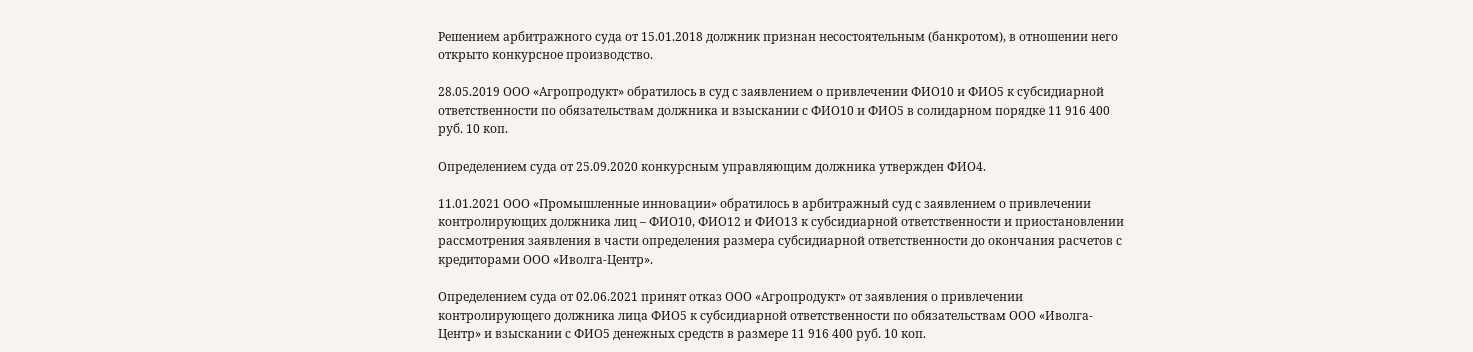Решением арбитражного суда от 15.01.2018 должник признан несостоятельным (банкротом), в отношении него открыто конкурсное производство.

28.05.2019 ООО «Агропродукт» обратилось в суд с заявлением о привлечении ФИО10 и ФИО5 к субсидиарной ответственности по обязательствам должника и взыскании с ФИО10 и ФИО5 в солидарном порядке 11 916 400 руб. 10 коп.

Определением суда от 25.09.2020 конкурсным управляющим должника утвержден ФИО4.

11.01.2021 ООО «Промышленные инновации» обратилось в арбитражный суд с заявлением о привлечении контролирующих должника лиц – ФИО10, ФИО12 и ФИО13 к субсидиарной ответственности и приостановлении рассмотрения заявления в части определения размера субсидиарной ответственности до окончания расчетов с кредиторами ООО «Иволга-Центр».

Определением суда от 02.06.2021 принят отказ ООО «Агропродукт» от заявления о привлечении контролирующего должника лица ФИО5 к субсидиарной ответственности по обязательствам ООО «Иволга-Центр» и взыскании с ФИО5 денежных средств в размере 11 916 400 руб. 10 коп.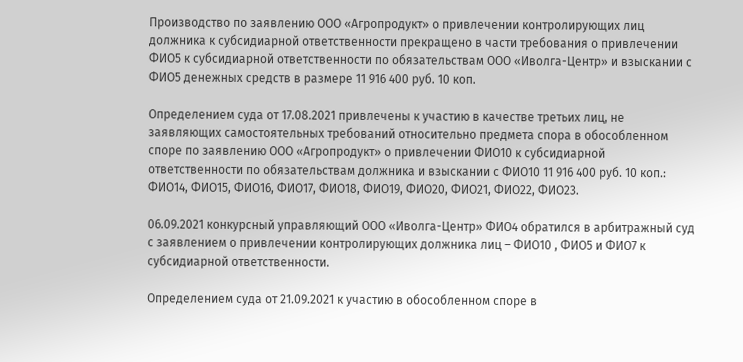Производство по заявлению ООО «Агропродукт» о привлечении контролирующих лиц должника к субсидиарной ответственности прекращено в части требования о привлечении ФИО5 к субсидиарной ответственности по обязательствам ООО «Иволга-Центр» и взыскании с ФИО5 денежных средств в размере 11 916 400 руб. 10 коп.

Определением суда от 17.08.2021 привлечены к участию в качестве третьих лиц, не заявляющих самостоятельных требований относительно предмета спора в обособленном споре по заявлению ООО «Агропродукт» о привлечении ФИО10 к субсидиарной ответственности по обязательствам должника и взыскании с ФИО10 11 916 400 руб. 10 коп.: ФИО14, ФИО15, ФИО16, ФИО17, ФИО18, ФИО19, ФИО20, ФИО21, ФИО22, ФИО23.

06.09.2021 конкурсный управляющий ООО «Иволга-Центр» ФИО4 обратился в арбитражный суд с заявлением о привлечении контролирующих должника лиц – ФИО10 , ФИО5 и ФИО7 к субсидиарной ответственности.

Определением суда от 21.09.2021 к участию в обособленном споре в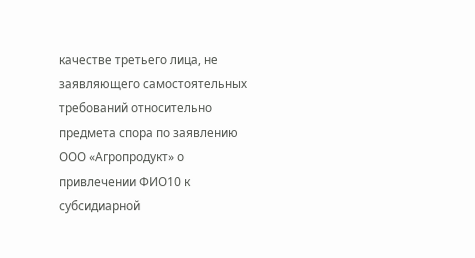качестве третьего лица, не заявляющего самостоятельных требований относительно предмета спора по заявлению ООО «Агропродукт» о привлечении ФИО10 к субсидиарной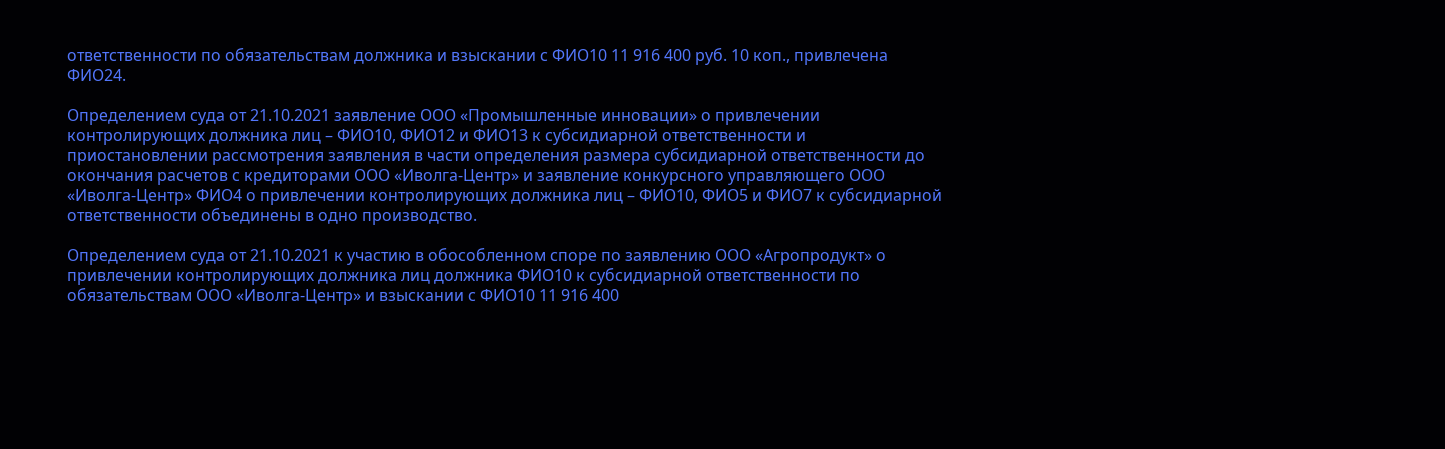ответственности по обязательствам должника и взыскании с ФИО10 11 916 400 руб. 10 коп., привлечена ФИО24.

Определением суда от 21.10.2021 заявление ООО «Промышленные инновации» о привлечении контролирующих должника лиц – ФИО10, ФИО12 и ФИО13 к субсидиарной ответственности и приостановлении рассмотрения заявления в части определения размера субсидиарной ответственности до окончания расчетов с кредиторами ООО «Иволга-Центр» и заявление конкурсного управляющего ООО «Иволга-Центр» ФИО4 о привлечении контролирующих должника лиц – ФИО10, ФИО5 и ФИО7 к субсидиарной ответственности объединены в одно производство.

Определением суда от 21.10.2021 к участию в обособленном споре по заявлению ООО «Агропродукт» о привлечении контролирующих должника лиц должника ФИО10 к субсидиарной ответственности по обязательствам ООО «Иволга-Центр» и взыскании с ФИО10 11 916 400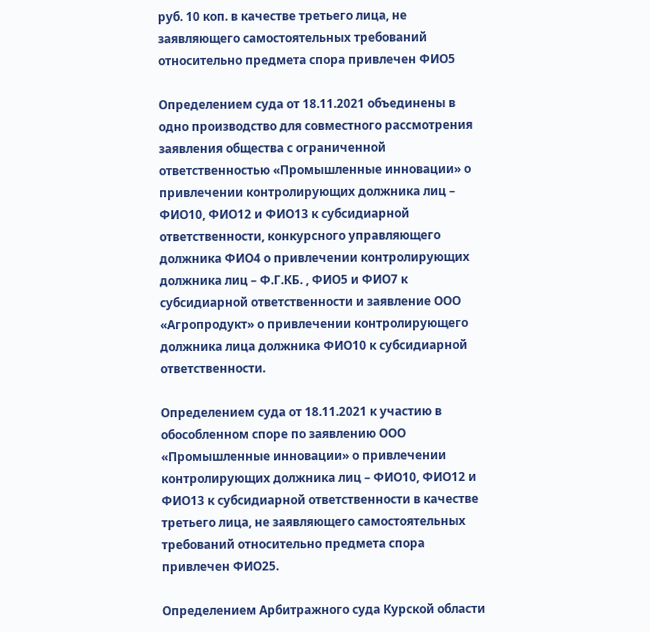руб. 10 коп. в качестве третьего лица, не заявляющего самостоятельных требований относительно предмета спора привлечен ФИО5

Определением суда от 18.11.2021 объединены в одно производство для совместного рассмотрения заявления общества с ограниченной ответственностью «Промышленные инновации» о привлечении контролирующих должника лиц – ФИО10, ФИО12 и ФИО13 к субсидиарной ответственности, конкурсного управляющего должника ФИО4 о привлечении контролирующих должника лиц – Ф.Г.КБ. , ФИО5 и ФИО7 к субсидиарной ответственности и заявление ООО «Агропродукт» о привлечении контролирующего должника лица должника ФИО10 к субсидиарной ответственности.

Определением суда от 18.11.2021 к участию в обособленном споре по заявлению ООО «Промышленные инновации» о привлечении контролирующих должника лиц – ФИО10, ФИО12 и ФИО13 к субсидиарной ответственности в качестве третьего лица, не заявляющего самостоятельных требований относительно предмета спора привлечен ФИО25.

Определением Арбитражного суда Курской области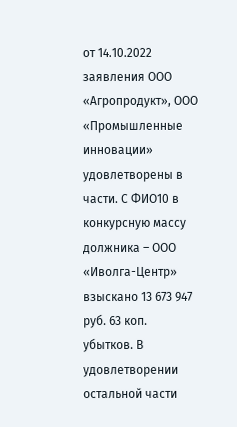от 14.10.2022 заявления ООО «Агропродукт», ООО «Промышленные инновации» удовлетворены в части. С ФИО10 в конкурсную массу должника – ООО «Иволга-Центр» взыскано 13 673 947 руб. 63 коп. убытков. В удовлетворении остальной части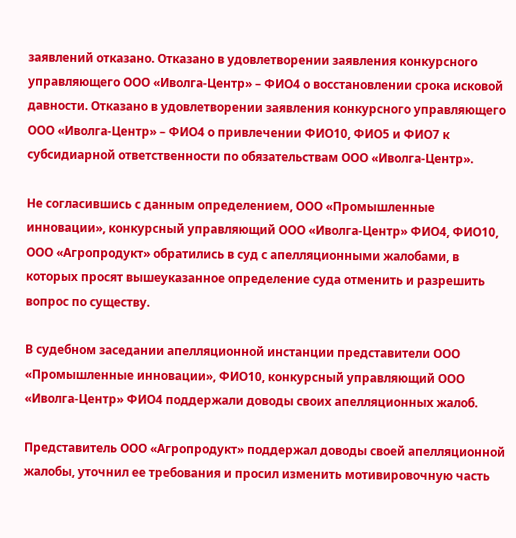заявлений отказано. Отказано в удовлетворении заявления конкурсного управляющего ООО «Иволга-Центр» – ФИО4 о восстановлении срока исковой давности. Отказано в удовлетворении заявления конкурсного управляющего ООО «Иволга-Центр» – ФИО4 о привлечении ФИО10, ФИО5 и ФИО7 к субсидиарной ответственности по обязательствам ООО «Иволга-Центр».

Не согласившись с данным определением, ООО «Промышленные инновации», конкурсный управляющий ООО «Иволга-Центр» ФИО4, ФИО10, ООО «Агропродукт» обратились в суд с апелляционными жалобами, в которых просят вышеуказанное определение суда отменить и разрешить вопрос по существу.

В судебном заседании апелляционной инстанции представители ООО «Промышленные инновации», ФИО10, конкурсный управляющий ООО «Иволга-Центр» ФИО4 поддержали доводы своих апелляционных жалоб.

Представитель ООО «Агропродукт» поддержал доводы своей апелляционной жалобы, уточнил ее требования и просил изменить мотивировочную часть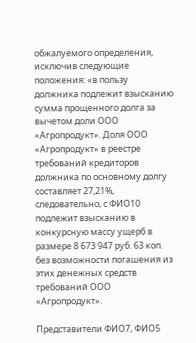обжалуемого определения, исключив следующие положения: «в пользу должника подлежит взысканию сумма прощенного долга за вычетом доли ООО «Агропродукт». Доля ООО «Агропродукт» в реестре требований кредиторов должника по основному долгу составляет 27,21%, следовательно, с ФИО10 подлежит взысканию в конкурсную массу ущерб в размере 8 673 947 руб. 63 коп. без возможности погашения из этих денежных средств требований ООО «Агропродукт».

Представители ФИО7, ФИО5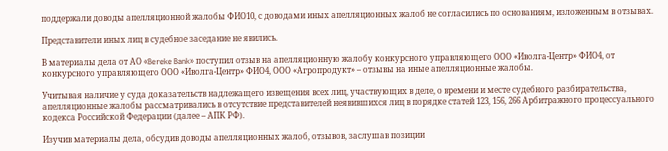поддержали доводы апелляционной жалобы ФИО10, с доводами иных апелляционных жалоб не согласились по основаниям, изложенным в отзывах.

Представители иных лиц в судебное заседание не явились.

В материалы дела от АО «Bereke Bank» поступил отзыв на апелляционную жалобу конкурсного управляющего ООО «Иволга-Центр» ФИО4, от конкурсного управляющего ООО «Иволга-Центр» ФИО4, ООО «Агропродукт» – отзывы на иные апелляционные жалобы.

Учитывая наличие у суда доказательств надлежащего извещения всех лиц, участвующих в деле, о времени и месте судебного разбирательства, апелляционные жалобы рассматривались в отсутствие представителей неявившихся лиц в порядке статей 123, 156, 266 Арбитражного процессуального кодекса Российской Федерации (далее – АПК РФ).

Изучив материалы дела, обсудив доводы апелляционных жалоб, отзывов, заслушав позиции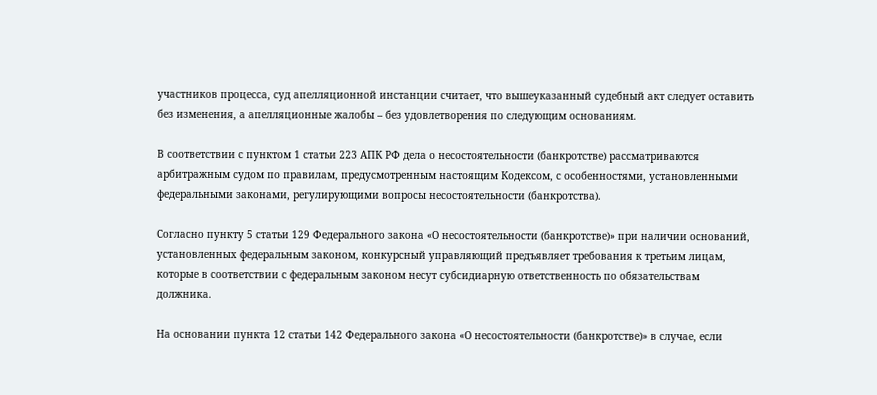участников процесса, суд апелляционной инстанции считает, что вышеуказанный судебный акт следует оставить без изменения, а апелляционные жалобы – без удовлетворения по следующим основаниям.

В соответствии с пунктом 1 статьи 223 АПК РФ дела о несостоятельности (банкротстве) рассматриваются арбитражным судом по правилам, предусмотренным настоящим Кодексом, с особенностями, установленными федеральными законами, регулирующими вопросы несостоятельности (банкротства).

Согласно пункту 5 статьи 129 Федерального закона «О несостоятельности (банкротстве)» при наличии оснований, установленных федеральным законом, конкурсный управляющий предъявляет требования к третьим лицам, которые в соответствии с федеральным законом несут субсидиарную ответственность по обязательствам должника.

На основании пункта 12 статьи 142 Федерального закона «О несостоятельности (банкротстве)» в случае, если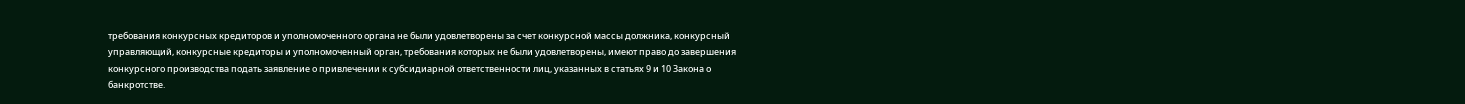требования конкурсных кредиторов и уполномоченного органа не были удовлетворены за счет конкурсной массы должника, конкурсный управляющий, конкурсные кредиторы и уполномоченный орган, требования которых не были удовлетворены, имеют право до завершения конкурсного производства подать заявление о привлечении к субсидиарной ответственности лиц, указанных в статьях 9 и 10 Закона о банкротстве.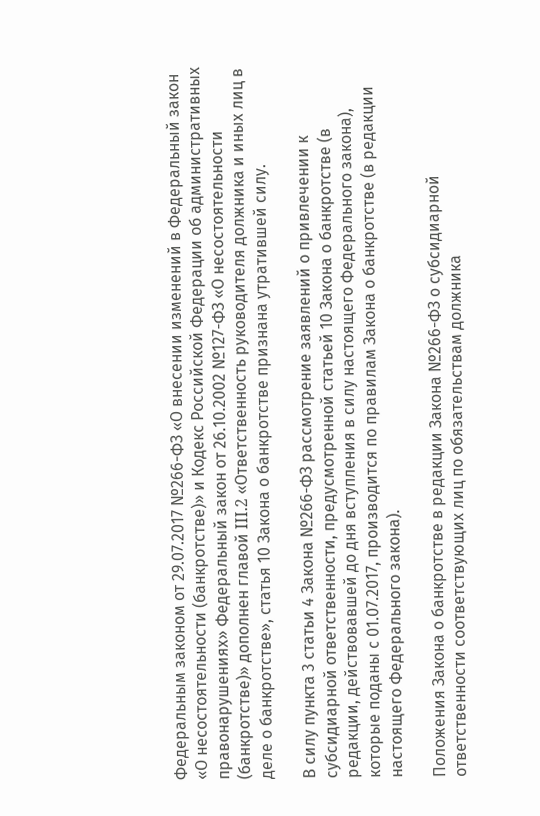Федеральным законом от 29.07.2017 №266-ФЗ «О внесении изменений в Федеральный закон «О несостоятельности (банкротстве)» и Кодекс Российской Федерации об административных правонарушениях» Федеральный закон от 26.10.2002 №127-ФЗ «О несостоятельности (банкротстве)» дополнен главой III.2 «Ответственность руководителя должника и иных лиц в деле о банкротстве», статья 10 Закона о банкротстве признана утратившей силу.

В силу пункта 3 статьи 4 Закона №266-ФЗ рассмотрение заявлений о привлечении к субсидиарной ответственности, предусмотренной статьей 10 Закона о банкротстве (в редакции, действовавшей до дня вступления в силу настоящего Федерального закона), которые поданы с 01.07.2017, производится по правилам Закона о банкротстве (в редакции настоящего Федерального закона).

Положения Закона о банкротстве в редакции Закона №266-ФЗ о субсидиарной ответственности соответствующих лиц по обязательствам должника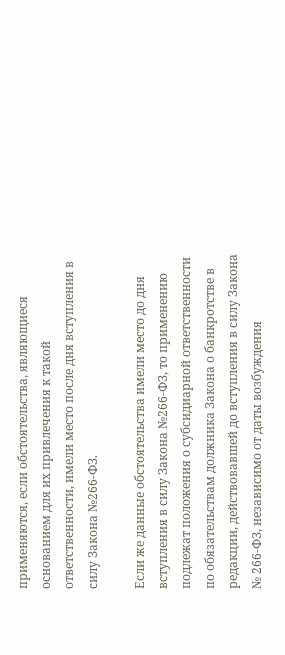применяются, если обстоятельства, являющиеся основанием для их привлечения к такой ответственности, имели место после дня вступления в силу Закона №266-ФЗ.

Если же данные обстоятельства имели место до дня вступления в силу Закона №266-ФЗ, то применению подлежат положения о субсидиарной ответственности по обязательствам должника Закона о банкротстве в редакции, действовавшей до вступления в силу Закона № 266-ФЗ, независимо от даты возбуждения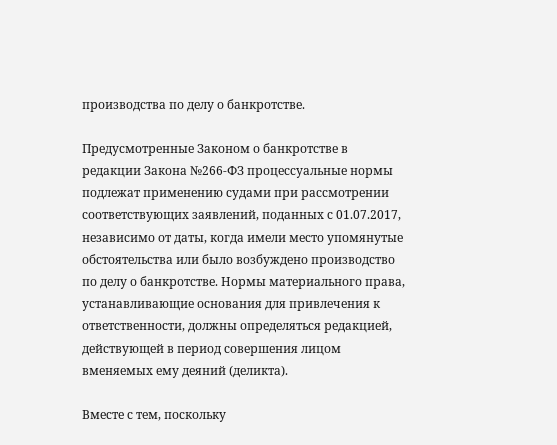производства по делу о банкротстве.

Предусмотренные Законом о банкротстве в редакции Закона №266-ФЗ процессуальные нормы подлежат применению судами при рассмотрении соответствующих заявлений, поданных с 01.07.2017, независимо от даты, когда имели место упомянутые обстоятельства или было возбуждено производство по делу о банкротстве. Нормы материального права, устанавливающие основания для привлечения к ответственности, должны определяться редакцией, действующей в период совершения лицом вменяемых ему деяний (деликта).

Вместе с тем, поскольку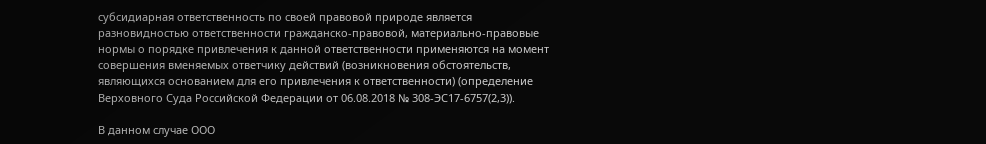субсидиарная ответственность по своей правовой природе является разновидностью ответственности гражданско-правовой, материально-правовые нормы о порядке привлечения к данной ответственности применяются на момент совершения вменяемых ответчику действий (возникновения обстоятельств, являющихся основанием для его привлечения к ответственности) (определение Верховного Суда Российской Федерации от 06.08.2018 № 308-ЭС17-6757(2,3)).

В данном случае ООО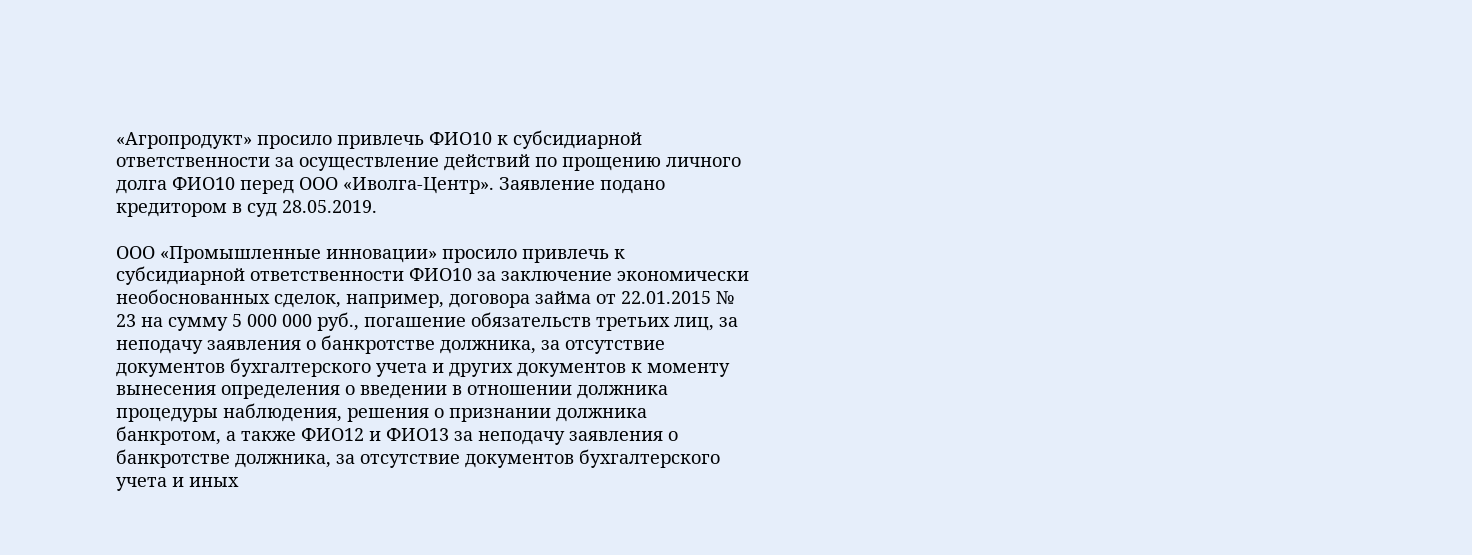«Агропродукт» просило привлечь ФИО10 к субсидиарной ответственности за осуществление действий по прощению личного долга ФИО10 перед ООО «Иволга-Центр». Заявление подано кредитором в суд 28.05.2019.

ООО «Промышленные инновации» просило привлечь к субсидиарной ответственности ФИО10 за заключение экономически необоснованных сделок, например, договора займа от 22.01.2015 № 23 на сумму 5 000 000 руб., погашение обязательств третьих лиц, за неподачу заявления о банкротстве должника, за отсутствие документов бухгалтерского учета и других документов к моменту вынесения определения о введении в отношении должника процедуры наблюдения, решения о признании должника банкротом, а также ФИО12 и ФИО13 за неподачу заявления о банкротстве должника, за отсутствие документов бухгалтерского учета и иных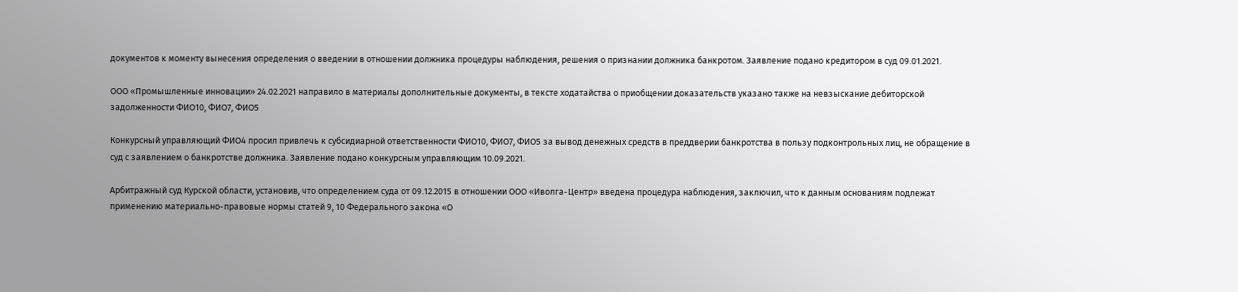документов к моменту вынесения определения о введении в отношении должника процедуры наблюдения, решения о признании должника банкротом. Заявление подано кредитором в суд 09.01.2021.

ООО «Промышленные инновации» 24.02.2021 направило в материалы дополнительные документы, в тексте ходатайства о приобщении доказательств указано также на невзыскание дебиторской задолженности ФИО10, ФИО7, ФИО5

Конкурсный управляющий ФИО4 просил привлечь к субсидиарной ответственности ФИО10, ФИО7, ФИО5 за вывод денежных средств в преддверии банкротства в пользу подконтрольных лиц, не обращение в суд с заявлением о банкротстве должника. Заявление подано конкурсным управляющим 10.09.2021.

Арбитражный суд Курской области, установив, что определением суда от 09.12.2015 в отношении ООО «Иволга-Центр» введена процедура наблюдения, заключил, что к данным основаниям подлежат применению материально-правовые нормы статей 9, 10 Федерального закона «О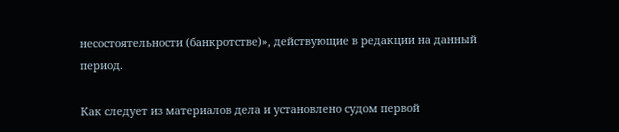несостоятельности (банкротстве)», действующие в редакции на данный период.

Как следует из материалов дела и установлено судом первой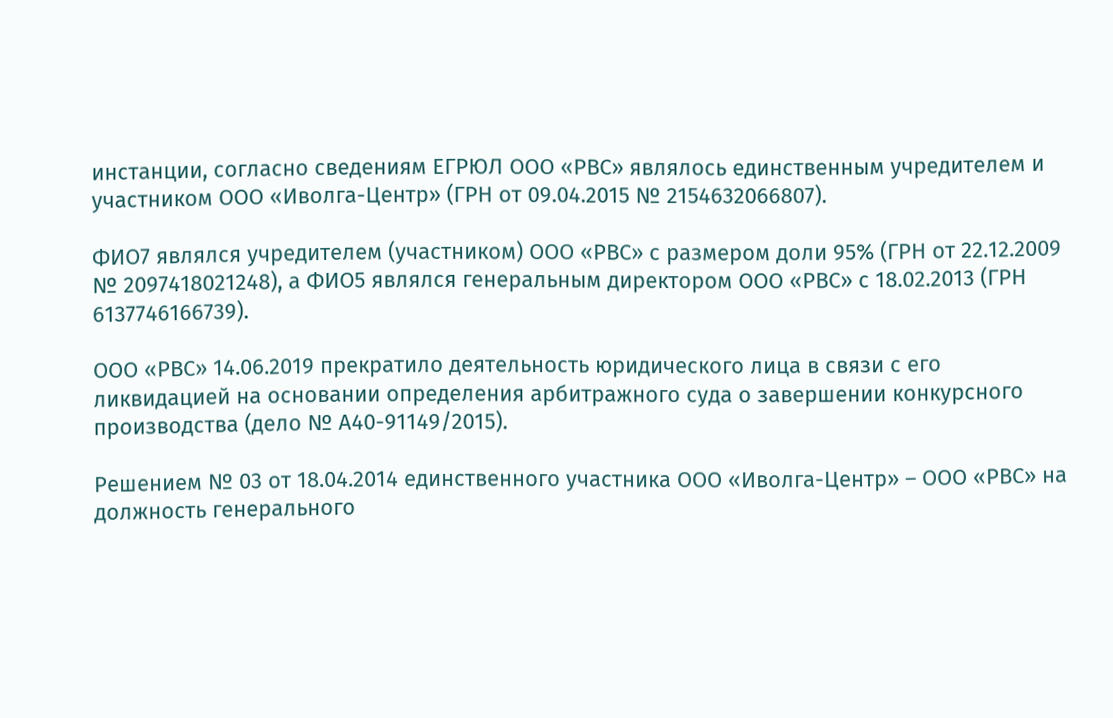инстанции, согласно сведениям ЕГРЮЛ ООО «РВС» являлось единственным учредителем и участником ООО «Иволга-Центр» (ГРН от 09.04.2015 № 2154632066807).

ФИО7 являлся учредителем (участником) ООО «РВС» с размером доли 95% (ГРН от 22.12.2009 № 2097418021248), а ФИО5 являлся генеральным директором ООО «РВС» с 18.02.2013 (ГРН 6137746166739).

ООО «РВС» 14.06.2019 прекратило деятельность юридического лица в связи с его ликвидацией на основании определения арбитражного суда о завершении конкурсного производства (дело № А40-91149/2015).

Решением № 03 от 18.04.2014 единственного участника ООО «Иволга-Центр» – ООО «РВС» на должность генерального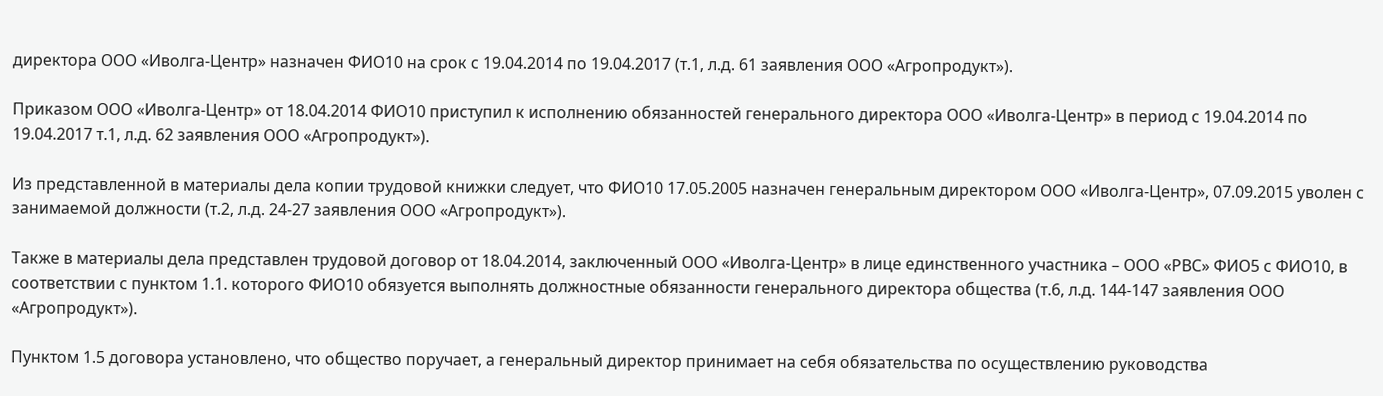директора ООО «Иволга-Центр» назначен ФИО10 на срок с 19.04.2014 по 19.04.2017 (т.1, л.д. 61 заявления ООО «Агропродукт»).

Приказом ООО «Иволга-Центр» от 18.04.2014 ФИО10 приступил к исполнению обязанностей генерального директора ООО «Иволга-Центр» в период с 19.04.2014 по 19.04.2017 т.1, л.д. 62 заявления ООО «Агропродукт»).

Из представленной в материалы дела копии трудовой книжки следует, что ФИО10 17.05.2005 назначен генеральным директором ООО «Иволга-Центр», 07.09.2015 уволен с занимаемой должности (т.2, л.д. 24-27 заявления ООО «Агропродукт»).

Также в материалы дела представлен трудовой договор от 18.04.2014, заключенный ООО «Иволга-Центр» в лице единственного участника – ООО «РВС» ФИО5 с ФИО10, в соответствии с пунктом 1.1. которого ФИО10 обязуется выполнять должностные обязанности генерального директора общества (т.6, л.д. 144-147 заявления ООО «Агропродукт»).

Пунктом 1.5 договора установлено, что общество поручает, а генеральный директор принимает на себя обязательства по осуществлению руководства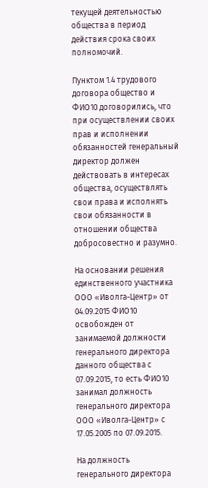текущей деятельностью общества в период действия срока своих полномочий.

Пунктом 1.4 трудового договора общество и ФИО10 договорились, что при осуществлении своих прав и исполнении обязанностей генеральный директор должен действовать в интересах общества, осуществлять свои права и исполнять свои обязанности в отношении общества добросовестно и разумно.

На основании решения единственного участника ООО «Иволга-Центр» от 04.09.2015 ФИО10 освобожден от занимаемой должности генерального директора данного общества с 07.09.2015, то есть ФИО10 занимал должность генерального директора ООО «Иволга-Центр» с 17.05.2005 по 07.09.2015.

На должность генерального директора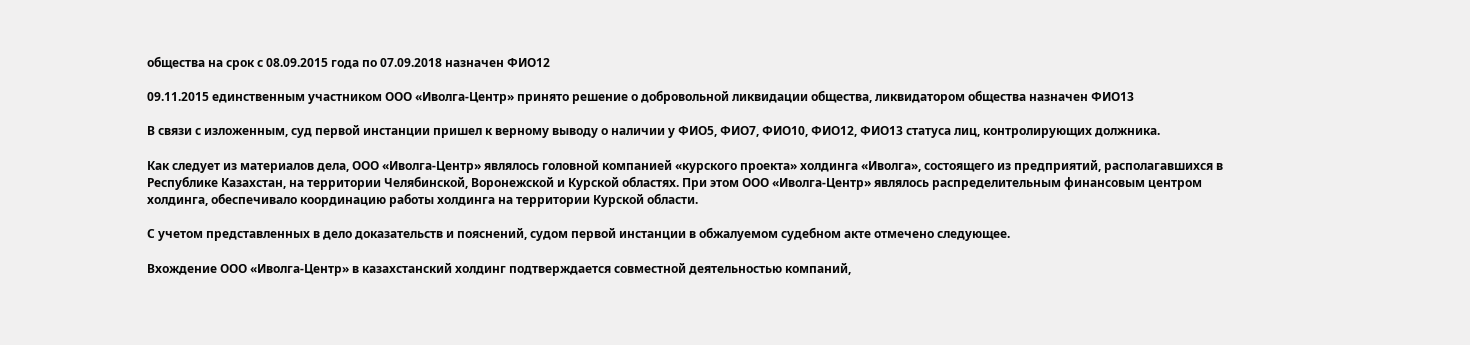общества на срок с 08.09.2015 года по 07.09.2018 назначен ФИО12

09.11.2015 единственным участником ООО «Иволга-Центр» принято решение о добровольной ликвидации общества, ликвидатором общества назначен ФИО13

В связи с изложенным, суд первой инстанции пришел к верному выводу о наличии у ФИО5, ФИО7, ФИО10, ФИО12, ФИО13 статуса лиц, контролирующих должника.

Как следует из материалов дела, ООО «Иволга-Центр» являлось головной компанией «курского проекта» холдинга «Иволга», состоящего из предприятий, располагавшихся в Республике Казахстан, на территории Челябинской, Воронежской и Курской областях. При этом ООО «Иволга-Центр» являлось распределительным финансовым центром холдинга, обеспечивало координацию работы холдинга на территории Курской области.

С учетом представленных в дело доказательств и пояснений, судом первой инстанции в обжалуемом судебном акте отмечено следующее.

Вхождение ООО «Иволга-Центр» в казахстанский холдинг подтверждается совместной деятельностью компаний,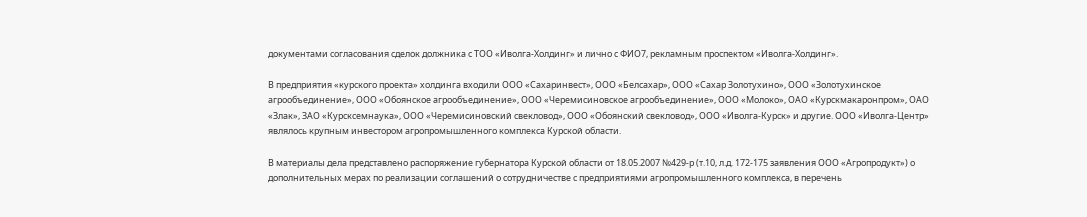документами согласования сделок должника с ТОО «Иволга-Холдинг» и лично с ФИО7, рекламным проспектом «Иволга-Холдинг».

В предприятия «курского проекта» холдинга входили ООО «Сахаринвест», ООО «Белсахар», ООО «Сахар Золотухино», ООО «Золотухинское агрообъединение», ООО «Обоянское агрообъединение», ООО «Черемисиновское агрообъединение», ООО «Молоко», ОАО «Курскмакаронпром», ОАО «Злак», ЗАО «Курсксемнаука», ООО «Черемисиновский свекловод», ООО «Обоянский свекловод», ООО «Иволга-Курск» и другие. ООО «Иволга-Центр» являлось крупным инвестором агропромышленного комплекса Курской области.

В материалы дела представлено распоряжение губернатора Курской области от 18.05.2007 №429-р (т.10, л.д. 172-175 заявления ООО «Агропродукт») о дополнительных мерах по реализации соглашений о сотрудничестве с предприятиями агропромышленного комплекса, в перечень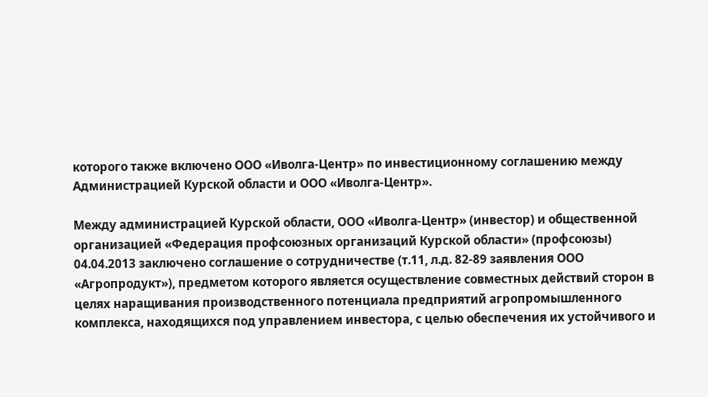которого также включено ООО «Иволга-Центр» по инвестиционному соглашению между Администрацией Курской области и ООО «Иволга-Центр».

Между администрацией Курской области, ООО «Иволга-Центр» (инвестор) и общественной организацией «Федерация профсоюзных организаций Курской области» (профсоюзы) 04.04.2013 заключено соглашение о сотрудничестве (т.11, л.д. 82-89 заявления ООО «Агропродукт»), предметом которого является осуществление совместных действий сторон в целях наращивания производственного потенциала предприятий агропромышленного комплекса, находящихся под управлением инвестора, с целью обеспечения их устойчивого и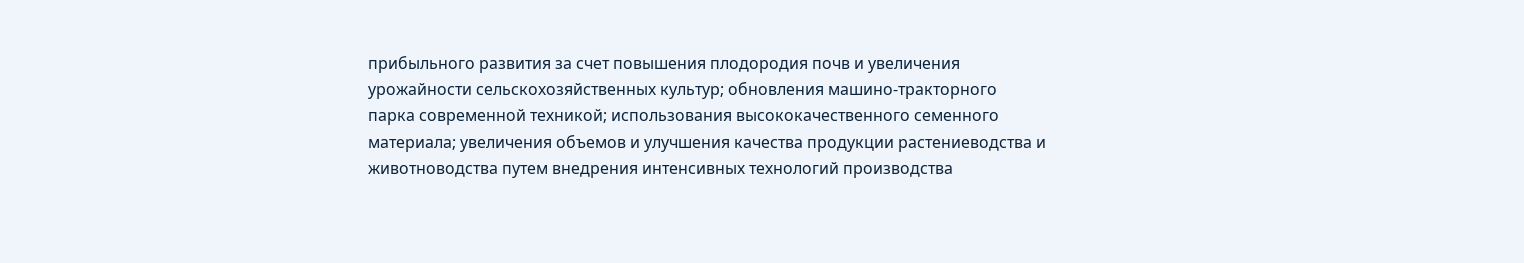прибыльного развития за счет повышения плодородия почв и увеличения урожайности сельскохозяйственных культур; обновления машино-тракторного парка современной техникой; использования высококачественного семенного материала; увеличения объемов и улучшения качества продукции растениеводства и животноводства путем внедрения интенсивных технологий производства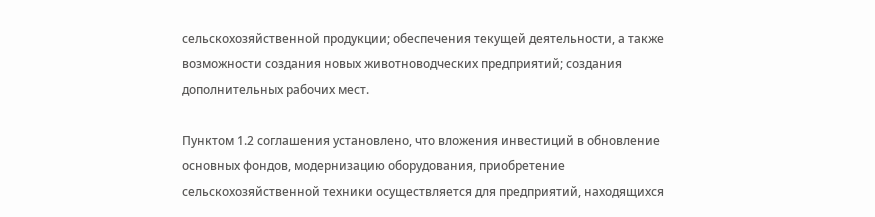сельскохозяйственной продукции; обеспечения текущей деятельности, а также возможности создания новых животноводческих предприятий; создания дополнительных рабочих мест.

Пунктом 1.2 соглашения установлено, что вложения инвестиций в обновление основных фондов, модернизацию оборудования, приобретение сельскохозяйственной техники осуществляется для предприятий, находящихся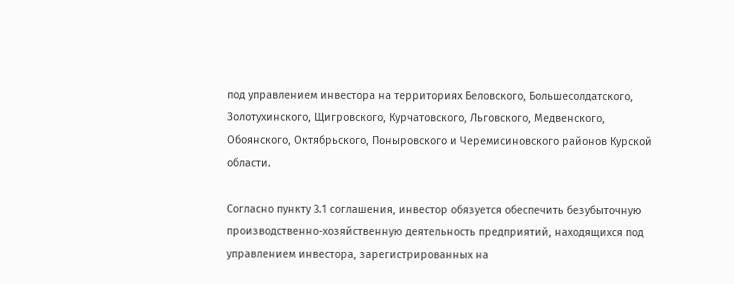под управлением инвестора на территориях Беловского, Большесолдатского, Золотухинского, Щигровского, Курчатовского, Льговского, Медвенского, Обоянского, Октябрьского, Поныровского и Черемисиновского районов Курской области.

Согласно пункту 3.1 соглашения, инвестор обязуется обеспечить безубыточную производственно-хозяйственную деятельность предприятий, находящихся под управлением инвестора, зарегистрированных на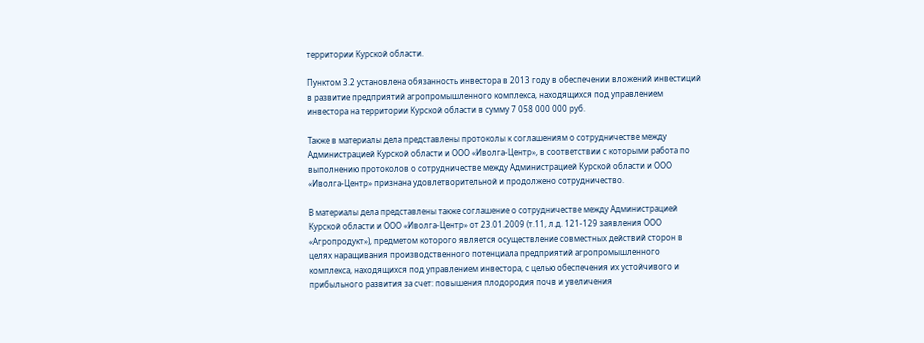территории Курской области.

Пунктом 3.2 установлена обязанность инвестора в 2013 году в обеспечении вложений инвестиций в развитие предприятий агропромышленного комплекса, находящихся под управлением инвестора на территории Курской области в сумму 7 058 000 000 руб.

Также в материалы дела представлены протоколы к соглашениям о сотрудничестве между Администрацией Курской области и ООО «Иволга-Центр», в соответствии с которыми работа по выполнению протоколов о сотрудничестве между Администрацией Курской области и ООО «Иволга-Центр» признана удовлетворительной и продолжено сотрудничество.

В материалы дела представлены также соглашение о сотрудничестве между Администрацией Курской области и ООО «Иволга-Центр» от 23.01.2009 (т.11, л.д. 121-129 заявления ООО «Агропродукт»), предметом которого является осуществление совместных действий сторон в целях наращивания производственного потенциала предприятий агропромышленного комплекса, находящихся под управлением инвестора, с целью обеспечения их устойчивого и прибыльного развития за счет: повышения плодородия почв и увеличения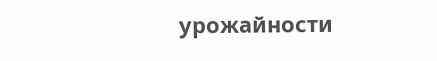урожайности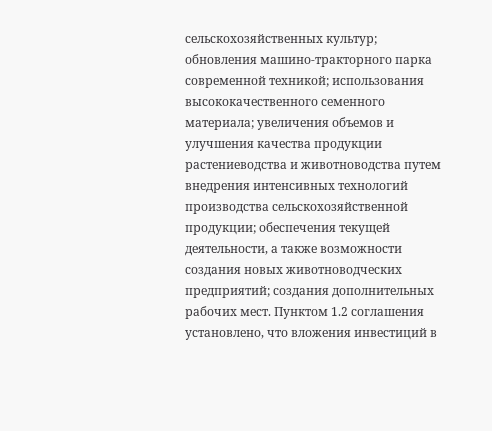сельскохозяйственных культур; обновления машино-тракторного парка современной техникой; использования высококачественного семенного материала; увеличения объемов и улучшения качества продукции растениеводства и животноводства путем внедрения интенсивных технологий производства сельскохозяйственной продукции; обеспечения текущей деятельности, а также возможности создания новых животноводческих предприятий; создания дополнительных рабочих мест. Пунктом 1.2 соглашения установлено, что вложения инвестиций в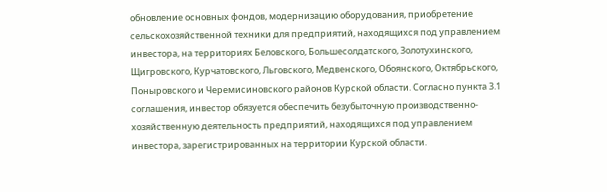обновление основных фондов, модернизацию оборудования, приобретение сельскохозяйственной техники для предприятий, находящихся под управлением инвестора, на территориях Беловского, Большесолдатского, Золотухинского, Щигровского, Курчатовского, Льговского, Медвенского, Обоянского, Октябрьского, Поныровского и Черемисиновского районов Курской области. Согласно пункта 3.1 соглашения, инвестор обязуется обеспечить безубыточную производственно-хозяйственную деятельность предприятий, находящихся под управлением инвестора, зарегистрированных на территории Курской области.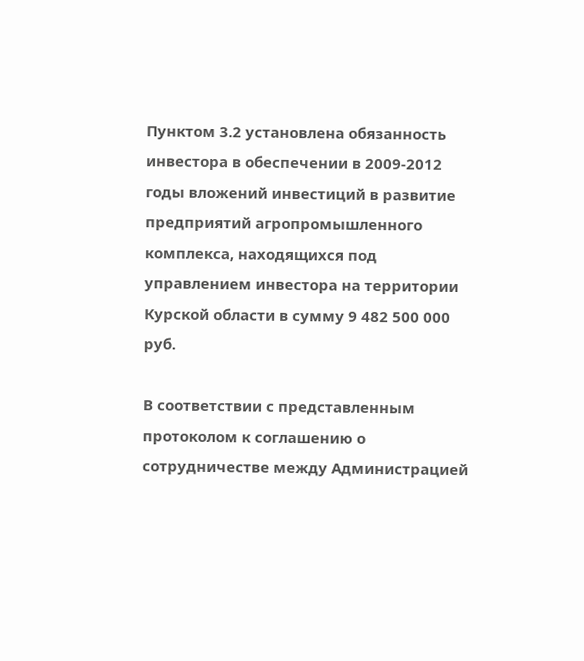Пунктом 3.2 установлена обязанность инвестора в обеспечении в 2009-2012 годы вложений инвестиций в развитие предприятий агропромышленного комплекса, находящихся под управлением инвестора на территории Курской области в сумму 9 482 500 000 руб.

В соответствии с представленным протоколом к соглашению о сотрудничестве между Администрацией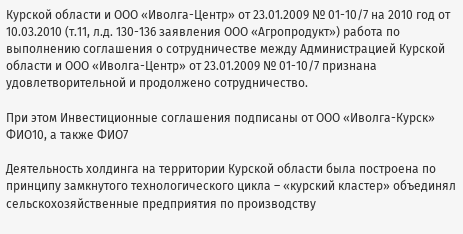Курской области и ООО «Иволга-Центр» от 23.01.2009 № 01-10/7 на 2010 год от 10.03.2010 (т.11, л.д. 130-136 заявления ООО «Агропродукт») работа по выполнению соглашения о сотрудничестве между Администрацией Курской области и ООО «Иволга-Центр» от 23.01.2009 № 01-10/7 признана удовлетворительной и продолжено сотрудничество.

При этом Инвестиционные соглашения подписаны от ООО «Иволга-Курск» ФИО10, а также ФИО7

Деятельность холдинга на территории Курской области была построена по принципу замкнутого технологического цикла – «курский кластер» объединял сельскохозяйственные предприятия по производству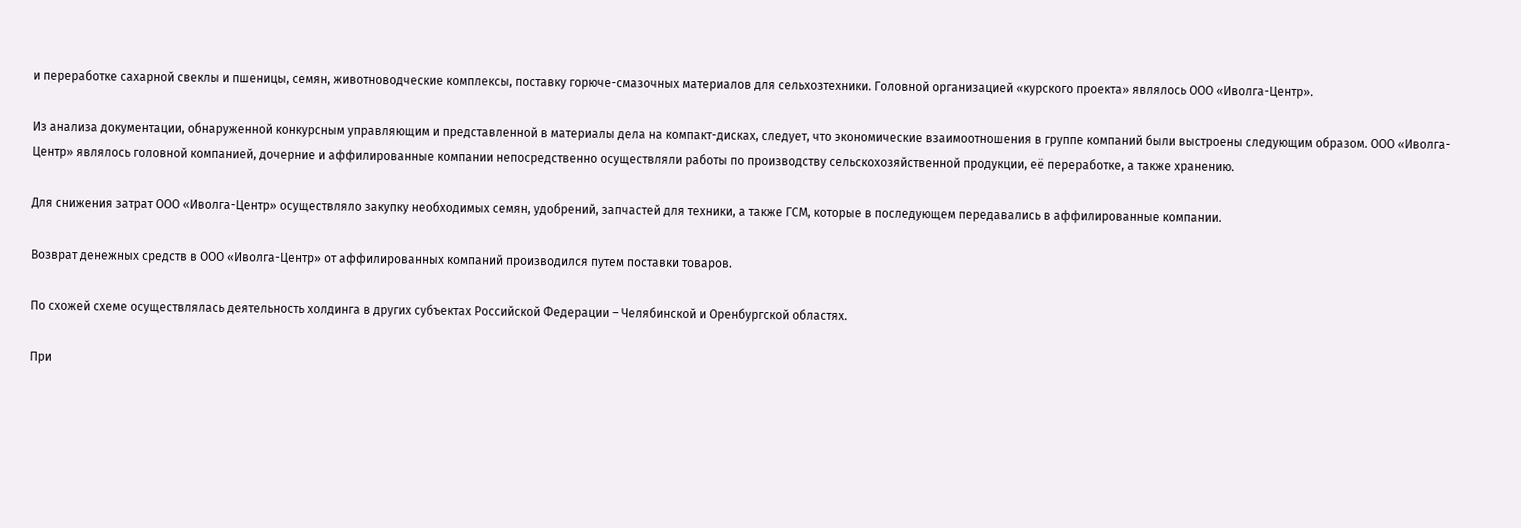и переработке сахарной свеклы и пшеницы, семян, животноводческие комплексы, поставку горюче-смазочных материалов для сельхозтехники. Головной организацией «курского проекта» являлось ООО «Иволга-Центр».

Из анализа документации, обнаруженной конкурсным управляющим и представленной в материалы дела на компакт-дисках, следует, что экономические взаимоотношения в группе компаний были выстроены следующим образом. ООО «Иволга-Центр» являлось головной компанией, дочерние и аффилированные компании непосредственно осуществляли работы по производству сельскохозяйственной продукции, её переработке, а также хранению.

Для снижения затрат ООО «Иволга-Центр» осуществляло закупку необходимых семян, удобрений, запчастей для техники, а также ГСМ, которые в последующем передавались в аффилированные компании.

Возврат денежных средств в ООО «Иволга-Центр» от аффилированных компаний производился путем поставки товаров.

По схожей схеме осуществлялась деятельность холдинга в других субъектах Российской Федерации – Челябинской и Оренбургской областях.

При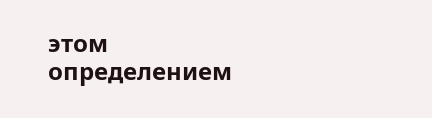этом определением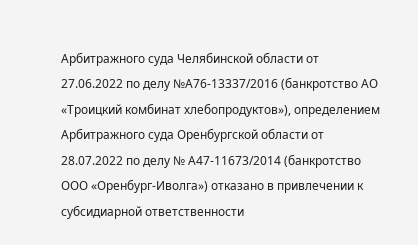Арбитражного суда Челябинской области от 27.06.2022 по делу №А76-13337/2016 (банкротство АО «Троицкий комбинат хлебопродуктов»), определением Арбитражного суда Оренбургской области от 28.07.2022 по делу № А47-11673/2014 (банкротство ООО «Оренбург-Иволга») отказано в привлечении к субсидиарной ответственности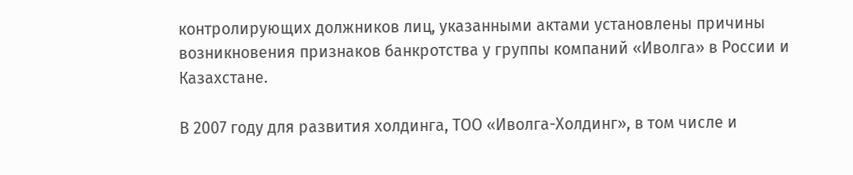контролирующих должников лиц, указанными актами установлены причины возникновения признаков банкротства у группы компаний «Иволга» в России и Казахстане.

В 2007 году для развития холдинга, ТОО «Иволга-Холдинг», в том числе и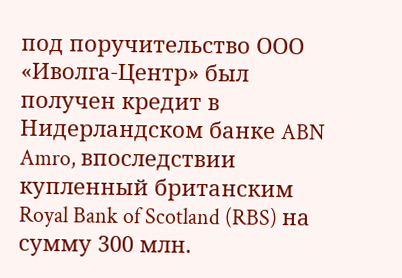под поручительство ООО «Иволга-Центр» был получен кредит в Нидерландском банке ABN Amro, впоследствии купленный британским Royal Bank of Scotland (RBS) на сумму 300 млн.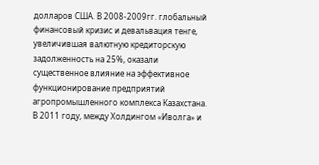долларов США. В 2008-2009гг. глобальный финансовый кризис и девальвация тенге, увеличившая валютную кредиторскую задолженность на 25%, оказали существенное влияние на эффективное функционирование предприятий агропромышленного комплекса Казахстана. В 2011 году, между Холдингом «Иволга» и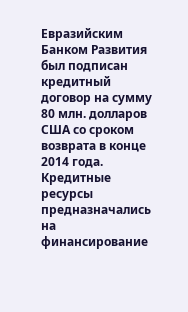Евразийским Банком Развития был подписан кредитный договор на сумму 80 млн. долларов США со сроком возврата в конце 2014 года. Кредитные ресурсы предназначались на финансирование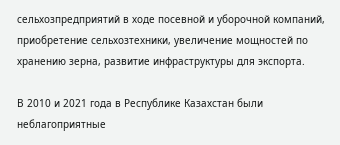сельхозпредприятий в ходе посевной и уборочной компаний, приобретение сельхозтехники, увеличение мощностей по хранению зерна, развитие инфраструктуры для экспорта.

В 2010 и 2021 года в Республике Казахстан были неблагоприятные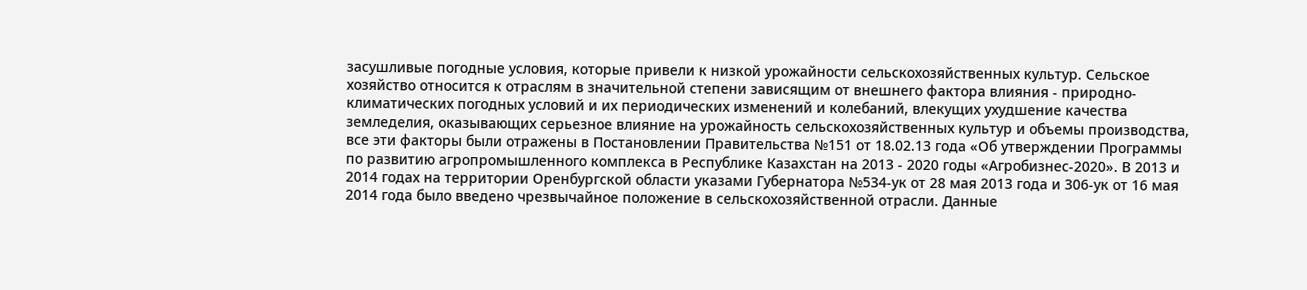засушливые погодные условия, которые привели к низкой урожайности сельскохозяйственных культур. Сельское хозяйство относится к отраслям в значительной степени зависящим от внешнего фактора влияния - природно-климатических погодных условий и их периодических изменений и колебаний, влекущих ухудшение качества земледелия, оказывающих серьезное влияние на урожайность сельскохозяйственных культур и объемы производства, все эти факторы были отражены в Постановлении Правительства №151 от 18.02.13 года «Об утверждении Программы по развитию агропромышленного комплекса в Республике Казахстан на 2013 - 2020 годы «Агробизнес-2020». В 2013 и 2014 годах на территории Оренбургской области указами Губернатора №534-ук от 28 мая 2013 года и 306-ук от 16 мая 2014 года было введено чрезвычайное положение в сельскохозяйственной отрасли. Данные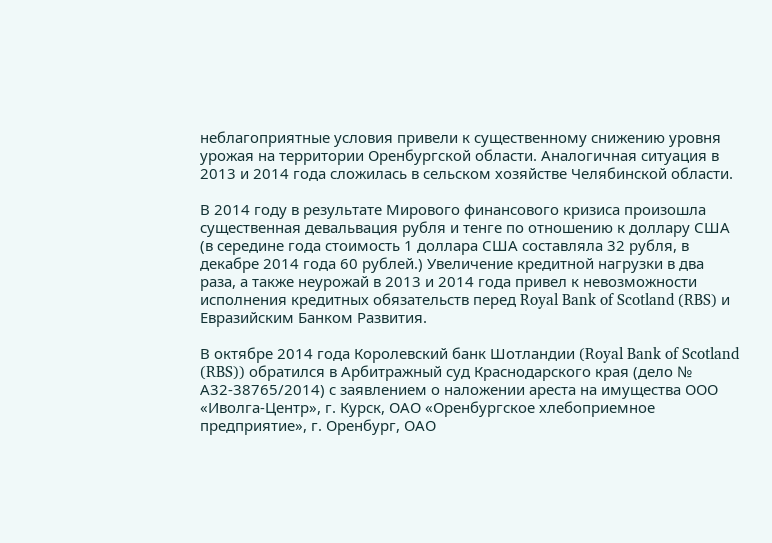неблагоприятные условия привели к существенному снижению уровня урожая на территории Оренбургской области. Аналогичная ситуация в 2013 и 2014 года сложилась в сельском хозяйстве Челябинской области.

В 2014 году в результате Мирового финансового кризиса произошла существенная девальвация рубля и тенге по отношению к доллару США (в середине года стоимость 1 доллара США составляла 32 рубля, в декабре 2014 года 60 рублей.) Увеличение кредитной нагрузки в два раза, а также неурожай в 2013 и 2014 года привел к невозможности исполнения кредитных обязательств перед Royal Bank of Scotland (RBS) и Евразийским Банком Развития.

В октябре 2014 года Королевский банк Шотландии (Royal Bank of Scotland (RBS)) обратился в Арбитражный суд Краснодарского края (дело № А32-38765/2014) с заявлением о наложении ареста на имущества ООО «Иволга-Центр», г. Курск, ОАО «Оренбургское хлебоприемное предприятие», г. Оренбург, ОАО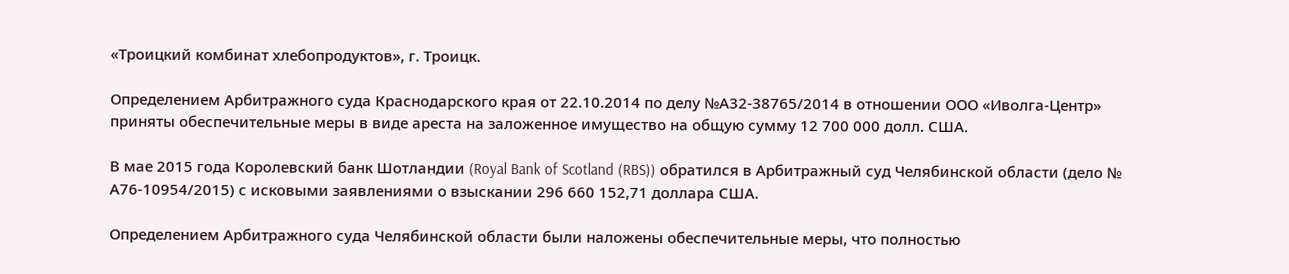«Троицкий комбинат хлебопродуктов», г. Троицк.

Определением Арбитражного суда Краснодарского края от 22.10.2014 по делу №А32-38765/2014 в отношении ООО «Иволга-Центр» приняты обеспечительные меры в виде ареста на заложенное имущество на общую сумму 12 700 000 долл. США.

В мае 2015 года Королевский банк Шотландии (Royal Bank of Scotland (RBS)) обратился в Арбитражный суд Челябинской области (дело № А76-10954/2015) с исковыми заявлениями о взыскании 296 660 152,71 доллара США.

Определением Арбитражного суда Челябинской области были наложены обеспечительные меры, что полностью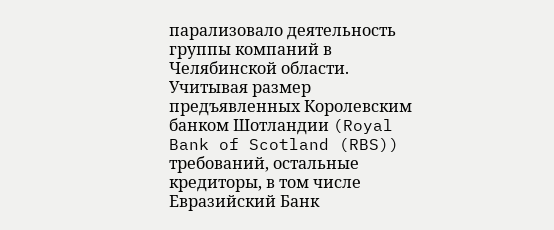парализовало деятельность группы компаний в Челябинской области. Учитывая размер предъявленных Королевским банком Шотландии (Royal Bank of Scotland (RBS)) требований, остальные кредиторы, в том числе Евразийский Банк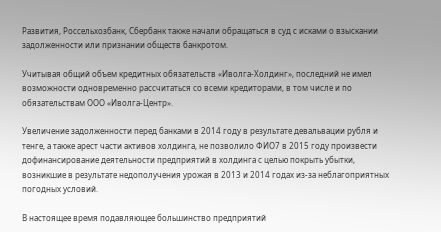Развития, Россельхозбанк, Сбербанк также начали обращаться в суд с исками о взыскании задолженности или признании обществ банкротом.

Учитывая общий объем кредитных обязательств «Иволга-Холдинг», последний не имел возможности одновременно рассчитаться со всеми кредиторами, в том числе и по обязательствам ООО «Иволга-Центр».

Увеличение задолженности перед банками в 2014 году в результате девальвации рубля и тенге, а также арест части активов холдинга, не позволило ФИО7 в 2015 году произвести дофинансирование деятельности предприятий в холдинга с целью покрыть убытки, возникшие в результате недополучения урожая в 2013 и 2014 годах из-за неблагоприятных погодных условий.

В настоящее время подавляющее большинство предприятий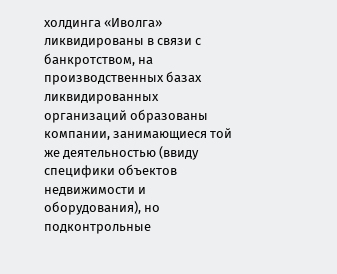холдинга «Иволга» ликвидированы в связи с банкротством, на производственных базах ликвидированных организаций образованы компании, занимающиеся той же деятельностью (ввиду специфики объектов недвижимости и оборудования), но подконтрольные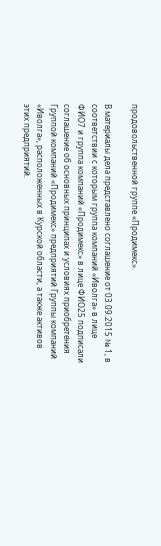продовольственной группе «Продимекс».

В материалы дела представлено соглашение от 03.09.2015 № 1, в соответствии с которым группа компаний «Иволга» в лице ФИО7 и группа компаний «Продимекс» в лице ФИО25 подписали соглашение об основных принципах и условиях приобретения Группой компаний «Продимекс» предприятий Группы компаний «Иволга», расположенных в Курской области, а также активов этих предприятий.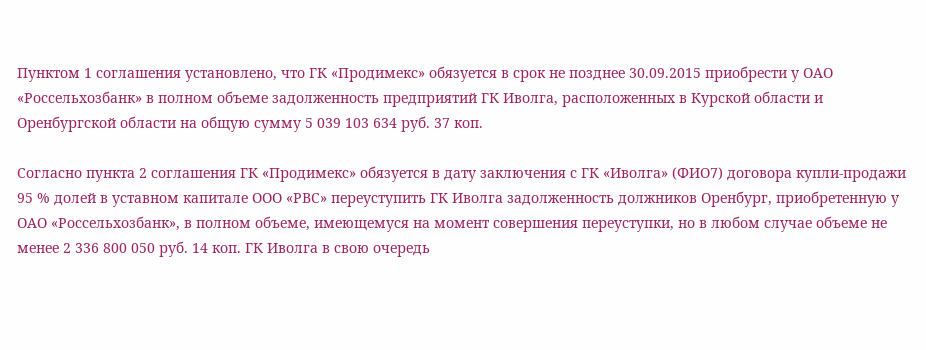Пунктом 1 соглашения установлено, что ГК «Продимекс» обязуется в срок не позднее 30.09.2015 приобрести у ОАО «Россельхозбанк» в полном объеме задолженность предприятий ГК Иволга, расположенных в Курской области и Оренбургской области на общую сумму 5 039 103 634 руб. 37 коп.

Согласно пункта 2 соглашения ГК «Продимекс» обязуется в дату заключения с ГК «Иволга» (ФИО7) договора купли-продажи 95 % долей в уставном капитале ООО «РВС» переуступить ГК Иволга задолженность должников Оренбург, приобретенную у ОАО «Россельхозбанк», в полном объеме, имеющемуся на момент совершения переуступки, но в любом случае объеме не менее 2 336 800 050 руб. 14 коп. ГК Иволга в свою очередь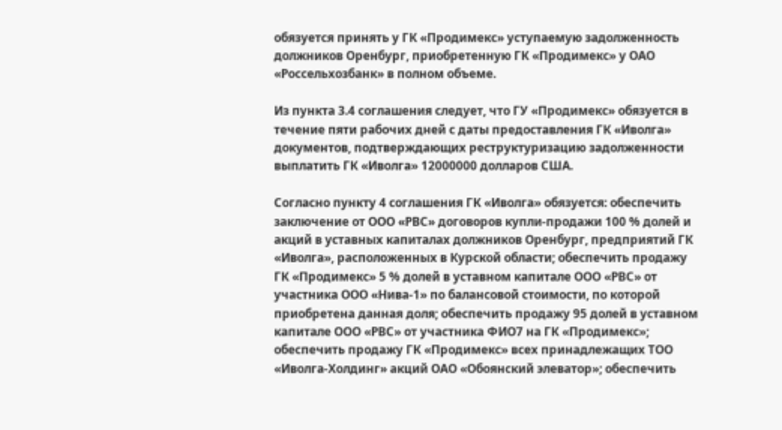обязуется принять у ГК «Продимекс» уступаемую задолженность должников Оренбург, приобретенную ГК «Продимекс» у ОАО «Россельхозбанк» в полном объеме.

Из пункта 3.4 соглашения следует, что ГУ «Продимекс» обязуется в течение пяти рабочих дней с даты предоставления ГК «Иволга» документов, подтверждающих реструктуризацию задолженности выплатить ГК «Иволга» 12000000 долларов США.

Согласно пункту 4 соглашения ГК «Иволга» обязуется: обеспечить заключение от ООО «РВС» договоров купли-продажи 100 % долей и акций в уставных капиталах должников Оренбург, предприятий ГК «Иволга», расположенных в Курской области; обеспечить продажу ГК «Продимекс» 5 % долей в уставном капитале ООО «РВС» от участника ООО «Нива-1» по балансовой стоимости, по которой приобретена данная доля; обеспечить продажу 95 долей в уставном капитале ООО «РВС» от участника ФИО7 на ГК «Продимекс»; обеспечить продажу ГК «Продимекс» всех принадлежащих ТОО «Иволга-Холдинг» акций ОАО «Обоянский элеватор»; обеспечить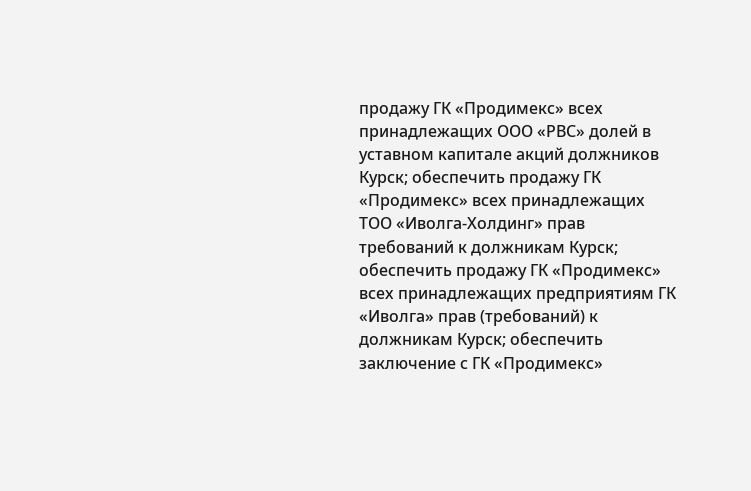продажу ГК «Продимекс» всех принадлежащих ООО «РВС» долей в уставном капитале акций должников Курск; обеспечить продажу ГК «Продимекс» всех принадлежащих ТОО «Иволга-Холдинг» прав требований к должникам Курск; обеспечить продажу ГК «Продимекс» всех принадлежащих предприятиям ГК «Иволга» прав (требований) к должникам Курск; обеспечить заключение с ГК «Продимекс»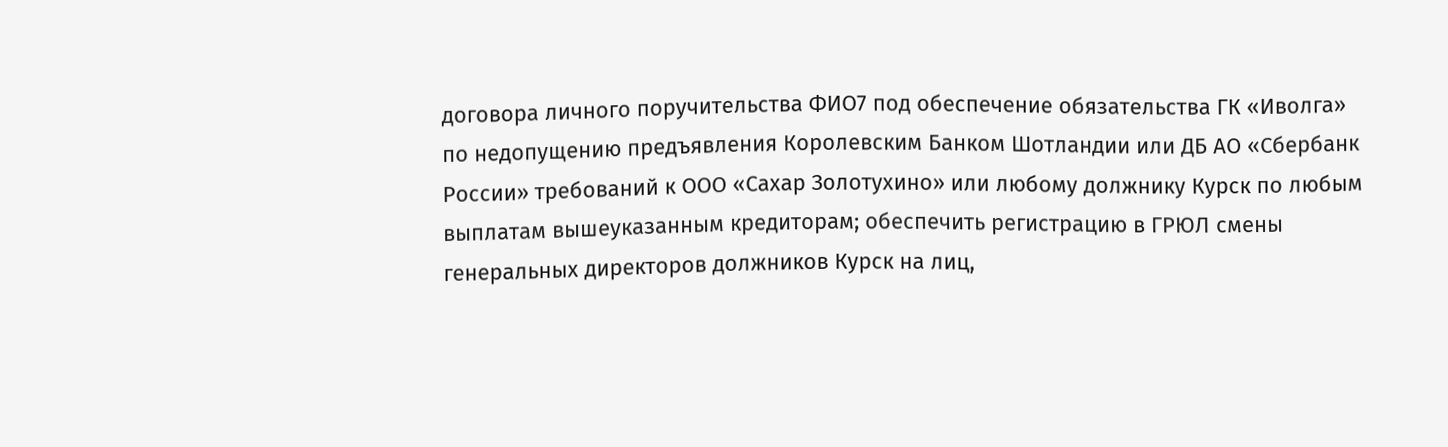договора личного поручительства ФИО7 под обеспечение обязательства ГК «Иволга» по недопущению предъявления Королевским Банком Шотландии или ДБ АО «Сбербанк России» требований к ООО «Сахар Золотухино» или любому должнику Курск по любым выплатам вышеуказанным кредиторам; обеспечить регистрацию в ГРЮЛ смены генеральных директоров должников Курск на лиц,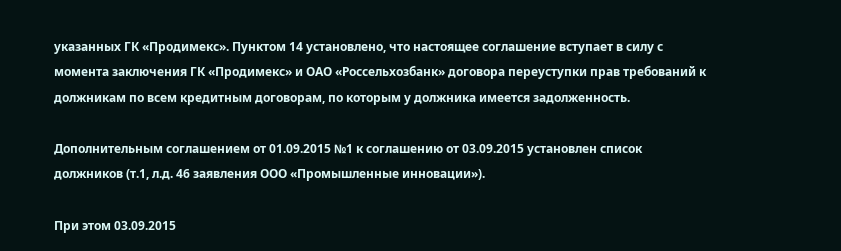указанных ГК «Продимекс». Пунктом 14 установлено, что настоящее соглашение вступает в силу с момента заключения ГК «Продимекс» и ОАО «Россельхозбанк» договора переуступки прав требований к должникам по всем кредитным договорам, по которым у должника имеется задолженность.

Дополнительным соглашением от 01.09.2015 №1 к соглашению от 03.09.2015 установлен список должников (т.1, л.д. 46 заявления ООО «Промышленные инновации»).

При этом 03.09.2015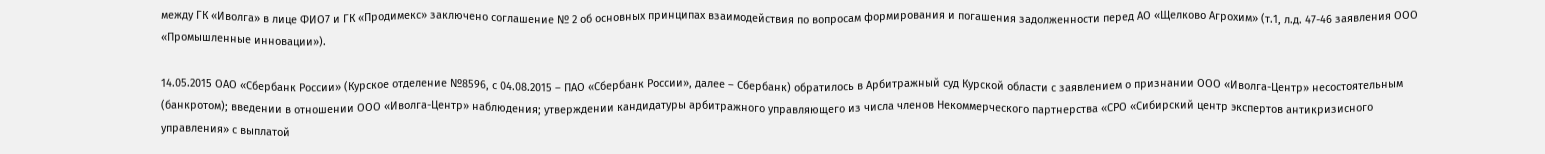между ГК «Иволга» в лице ФИО7 и ГК «Продимекс» заключено соглашение № 2 об основных принципах взаимодействия по вопросам формирования и погашения задолженности перед АО «Щелково Агрохим» (т.1, л.д. 47-46 заявления ООО «Промышленные инновации»).

14.05.2015 ОАО «Сбербанк России» (Курское отделение №8596, с 04.08.2015 – ПАО «Сбербанк России», далее – Сбербанк) обратилось в Арбитражный суд Курской области с заявлением о признании ООО «Иволга-Центр» несостоятельным (банкротом); введении в отношении ООО «Иволга-Центр» наблюдения; утверждении кандидатуры арбитражного управляющего из числа членов Некоммерческого партнерства «СРО «Сибирский центр экспертов антикризисного управления» с выплатой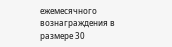ежемесячного вознаграждения в размере 30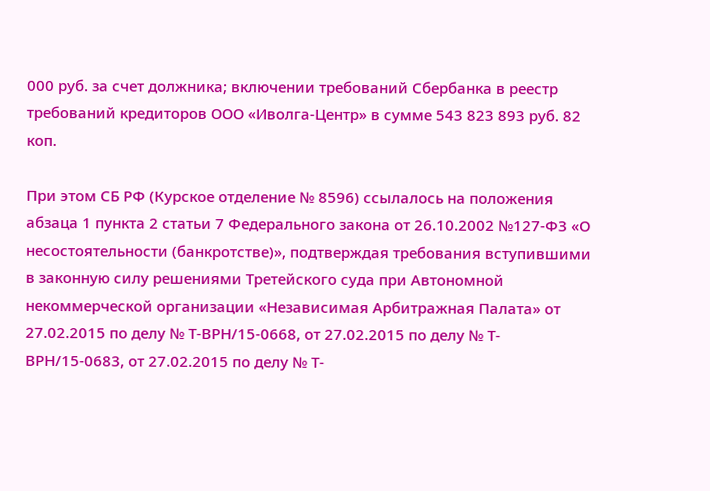000 руб. за счет должника; включении требований Сбербанка в реестр требований кредиторов ООО «Иволга-Центр» в сумме 543 823 893 руб. 82 коп.

При этом СБ РФ (Курское отделение № 8596) ссылалось на положения абзаца 1 пункта 2 статьи 7 Федерального закона от 26.10.2002 №127-ФЗ «О несостоятельности (банкротстве)», подтверждая требования вступившими в законную силу решениями Третейского суда при Автономной некоммерческой организации «Независимая Арбитражная Палата» от 27.02.2015 по делу № Т-ВРН/15-0668, от 27.02.2015 по делу № Т-ВРН/15-0683, от 27.02.2015 по делу № Т-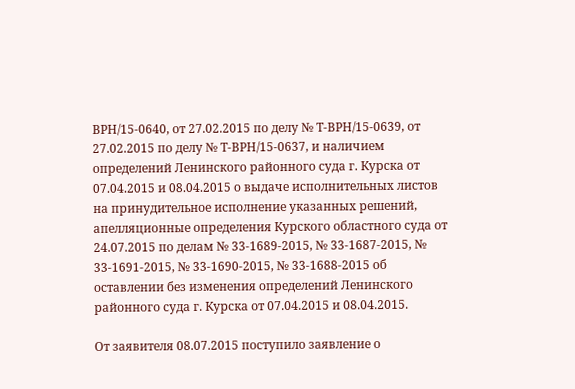ВРН/15-0640, от 27.02.2015 по делу № Т-ВРН/15-0639, от 27.02.2015 по делу № Т-ВРН/15-0637, и наличием определений Ленинского районного суда г. Курска от 07.04.2015 и 08.04.2015 о выдаче исполнительных листов на принудительное исполнение указанных решений, апелляционные определения Курского областного суда от 24.07.2015 по делам № 33-1689-2015, № 33-1687-2015, № 33-1691-2015, № 33-1690-2015, № 33-1688-2015 об оставлении без изменения определений Ленинского районного суда г. Курска от 07.04.2015 и 08.04.2015.

От заявителя 08.07.2015 поступило заявление о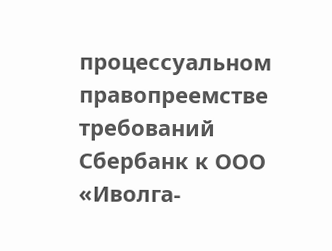процессуальном правопреемстве требований Сбербанк к ООО «Иволга-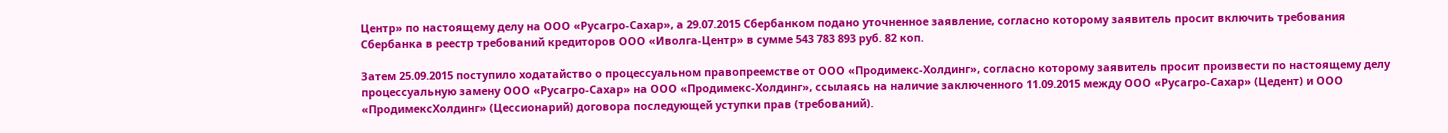Центр» по настоящему делу на ООО «Русагро-Сахар», а 29.07.2015 Сбербанком подано уточненное заявление, согласно которому заявитель просит включить требования Сбербанка в реестр требований кредиторов ООО «Иволга-Центр» в сумме 543 783 893 руб. 82 коп.

Затем 25.09.2015 поступило ходатайство о процессуальном правопреемстве от ООО «Продимекс-Холдинг», согласно которому заявитель просит произвести по настоящему делу процессуальную замену ООО «Русагро-Сахар» на ООО «Продимекс-Холдинг», ссылаясь на наличие заключенного 11.09.2015 между ООО «Русагро-Сахар» (Цедент) и ООО «ПродимексХолдинг» (Цессионарий) договора последующей уступки прав (требований).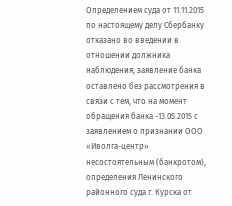Определением суда от 11.11.2015 по настоящему делу Сбербанку отказано во введении в отношении должника наблюдения, заявление банка оставлено без рассмотрения в связи с тем, что на момент обращения банка -13.05.2015 с заявлением о признании ООО «Иволга-центр» несостоятельным (банкротом), определения Ленинского районного суда г. Курска от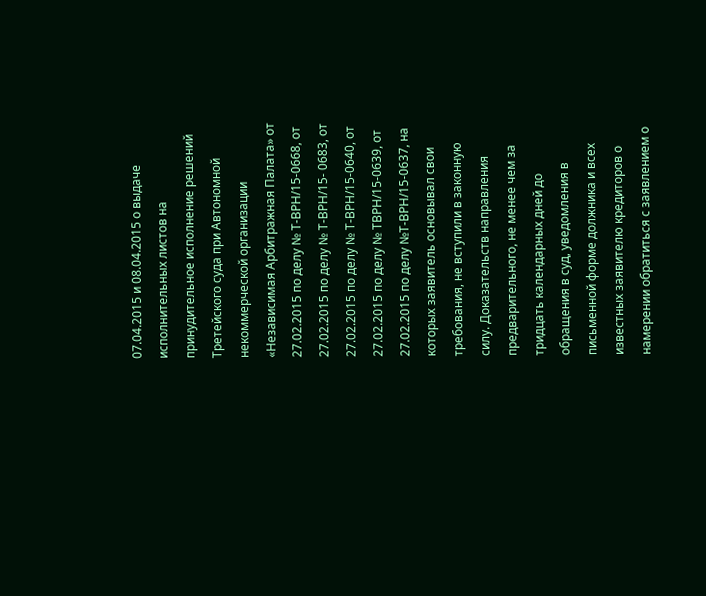07.04.2015 и 08.04.2015 о выдаче исполнительных листов на принудительное исполнение решений Третейского суда при Автономной некоммерческой организации «Независимая Арбитражная Палата» от 27.02.2015 по делу № Т-ВРН/15-0668, от 27.02.2015 по делу № Т-ВРН/15- 0683, от 27.02.2015 по делу № Т-ВРН/15-0640, от 27.02.2015 по делу № ТВРН/15-0639, от 27.02.2015 по делу №Т-ВРН/15-0637, на которых заявитель основывал свои требования, не вступили в законную силу. Доказательств направления предварительного, не менее чем за тридцать календарных дней до обращения в суд, уведомления в письменной форме должника и всех известных заявителю кредиторов о намерении обратиться с заявлением о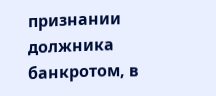признании должника банкротом, в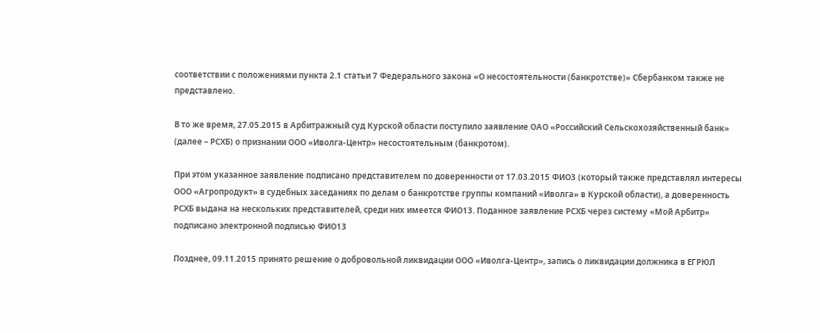соответствии с положениями пункта 2.1 статьи 7 Федерального закона «О несостоятельности (банкротстве)» Сбербанком также не представлено.

В то же время, 27.05.2015 в Арбитражный суд Курской области поступило заявление ОАО «Российский Сельскохозяйственный банк» (далее – РСХБ) о признании ООО «Иволга-Центр» несостоятельным (банкротом).

При этом указанное заявление подписано представителем по доверенности от 17.03.2015 ФИО3 (который также представлял интересы ООО «Агропродукт» в судебных заседаниях по делам о банкротстве группы компаний «Иволга» в Курской области), а доверенность РСХБ выдана на нескольких представителей, среди них имеется ФИО13. Поданное заявление РСХБ через систему «Мой Арбитр» подписано электронной подписью ФИО13

Позднее, 09.11.2015 принято решение о добровольной ликвидации ООО «Иволга-Центр», запись о ликвидации должника в ЕГРЮЛ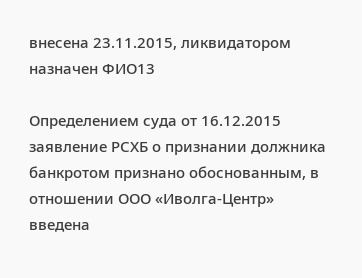внесена 23.11.2015, ликвидатором назначен ФИО13

Определением суда от 16.12.2015 заявление РСХБ о признании должника банкротом признано обоснованным, в отношении ООО «Иволга-Центр» введена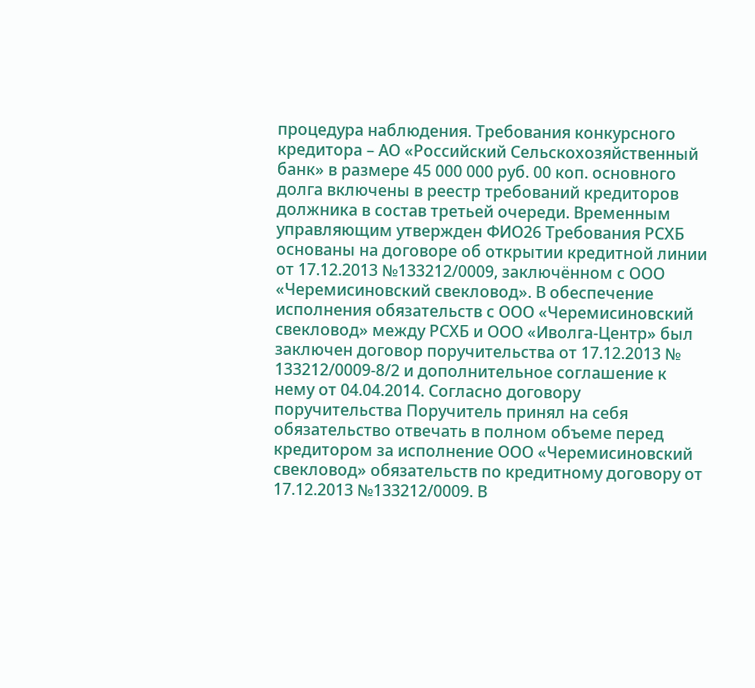процедура наблюдения. Требования конкурсного кредитора – АО «Российский Сельскохозяйственный банк» в размере 45 000 000 руб. 00 коп. основного долга включены в реестр требований кредиторов должника в состав третьей очереди. Временным управляющим утвержден ФИО26 Требования РСХБ основаны на договоре об открытии кредитной линии от 17.12.2013 №133212/0009, заключённом с ООО «Черемисиновский свекловод». В обеспечение исполнения обязательств с ООО «Черемисиновский свекловод» между РСХБ и ООО «Иволга-Центр» был заключен договор поручительства от 17.12.2013 № 133212/0009-8/2 и дополнительное соглашение к нему от 04.04.2014. Согласно договору поручительства Поручитель принял на себя обязательство отвечать в полном объеме перед кредитором за исполнение ООО «Черемисиновский свекловод» обязательств по кредитному договору от 17.12.2013 №133212/0009. В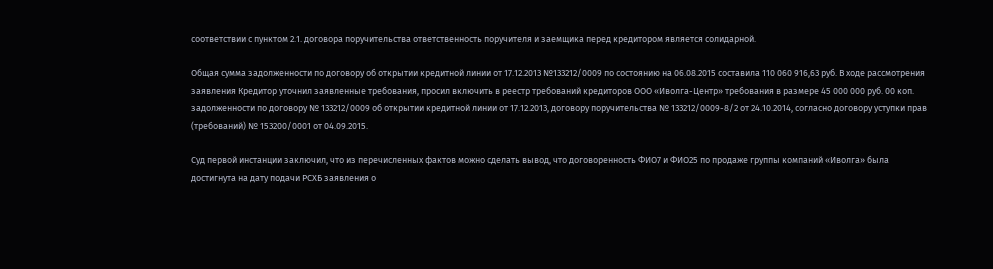соответствии с пунктом 2.1. договора поручительства ответственность поручителя и заемщика перед кредитором является солидарной.

Общая сумма задолженности по договору об открытии кредитной линии от 17.12.2013 №133212/0009 по состоянию на 06.08.2015 составила 110 060 916,63 руб. В ходе рассмотрения заявления Кредитор уточнил заявленные требования, просил включить в реестр требований кредиторов ООО «Иволга-Центр» требования в размере 45 000 000 руб. 00 коп. задолженности по договору № 133212/0009 об открытии кредитной линии от 17.12.2013, договору поручительства № 133212/0009-8/2 от 24.10.2014, согласно договору уступки прав (требований) № 153200/0001 от 04.09.2015.

Суд первой инстанции заключил, что из перечисленных фактов можно сделать вывод, что договоренность ФИО7 и ФИО25 по продаже группы компаний «Иволга» была достигнута на дату подачи РСХБ заявления о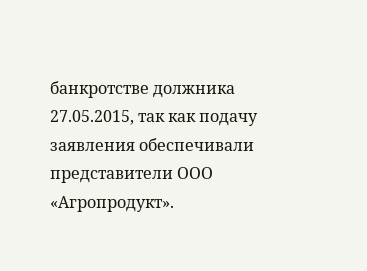банкротстве должника 27.05.2015, так как подачу заявления обеспечивали представители ООО «Агропродукт».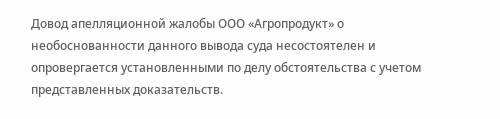Довод апелляционной жалобы ООО «Агропродукт» о необоснованности данного вывода суда несостоятелен и опровергается установленными по делу обстоятельства с учетом представленных доказательств.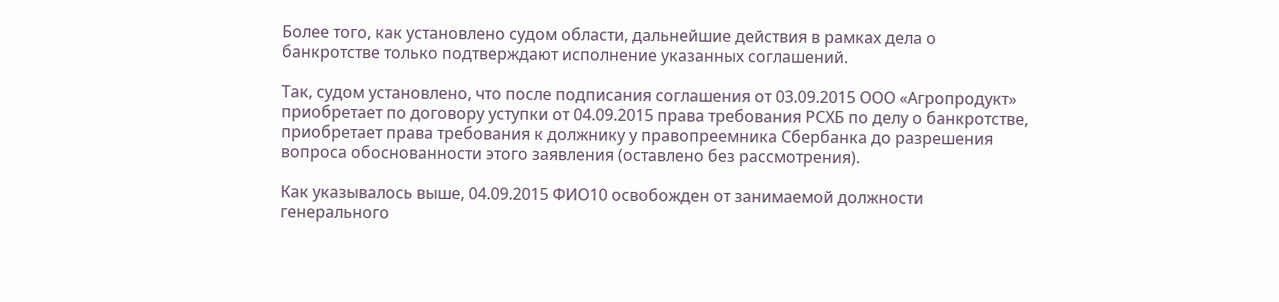Более того, как установлено судом области, дальнейшие действия в рамках дела о банкротстве только подтверждают исполнение указанных соглашений.

Так, судом установлено, что после подписания соглашения от 03.09.2015 ООО «Агропродукт» приобретает по договору уступки от 04.09.2015 права требования РСХБ по делу о банкротстве, приобретает права требования к должнику у правопреемника Сбербанка до разрешения вопроса обоснованности этого заявления (оставлено без рассмотрения).

Как указывалось выше, 04.09.2015 ФИО10 освобожден от занимаемой должности генерального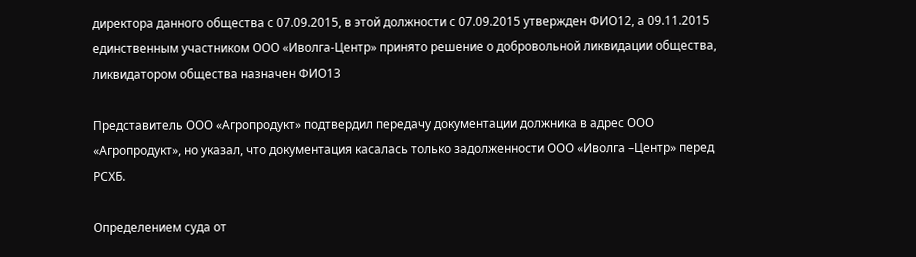директора данного общества с 07.09.2015, в этой должности с 07.09.2015 утвержден ФИО12, а 09.11.2015 единственным участником ООО «Иволга-Центр» принято решение о добровольной ликвидации общества, ликвидатором общества назначен ФИО13

Представитель ООО «Агропродукт» подтвердил передачу документации должника в адрес ООО «Агропродукт», но указал, что документация касалась только задолженности ООО «Иволга –Центр» перед РСХБ.

Определением суда от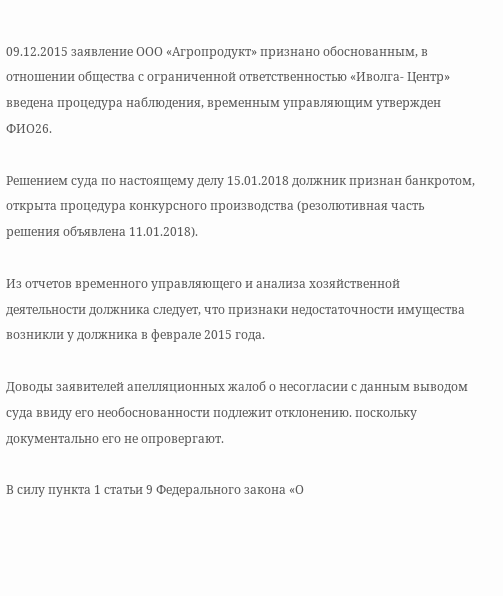09.12.2015 заявление ООО «Агропродукт» признано обоснованным, в отношении общества с ограниченной ответственностью «Иволга- Центр» введена процедура наблюдения, временным управляющим утвержден ФИО26.

Решением суда по настоящему делу 15.01.2018 должник признан банкротом, открыта процедура конкурсного производства (резолютивная часть решения объявлена 11.01.2018).

Из отчетов временного управляющего и анализа хозяйственной деятельности должника следует, что признаки недостаточности имущества возникли у должника в феврале 2015 года.

Доводы заявителей апелляционных жалоб о несогласии с данным выводом суда ввиду его необоснованности подлежит отклонению. поскольку документально его не опровергают.

В силу пункта 1 статьи 9 Федерального закона «О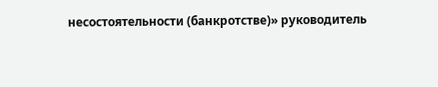несостоятельности (банкротстве)» руководитель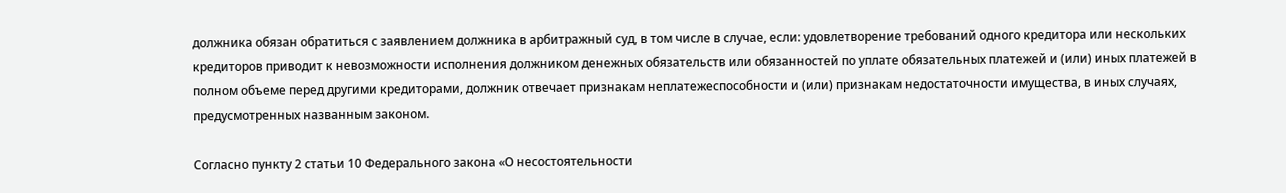должника обязан обратиться с заявлением должника в арбитражный суд, в том числе в случае, если: удовлетворение требований одного кредитора или нескольких кредиторов приводит к невозможности исполнения должником денежных обязательств или обязанностей по уплате обязательных платежей и (или) иных платежей в полном объеме перед другими кредиторами, должник отвечает признакам неплатежеспособности и (или) признакам недостаточности имущества, в иных случаях, предусмотренных названным законом.

Согласно пункту 2 статьи 10 Федерального закона «О несостоятельности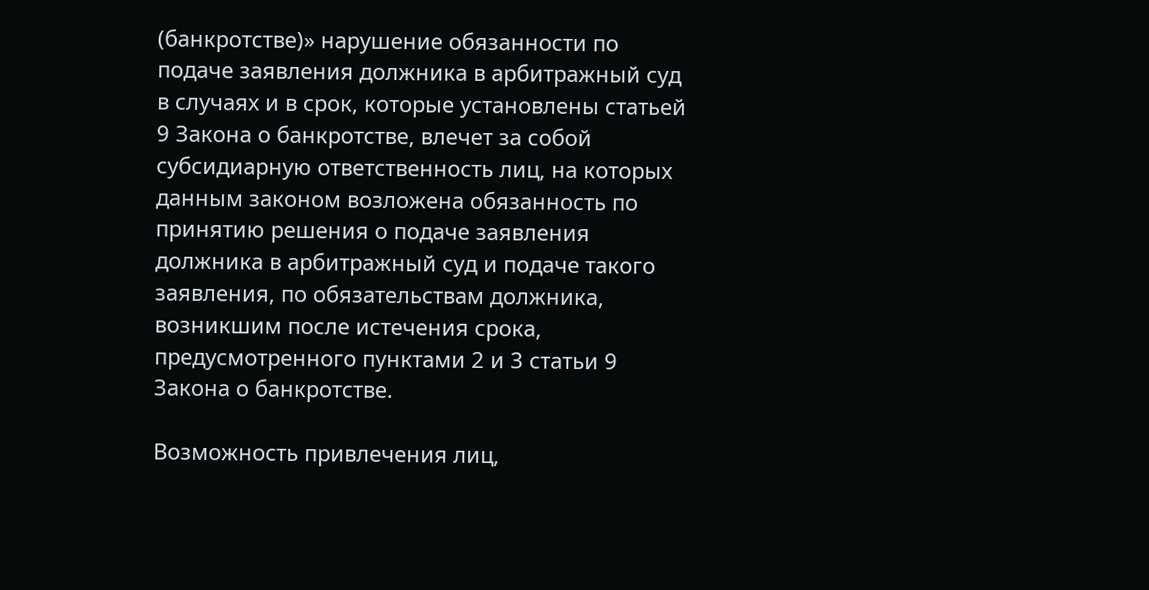(банкротстве)» нарушение обязанности по подаче заявления должника в арбитражный суд в случаях и в срок, которые установлены статьей 9 Закона о банкротстве, влечет за собой субсидиарную ответственность лиц, на которых данным законом возложена обязанность по принятию решения о подаче заявления должника в арбитражный суд и подаче такого заявления, по обязательствам должника, возникшим после истечения срока, предусмотренного пунктами 2 и 3 статьи 9 Закона о банкротстве.

Возможность привлечения лиц,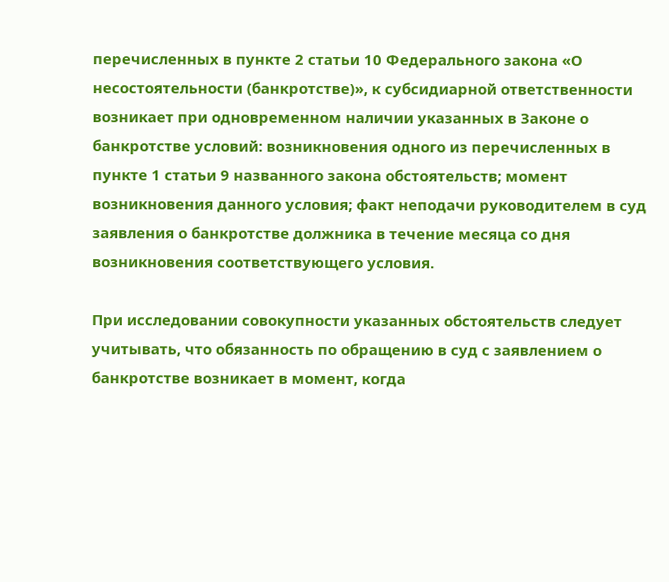перечисленных в пункте 2 статьи 10 Федерального закона «О несостоятельности (банкротстве)», к субсидиарной ответственности возникает при одновременном наличии указанных в Законе о банкротстве условий: возникновения одного из перечисленных в пункте 1 статьи 9 названного закона обстоятельств; момент возникновения данного условия; факт неподачи руководителем в суд заявления о банкротстве должника в течение месяца со дня возникновения соответствующего условия.

При исследовании совокупности указанных обстоятельств следует учитывать, что обязанность по обращению в суд с заявлением о банкротстве возникает в момент, когда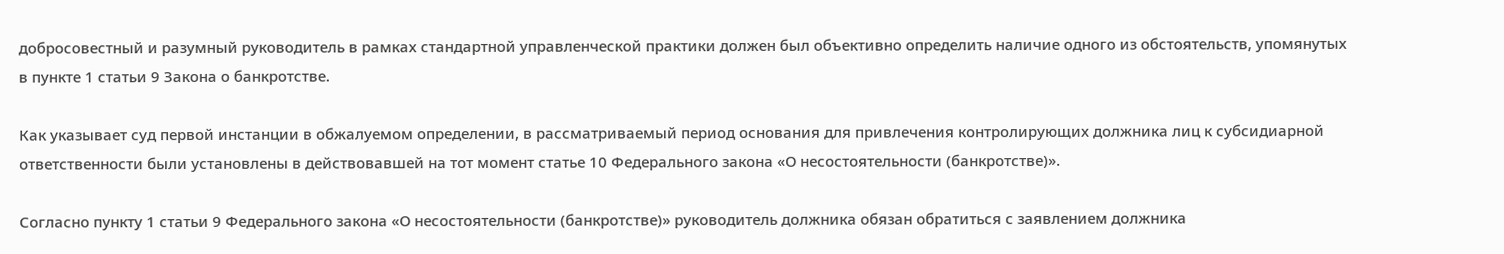добросовестный и разумный руководитель в рамках стандартной управленческой практики должен был объективно определить наличие одного из обстоятельств, упомянутых в пункте 1 статьи 9 Закона о банкротстве.

Как указывает суд первой инстанции в обжалуемом определении, в рассматриваемый период основания для привлечения контролирующих должника лиц к субсидиарной ответственности были установлены в действовавшей на тот момент статье 10 Федерального закона «О несостоятельности (банкротстве)».

Согласно пункту 1 статьи 9 Федерального закона «О несостоятельности (банкротстве)» руководитель должника обязан обратиться с заявлением должника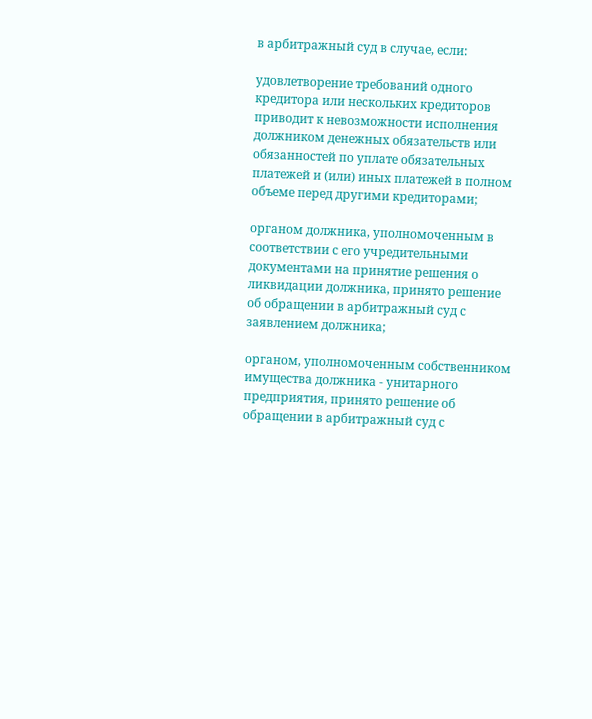в арбитражный суд в случае, если:

удовлетворение требований одного кредитора или нескольких кредиторов приводит к невозможности исполнения должником денежных обязательств или обязанностей по уплате обязательных платежей и (или) иных платежей в полном объеме перед другими кредиторами;

органом должника, уполномоченным в соответствии с его учредительными документами на принятие решения о ликвидации должника, принято решение об обращении в арбитражный суд с заявлением должника;

органом, уполномоченным собственником имущества должника - унитарного предприятия, принято решение об обращении в арбитражный суд с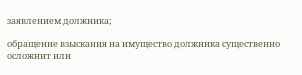заявлением должника;

обращение взыскания на имущество должника существенно осложнит или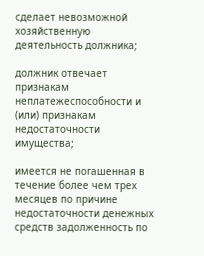сделает невозможной хозяйственную деятельность должника;

должник отвечает признакам неплатежеспособности и (или) признакам недостаточности имущества;

имеется не погашенная в течение более чем трех месяцев по причине недостаточности денежных средств задолженность по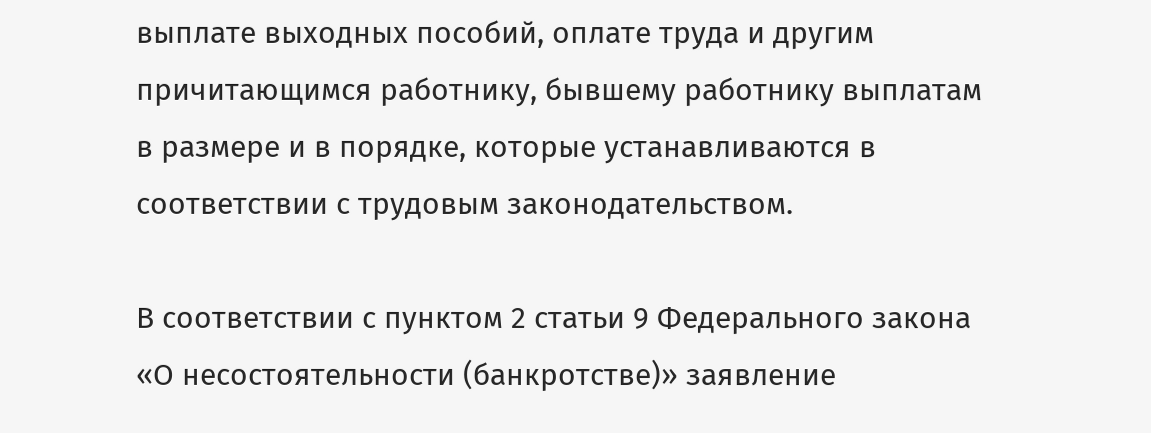выплате выходных пособий, оплате труда и другим причитающимся работнику, бывшему работнику выплатам в размере и в порядке, которые устанавливаются в соответствии с трудовым законодательством.

В соответствии с пунктом 2 статьи 9 Федерального закона «О несостоятельности (банкротстве)» заявление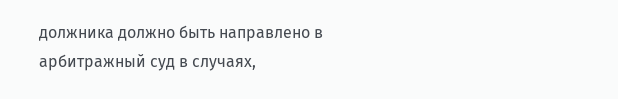должника должно быть направлено в арбитражный суд в случаях,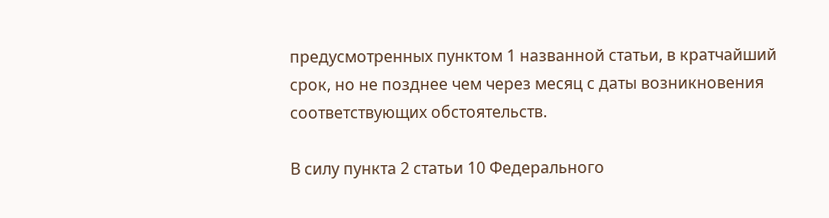предусмотренных пунктом 1 названной статьи, в кратчайший срок, но не позднее чем через месяц с даты возникновения соответствующих обстоятельств.

В силу пункта 2 статьи 10 Федерального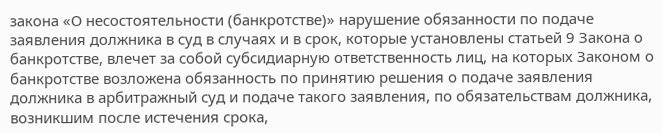закона «О несостоятельности (банкротстве)» нарушение обязанности по подаче заявления должника в суд в случаях и в срок, которые установлены статьей 9 Закона о банкротстве, влечет за собой субсидиарную ответственность лиц, на которых Законом о банкротстве возложена обязанность по принятию решения о подаче заявления должника в арбитражный суд и подаче такого заявления, по обязательствам должника, возникшим после истечения срока,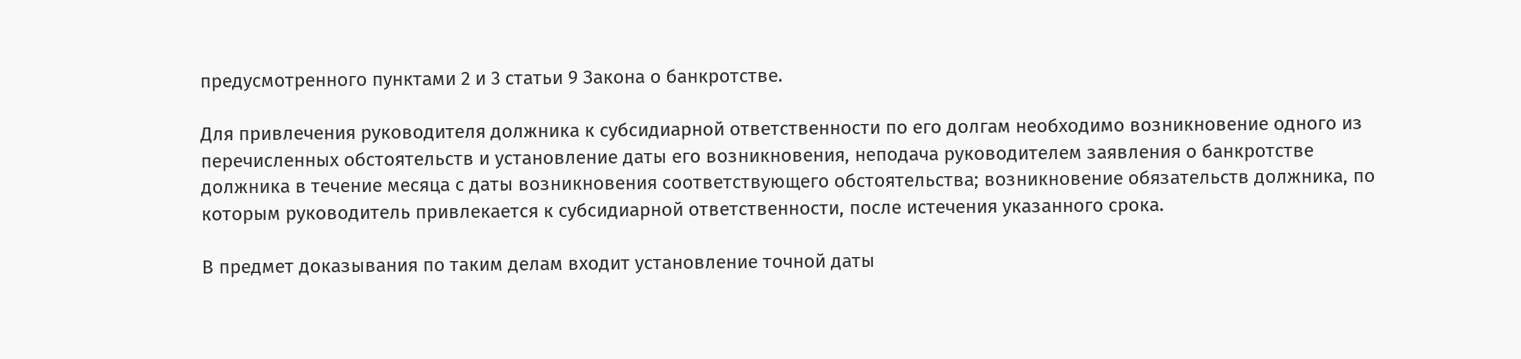предусмотренного пунктами 2 и 3 статьи 9 Закона о банкротстве.

Для привлечения руководителя должника к субсидиарной ответственности по его долгам необходимо возникновение одного из перечисленных обстоятельств и установление даты его возникновения, неподача руководителем заявления о банкротстве должника в течение месяца с даты возникновения соответствующего обстоятельства; возникновение обязательств должника, по которым руководитель привлекается к субсидиарной ответственности, после истечения указанного срока.

В предмет доказывания по таким делам входит установление точной даты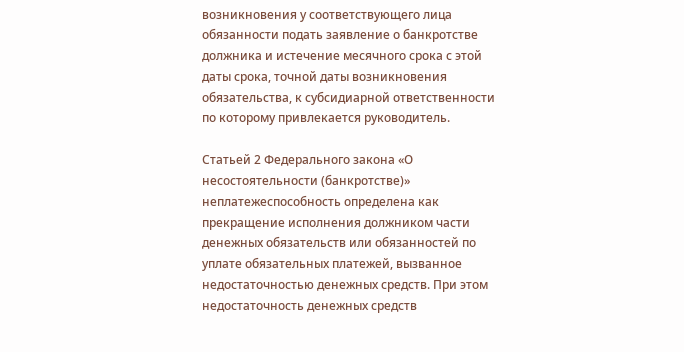возникновения у соответствующего лица обязанности подать заявление о банкротстве должника и истечение месячного срока с этой даты срока, точной даты возникновения обязательства, к субсидиарной ответственности по которому привлекается руководитель.

Статьей 2 Федерального закона «О несостоятельности (банкротстве)» неплатежеспособность определена как прекращение исполнения должником части денежных обязательств или обязанностей по уплате обязательных платежей, вызванное недостаточностью денежных средств. При этом недостаточность денежных средств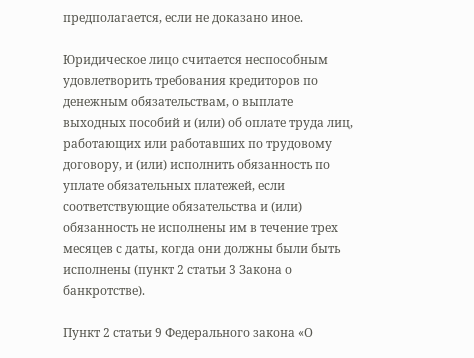предполагается, если не доказано иное.

Юридическое лицо считается неспособным удовлетворить требования кредиторов по денежным обязательствам, о выплате выходных пособий и (или) об оплате труда лиц, работающих или работавших по трудовому договору, и (или) исполнить обязанность по уплате обязательных платежей, если соответствующие обязательства и (или) обязанность не исполнены им в течение трех месяцев с даты, когда они должны были быть исполнены (пункт 2 статьи 3 Закона о банкротстве).

Пункт 2 статьи 9 Федерального закона «О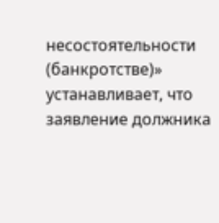несостоятельности (банкротстве)» устанавливает, что заявление должника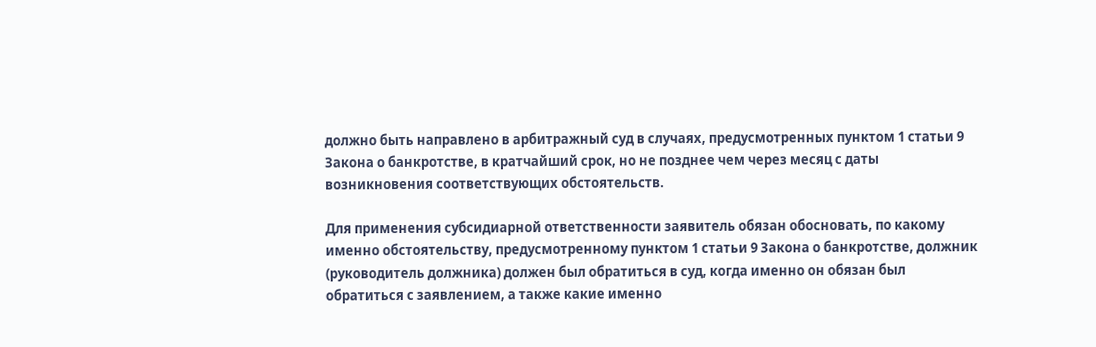должно быть направлено в арбитражный суд в случаях, предусмотренных пунктом 1 статьи 9 Закона о банкротстве, в кратчайший срок, но не позднее чем через месяц с даты возникновения соответствующих обстоятельств.

Для применения субсидиарной ответственности заявитель обязан обосновать, по какому именно обстоятельству, предусмотренному пунктом 1 статьи 9 Закона о банкротстве, должник (руководитель должника) должен был обратиться в суд, когда именно он обязан был обратиться с заявлением, а также какие именно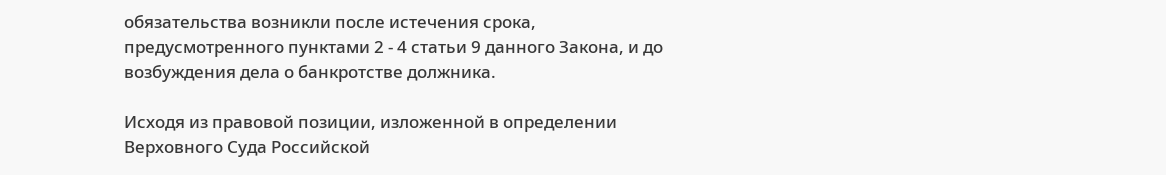обязательства возникли после истечения срока, предусмотренного пунктами 2 - 4 статьи 9 данного Закона, и до возбуждения дела о банкротстве должника.

Исходя из правовой позиции, изложенной в определении Верховного Суда Российской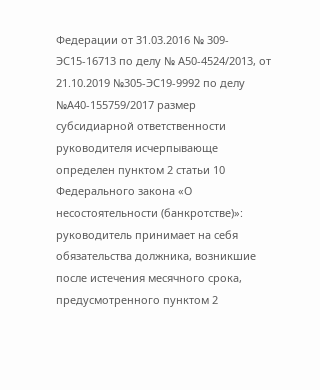Федерации от 31.03.2016 № 309-ЭС15-16713 по делу № А50-4524/2013, от 21.10.2019 №305-ЭС19-9992 по делу №А40-155759/2017 размер субсидиарной ответственности руководителя исчерпывающе определен пунктом 2 статьи 10 Федерального закона «О несостоятельности (банкротстве)»: руководитель принимает на себя обязательства должника, возникшие после истечения месячного срока, предусмотренного пунктом 2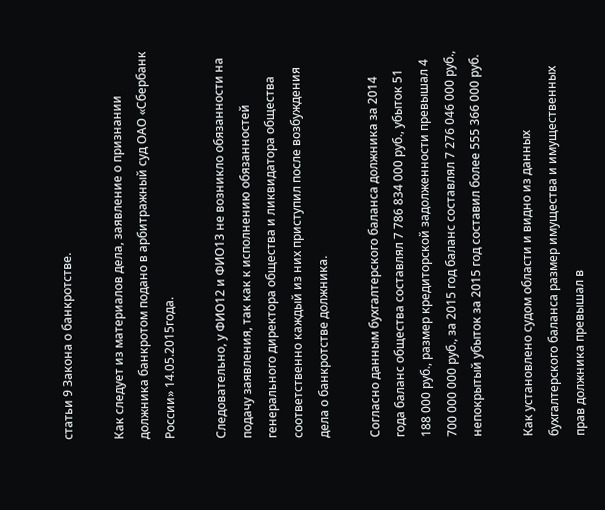статьи 9 Закона о банкротстве.

Как следует из материалов дела, заявление о признании должника банкротом подано в арбитражный суд ОАО «Сбербанк России» 14.05.2015года.

Следовательно, у ФИО12 и ФИО13 не возникло обязанности на подачу заявления, так как к исполнению обязанностей генерального директора общества и ликвидатора общества соответственно каждый из них приступил после возбуждения дела о банкротстве должника.

Согласно данным бухгалтерского баланса должника за 2014 года баланс общества составлял 7 786 834 000 руб., убыток 51 188 000 руб., размер кредиторской задолженности превышал 4 700 000 000 руб., за 2015 год баланс составлял 7 276 046 000 руб., непокрытый убыток за 2015 год составил более 555 366 000 руб.

Как установлено судом области и видно из данных бухгалтерского баланса размер имущества и имущественных прав должника превышал в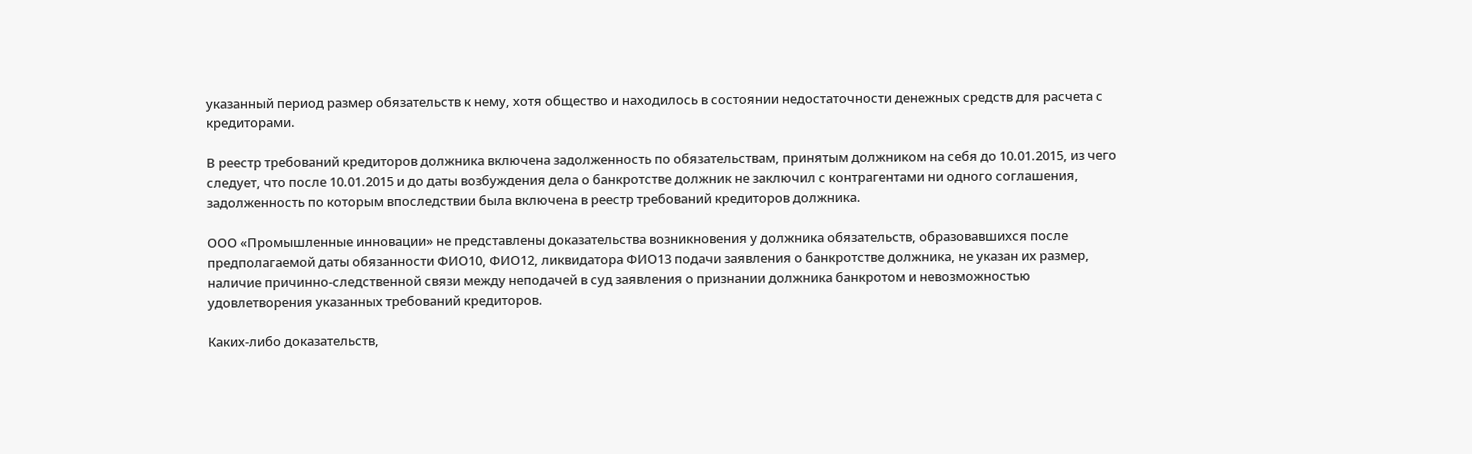указанный период размер обязательств к нему, хотя общество и находилось в состоянии недостаточности денежных средств для расчета с кредиторами.

В реестр требований кредиторов должника включена задолженность по обязательствам, принятым должником на себя до 10.01.2015, из чего следует, что после 10.01.2015 и до даты возбуждения дела о банкротстве должник не заключил с контрагентами ни одного соглашения, задолженность по которым впоследствии была включена в реестр требований кредиторов должника.

ООО «Промышленные инновации» не представлены доказательства возникновения у должника обязательств, образовавшихся после предполагаемой даты обязанности ФИО10, ФИО12, ликвидатора ФИО13 подачи заявления о банкротстве должника, не указан их размер, наличие причинно-следственной связи между неподачей в суд заявления о признании должника банкротом и невозможностью удовлетворения указанных требований кредиторов.

Каких-либо доказательств,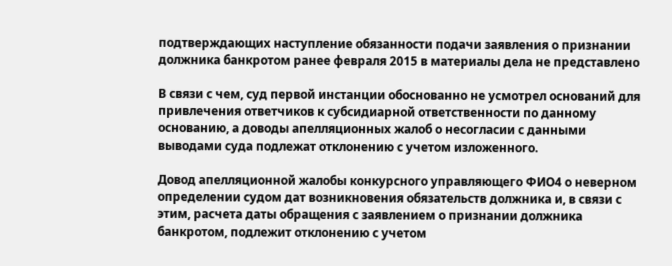подтверждающих наступление обязанности подачи заявления о признании должника банкротом ранее февраля 2015 в материалы дела не представлено

В связи с чем, суд первой инстанции обоснованно не усмотрел оснований для привлечения ответчиков к субсидиарной ответственности по данному основанию, а доводы апелляционных жалоб о несогласии с данными выводами суда подлежат отклонению с учетом изложенного.

Довод апелляционной жалобы конкурсного управляющего ФИО4 о неверном определении судом дат возникновения обязательств должника и, в связи с этим, расчета даты обращения с заявлением о признании должника банкротом, подлежит отклонению с учетом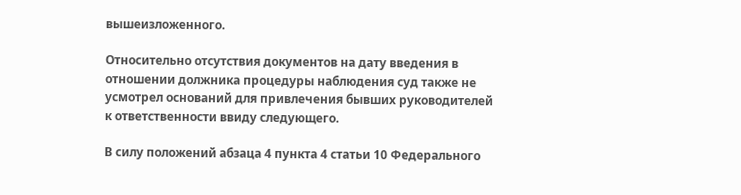вышеизложенного.

Относительно отсутствия документов на дату введения в отношении должника процедуры наблюдения суд также не усмотрел оснований для привлечения бывших руководителей к ответственности ввиду следующего.

В силу положений абзаца 4 пункта 4 статьи 10 Федерального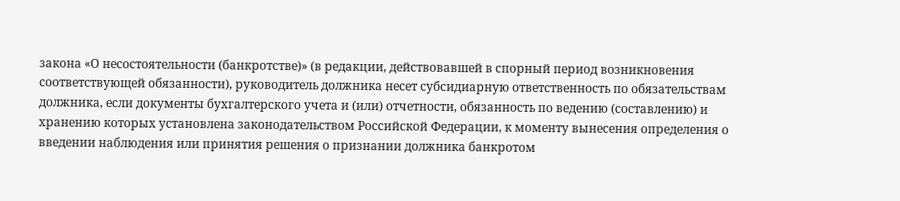закона «О несостоятельности (банкротстве)» (в редакции, действовавшей в спорный период возникновения соответствующей обязанности), руководитель должника несет субсидиарную ответственность по обязательствам должника, если документы бухгалтерского учета и (или) отчетности, обязанность по ведению (составлению) и хранению которых установлена законодательством Российской Федерации, к моменту вынесения определения о введении наблюдения или принятия решения о признании должника банкротом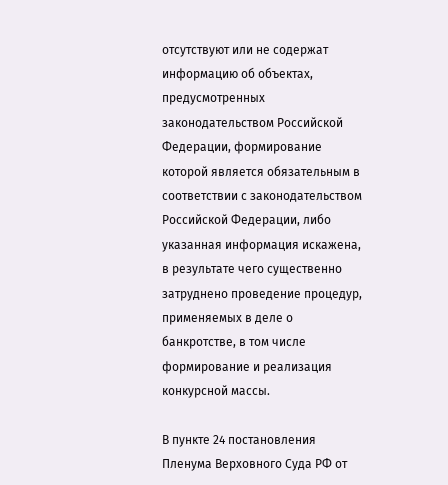отсутствуют или не содержат информацию об объектах, предусмотренных законодательством Российской Федерации, формирование которой является обязательным в соответствии с законодательством Российской Федерации, либо указанная информация искажена, в результате чего существенно затруднено проведение процедур, применяемых в деле о банкротстве, в том числе формирование и реализация конкурсной массы.

В пункте 24 постановления Пленума Верховного Суда РФ от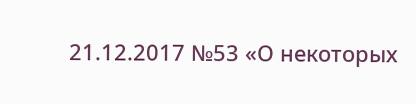21.12.2017 №53 «О некоторых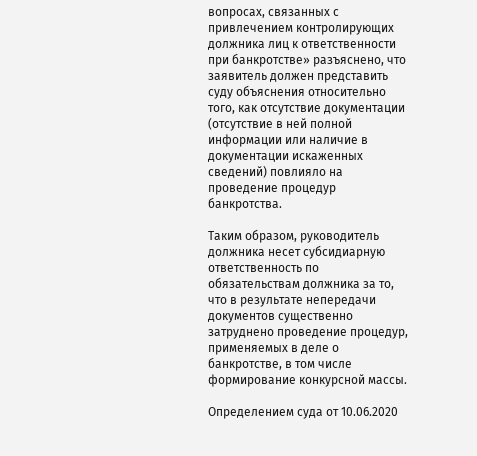вопросах, связанных с привлечением контролирующих должника лиц к ответственности при банкротстве» разъяснено, что заявитель должен представить суду объяснения относительно того, как отсутствие документации (отсутствие в ней полной информации или наличие в документации искаженных сведений) повлияло на проведение процедур банкротства.

Таким образом, руководитель должника несет субсидиарную ответственность по обязательствам должника за то, что в результате непередачи документов существенно затруднено проведение процедур, применяемых в деле о банкротстве, в том числе формирование конкурсной массы.

Определением суда от 10.06.2020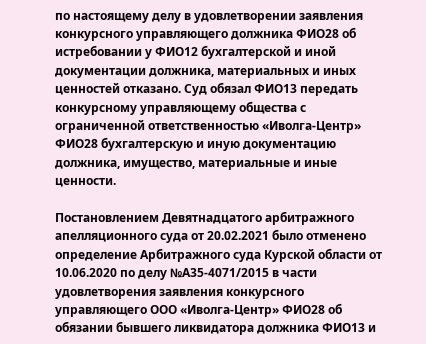по настоящему делу в удовлетворении заявления конкурсного управляющего должника ФИО28 об истребовании у ФИО12 бухгалтерской и иной документации должника, материальных и иных ценностей отказано. Суд обязал ФИО13 передать конкурсному управляющему общества с ограниченной ответственностью «Иволга-Центр» ФИО28 бухгалтерскую и иную документацию должника, имущество, материальные и иные ценности.

Постановлением Девятнадцатого арбитражного апелляционного суда от 20.02.2021 было отменено определение Арбитражного суда Курской области от 10.06.2020 по делу №А35-4071/2015 в части удовлетворения заявления конкурсного управляющего ООО «Иволга-Центр» ФИО28 об обязании бывшего ликвидатора должника ФИО13 и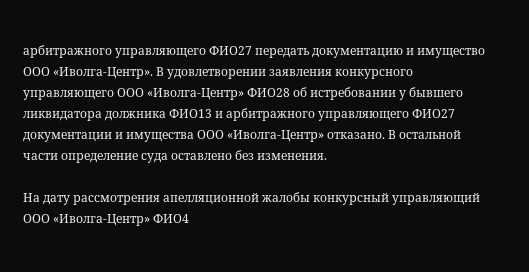арбитражного управляющего ФИО27 передать документацию и имущество ООО «Иволга-Центр». В удовлетворении заявления конкурсного управляющего ООО «Иволга-Центр» ФИО28 об истребовании у бывшего ликвидатора должника ФИО13 и арбитражного управляющего ФИО27 документации и имущества ООО «Иволга-Центр» отказано. В остальной части определение суда оставлено без изменения.

На дату рассмотрения апелляционной жалобы конкурсный управляющий ООО «Иволга-Центр» ФИО4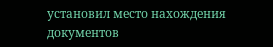установил место нахождения документов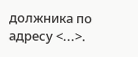должника по адресу <...>.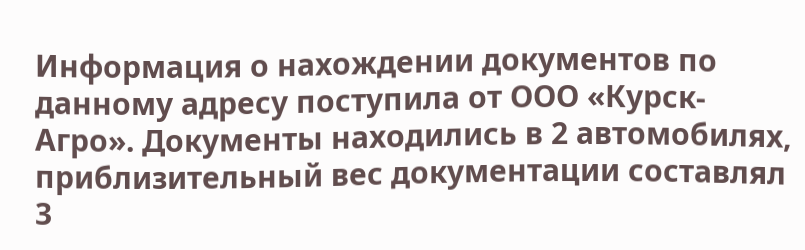Информация о нахождении документов по данному адресу поступила от ООО «Курск-Агро». Документы находились в 2 автомобилях, приблизительный вес документации составлял 3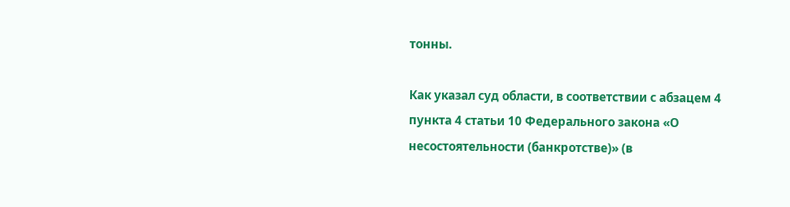тонны.

Как указал суд области, в соответствии с абзацем 4 пункта 4 статьи 10 Федерального закона «О несостоятельности (банкротстве)» (в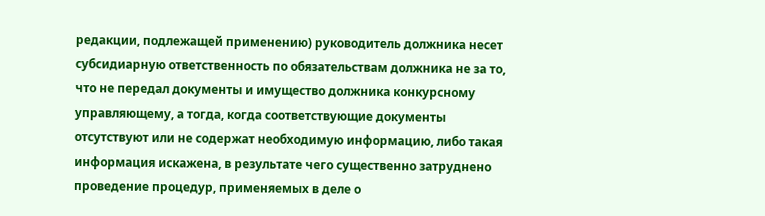редакции, подлежащей применению) руководитель должника несет субсидиарную ответственность по обязательствам должника не за то, что не передал документы и имущество должника конкурсному управляющему, а тогда, когда соответствующие документы отсутствуют или не содержат необходимую информацию, либо такая информация искажена, в результате чего существенно затруднено проведение процедур, применяемых в деле о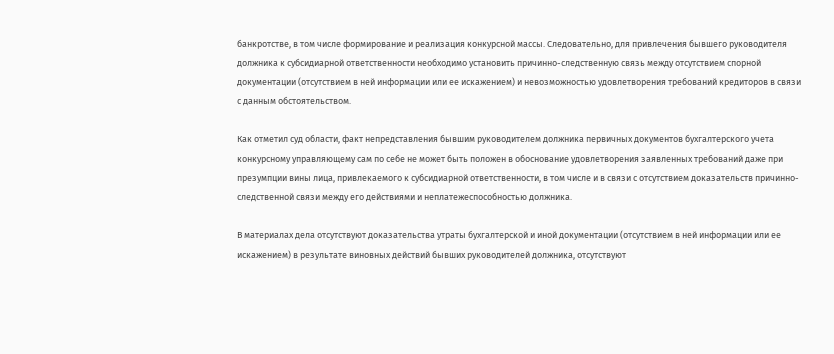банкротстве, в том числе формирование и реализация конкурсной массы. Следовательно, для привлечения бывшего руководителя должника к субсидиарной ответственности необходимо установить причинно-следственную связь между отсутствием спорной документации (отсутствием в ней информации или ее искажением) и невозможностью удовлетворения требований кредиторов в связи с данным обстоятельством.

Как отметил суд области, факт непредставления бывшим руководителем должника первичных документов бухгалтерского учета конкурсному управляющему сам по себе не может быть положен в обоснование удовлетворения заявленных требований даже при презумпции вины лица, привлекаемого к субсидиарной ответственности, в том числе и в связи с отсутствием доказательств причинно-следственной связи между его действиями и неплатежеспособностью должника.

В материалах дела отсутствуют доказательства утраты бухгалтерской и иной документации (отсутствием в ней информации или ее искажением) в результате виновных действий бывших руководителей должника, отсутствуют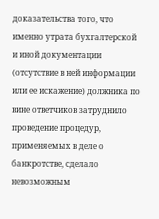доказательства того, что именно утрата бухгалтерской и иной документации (отсутствие в ней информации или ее искажение) должника по вине ответчиков затруднило проведение процедур, применяемых в деле о банкротстве, сделало невозможным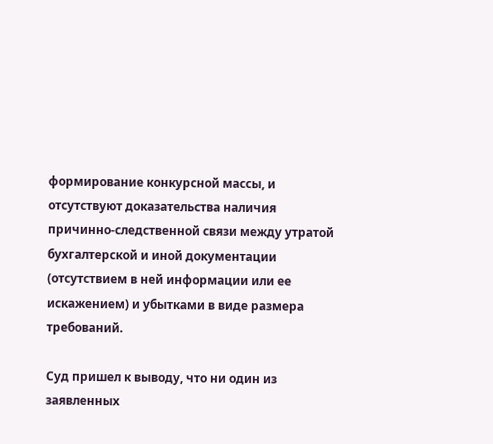формирование конкурсной массы, и отсутствуют доказательства наличия причинно-следственной связи между утратой бухгалтерской и иной документации (отсутствием в ней информации или ее искажением) и убытками в виде размера требований.

Суд пришел к выводу, что ни один из заявленных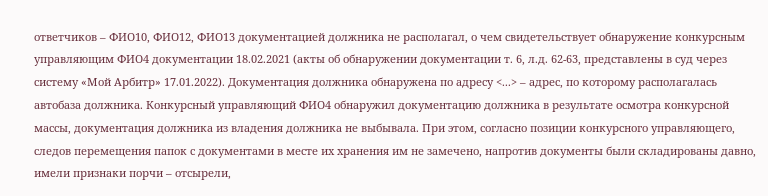ответчиков – ФИО10, ФИО12, ФИО13 документацией должника не располагал, о чем свидетельствует обнаружение конкурсным управляющим ФИО4 документации 18.02.2021 (акты об обнаружении документации т. 6, л.д. 62-63, представлены в суд через систему «Мой Арбитр» 17.01.2022). Документация должника обнаружена по адресу <...> – адрес, по которому располагалась автобаза должника. Конкурсный управляющий ФИО4 обнаружил документацию должника в результате осмотра конкурсной массы, документация должника из владения должника не выбывала. При этом, согласно позиции конкурсного управляющего, следов перемещения папок с документами в месте их хранения им не замечено, напротив документы были складированы давно, имели признаки порчи – отсырели,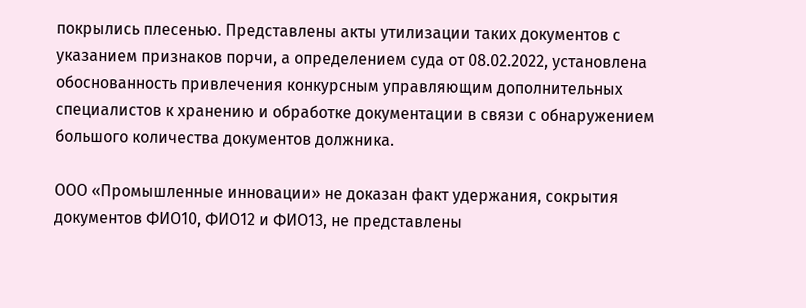покрылись плесенью. Представлены акты утилизации таких документов с указанием признаков порчи, а определением суда от 08.02.2022, установлена обоснованность привлечения конкурсным управляющим дополнительных специалистов к хранению и обработке документации в связи с обнаружением большого количества документов должника.

ООО «Промышленные инновации» не доказан факт удержания, сокрытия документов ФИО10, ФИО12 и ФИО13, не представлены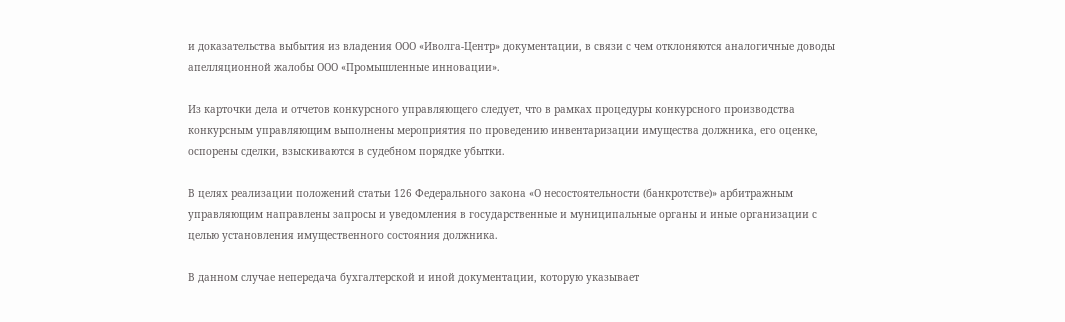и доказательства выбытия из владения ООО «Иволга-Центр» документации, в связи с чем отклоняются аналогичные доводы апелляционной жалобы ООО «Промышленные инновации».

Из карточки дела и отчетов конкурсного управляющего следует, что в рамках процедуры конкурсного производства конкурсным управляющим выполнены мероприятия по проведению инвентаризации имущества должника, его оценке, оспорены сделки, взыскиваются в судебном порядке убытки.

В целях реализации положений статьи 126 Федерального закона «О несостоятельности (банкротстве)» арбитражным управляющим направлены запросы и уведомления в государственные и муниципальные органы и иные организации с целью установления имущественного состояния должника.

В данном случае непередача бухгалтерской и иной документации, которую указывает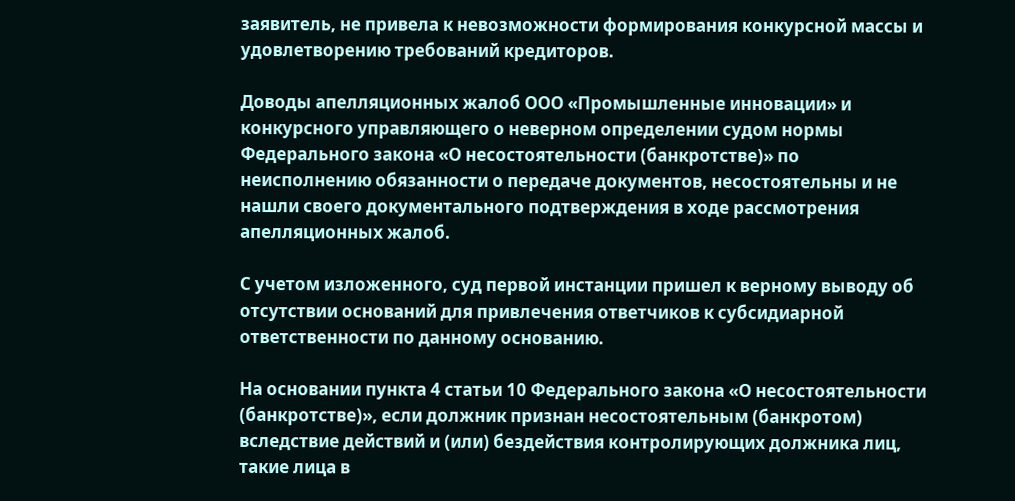заявитель, не привела к невозможности формирования конкурсной массы и удовлетворению требований кредиторов.

Доводы апелляционных жалоб ООО «Промышленные инновации» и конкурсного управляющего о неверном определении судом нормы Федерального закона «О несостоятельности (банкротстве)» по неисполнению обязанности о передаче документов, несостоятельны и не нашли своего документального подтверждения в ходе рассмотрения апелляционных жалоб.

С учетом изложенного, суд первой инстанции пришел к верному выводу об отсутствии оснований для привлечения ответчиков к субсидиарной ответственности по данному основанию.

На основании пункта 4 статьи 10 Федерального закона «О несостоятельности (банкротстве)», если должник признан несостоятельным (банкротом) вследствие действий и (или) бездействия контролирующих должника лиц, такие лица в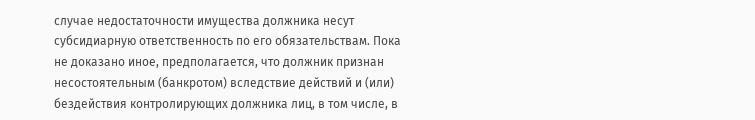случае недостаточности имущества должника несут субсидиарную ответственность по его обязательствам. Пока не доказано иное, предполагается, что должник признан несостоятельным (банкротом) вследствие действий и (или) бездействия контролирующих должника лиц, в том числе, в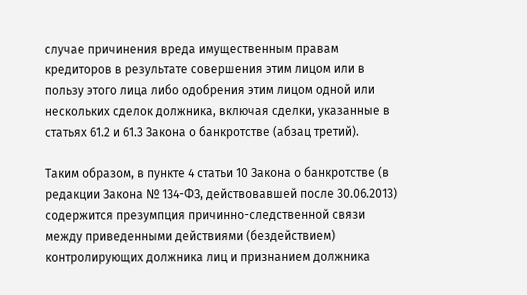случае причинения вреда имущественным правам кредиторов в результате совершения этим лицом или в пользу этого лица либо одобрения этим лицом одной или нескольких сделок должника, включая сделки, указанные в статьях 61.2 и 61.3 Закона о банкротстве (абзац третий).

Таким образом, в пункте 4 статьи 10 Закона о банкротстве (в редакции Закона № 134-ФЗ, действовавшей после 30.06.2013) содержится презумпция причинно-следственной связи между приведенными действиями (бездействием) контролирующих должника лиц и признанием должника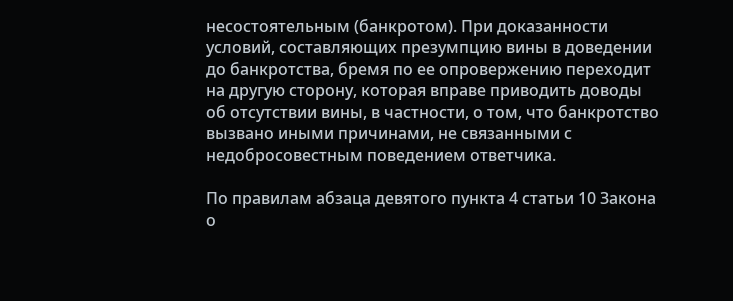несостоятельным (банкротом). При доказанности условий, составляющих презумпцию вины в доведении до банкротства, бремя по ее опровержению переходит на другую сторону, которая вправе приводить доводы об отсутствии вины, в частности, о том, что банкротство вызвано иными причинами, не связанными с недобросовестным поведением ответчика.

По правилам абзаца девятого пункта 4 статьи 10 Закона о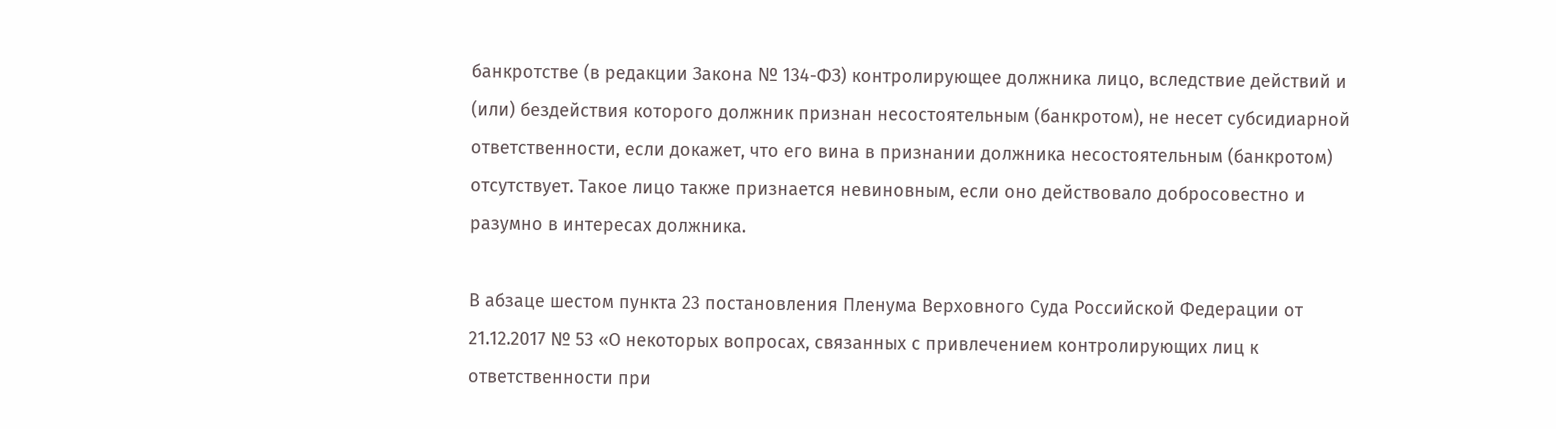банкротстве (в редакции Закона № 134-ФЗ) контролирующее должника лицо, вследствие действий и (или) бездействия которого должник признан несостоятельным (банкротом), не несет субсидиарной ответственности, если докажет, что его вина в признании должника несостоятельным (банкротом) отсутствует. Такое лицо также признается невиновным, если оно действовало добросовестно и разумно в интересах должника.

В абзаце шестом пункта 23 постановления Пленума Верховного Суда Российской Федерации от 21.12.2017 № 53 «О некоторых вопросах, связанных с привлечением контролирующих лиц к ответственности при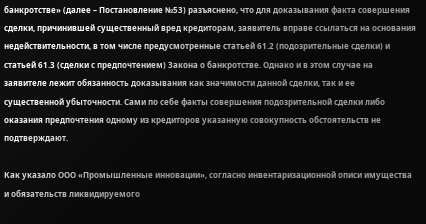банкротстве» (далее – Постановление №53) разъяснено, что для доказывания факта совершения сделки, причинившей существенный вред кредиторам, заявитель вправе ссылаться на основания недействительности, в том числе предусмотренные статьей 61.2 (подозрительные сделки) и статьей 61.3 (сделки с предпочтением) Закона о банкротстве. Однако и в этом случае на заявителе лежит обязанность доказывания как значимости данной сделки, так и ее существенной убыточности. Сами по себе факты совершения подозрительной сделки либо оказания предпочтения одному из кредиторов указанную совокупность обстоятельств не подтверждают.

Как указало ООО «Промышленные инновации», согласно инвентаризационной описи имущества и обязательств ликвидируемого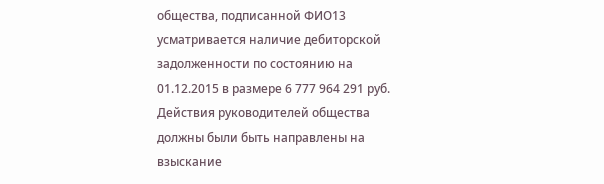общества, подписанной ФИО13 усматривается наличие дебиторской задолженности по состоянию на 01.12.2015 в размере 6 777 964 291 руб. Действия руководителей общества должны были быть направлены на взыскание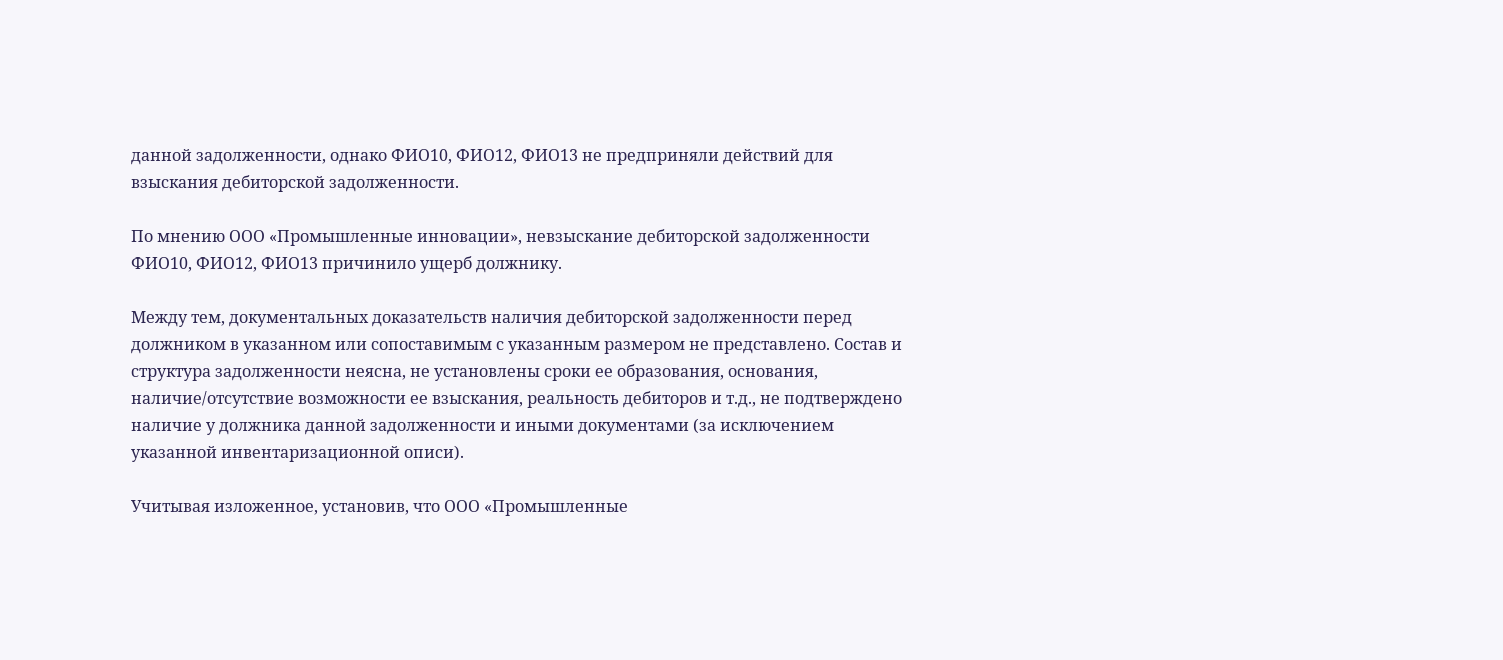данной задолженности, однако ФИО10, ФИО12, ФИО13 не предприняли действий для взыскания дебиторской задолженности.

По мнению ООО «Промышленные инновации», невзыскание дебиторской задолженности ФИО10, ФИО12, ФИО13 причинило ущерб должнику.

Между тем, документальных доказательств наличия дебиторской задолженности перед должником в указанном или сопоставимым с указанным размером не представлено. Состав и структура задолженности неясна, не установлены сроки ее образования, основания, наличие/отсутствие возможности ее взыскания, реальность дебиторов и т.д., не подтверждено наличие у должника данной задолженности и иными документами (за исключением указанной инвентаризационной описи).

Учитывая изложенное, установив, что ООО «Промышленные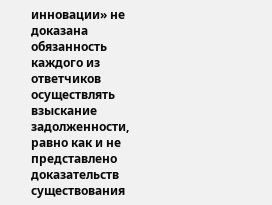инновации» не доказана обязанность каждого из ответчиков осуществлять взыскание задолженности, равно как и не представлено доказательств существования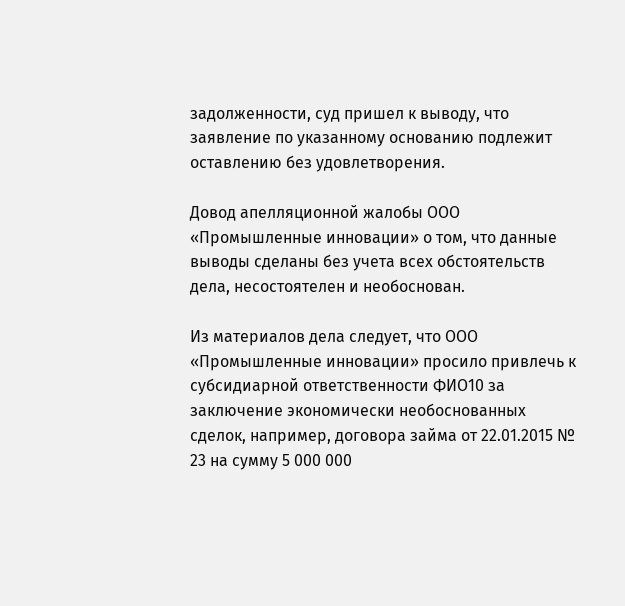задолженности, суд пришел к выводу, что заявление по указанному основанию подлежит оставлению без удовлетворения.

Довод апелляционной жалобы ООО «Промышленные инновации» о том, что данные выводы сделаны без учета всех обстоятельств дела, несостоятелен и необоснован.

Из материалов дела следует, что ООО «Промышленные инновации» просило привлечь к субсидиарной ответственности ФИО10 за заключение экономически необоснованных сделок, например, договора займа от 22.01.2015 № 23 на сумму 5 000 000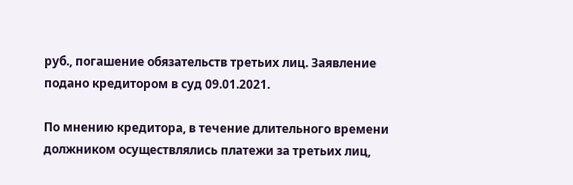руб., погашение обязательств третьих лиц. Заявление подано кредитором в суд 09.01.2021.

По мнению кредитора, в течение длительного времени должником осуществлялись платежи за третьих лиц,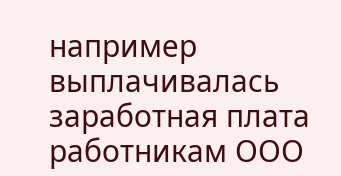например выплачивалась заработная плата работникам ООО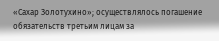«Сахар Золотухино»; осуществлялось погашение обязательств третьим лицам за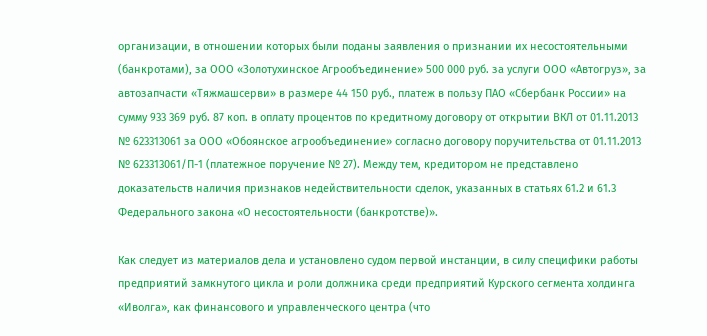организации, в отношении которых были поданы заявления о признании их несостоятельными (банкротами), за ООО «Золотухинское Агрообъединение» 500 000 руб. за услуги ООО «Автогруз», за автозапчасти «Тяжмашсерви» в размере 44 150 руб., платеж в пользу ПАО «Сбербанк России» на сумму 933 369 руб. 87 коп. в оплату процентов по кредитному договору от открытии ВКЛ от 01.11.2013 № 623313061 за ООО «Обоянское агрообъединение» согласно договору поручительства от 01.11.2013 № 623313061/П-1 (платежное поручение № 27). Между тем, кредитором не представлено доказательств наличия признаков недействительности сделок, указанных в статьях 61.2 и 61.3 Федерального закона «О несостоятельности (банкротстве)».

Как следует из материалов дела и установлено судом первой инстанции, в силу специфики работы предприятий замкнутого цикла и роли должника среди предприятий Курского сегмента холдинга «Иволга», как финансового и управленческого центра (что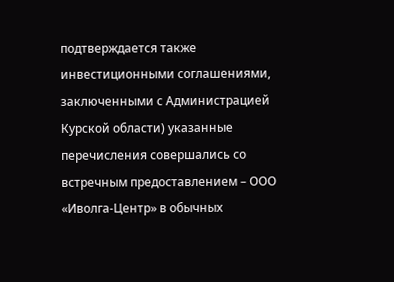подтверждается также инвестиционными соглашениями, заключенными с Администрацией Курской области) указанные перечисления совершались со встречным предоставлением – ООО «Иволга-Центр» в обычных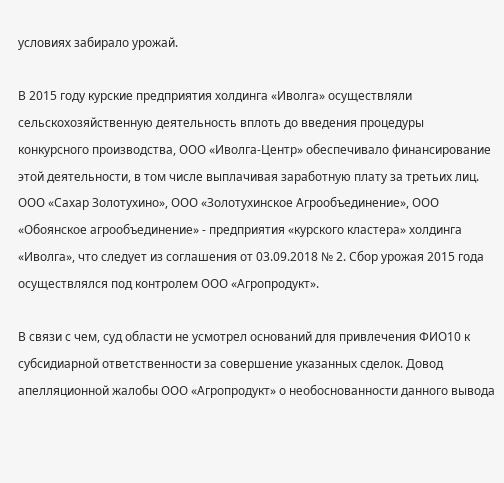условиях забирало урожай.

В 2015 году курские предприятия холдинга «Иволга» осуществляли сельскохозяйственную деятельность вплоть до введения процедуры конкурсного производства, ООО «Иволга-Центр» обеспечивало финансирование этой деятельности, в том числе выплачивая заработную плату за третьих лиц. ООО «Сахар Золотухино», ООО «Золотухинское Агрообъединение», ООО «Обоянское агрообъединение» - предприятия «курского кластера» холдинга «Иволга», что следует из соглашения от 03.09.2018 № 2. Сбор урожая 2015 года осуществлялся под контролем ООО «Агропродукт».

В связи с чем, суд области не усмотрел оснований для привлечения ФИО10 к субсидиарной ответственности за совершение указанных сделок. Довод апелляционной жалобы ООО «Агропродукт» о необоснованности данного вывода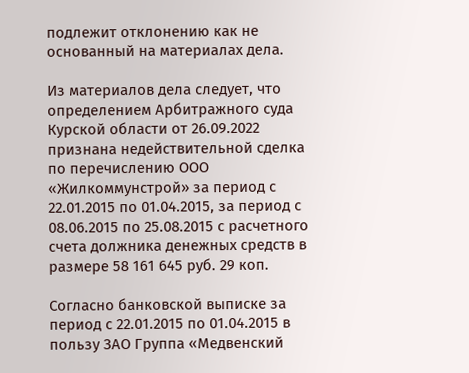подлежит отклонению как не основанный на материалах дела.

Из материалов дела следует, что определением Арбитражного суда Курской области от 26.09.2022 признана недействительной сделка по перечислению ООО «Жилкоммунстрой» за период с 22.01.2015 по 01.04.2015, за период с 08.06.2015 по 25.08.2015 с расчетного счета должника денежных средств в размере 58 161 645 руб. 29 коп.

Согласно банковской выписке за период с 22.01.2015 по 01.04.2015 в пользу ЗАО Группа «Медвенский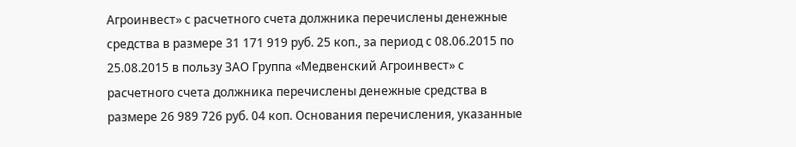Агроинвест» с расчетного счета должника перечислены денежные средства в размере 31 171 919 руб. 25 коп., за период с 08.06.2015 по 25.08.2015 в пользу ЗАО Группа «Медвенский Агроинвест» с расчетного счета должника перечислены денежные средства в размере 26 989 726 руб. 04 коп. Основания перечисления, указанные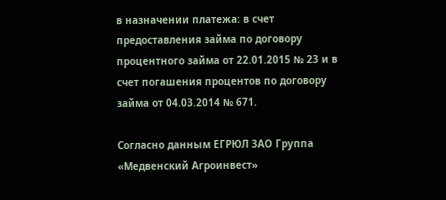в назначении платежа: в счет предоставления займа по договору процентного займа от 22.01.2015 № 23 и в счет погашения процентов по договору займа от 04.03.2014 № 671.

Согласно данным ЕГРЮЛ ЗАО Группа «Медвенский Агроинвест»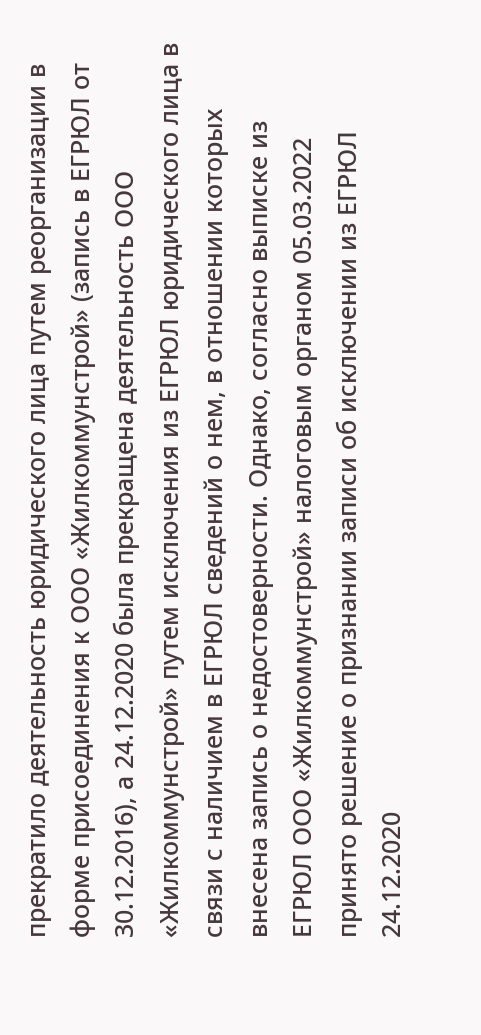прекратило деятельность юридического лица путем реорганизации в форме присоединения к ООО «Жилкоммунстрой» (запись в ЕГРЮЛ от 30.12.2016), а 24.12.2020 была прекращена деятельность ООО «Жилкоммунстрой» путем исключения из ЕГРЮЛ юридического лица в связи с наличием в ЕГРЮЛ сведений о нем, в отношении которых внесена запись о недостоверности. Однако, согласно выписке из ЕГРЮЛ ООО «Жилкоммунстрой» налоговым органом 05.03.2022 принято решение о признании записи об исключении из ЕГРЮЛ 24.12.2020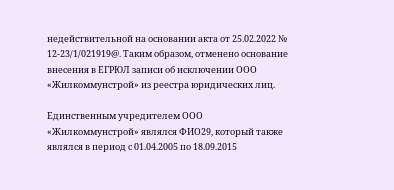недействительной на основании акта от 25.02.2022 № 12-23/1/021919@. Таким образом, отменено основание внесения в ЕГРЮЛ записи об исключении ООО «Жилкоммунстрой» из реестра юридических лиц.

Единственным учредителем ООО «Жилкоммунстрой» являлся ФИО29, который также являлся в период с 01.04.2005 по 18.09.2015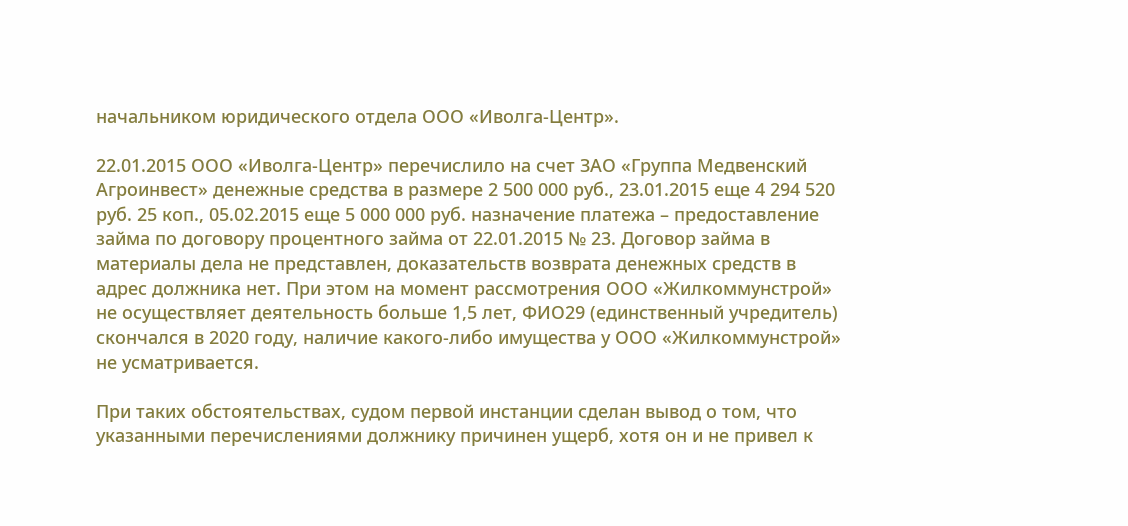начальником юридического отдела ООО «Иволга-Центр».

22.01.2015 ООО «Иволга-Центр» перечислило на счет ЗАО «Группа Медвенский Агроинвест» денежные средства в размере 2 500 000 руб., 23.01.2015 еще 4 294 520 руб. 25 коп., 05.02.2015 еще 5 000 000 руб. назначение платежа – предоставление займа по договору процентного займа от 22.01.2015 № 23. Договор займа в материалы дела не представлен, доказательств возврата денежных средств в адрес должника нет. При этом на момент рассмотрения ООО «Жилкоммунстрой» не осуществляет деятельность больше 1,5 лет, ФИО29 (единственный учредитель) скончался в 2020 году, наличие какого-либо имущества у ООО «Жилкоммунстрой» не усматривается.

При таких обстоятельствах, судом первой инстанции сделан вывод о том, что указанными перечислениями должнику причинен ущерб, хотя он и не привел к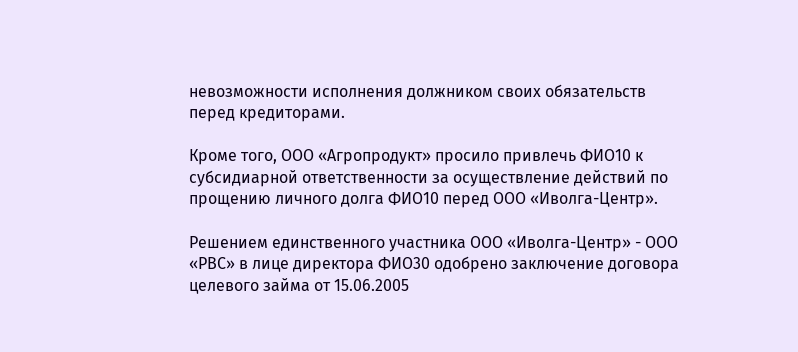невозможности исполнения должником своих обязательств перед кредиторами.

Кроме того, ООО «Агропродукт» просило привлечь ФИО10 к субсидиарной ответственности за осуществление действий по прощению личного долга ФИО10 перед ООО «Иволга-Центр».

Решением единственного участника ООО «Иволга-Центр» - ООО «РВС» в лице директора ФИО30 одобрено заключение договора целевого займа от 15.06.2005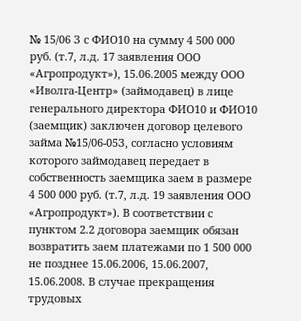№ 15/06 З с ФИО10 на сумму 4 500 000 руб. (т.7, л.д. 17 заявления ООО «Агропродукт»), 15.06.2005 между ООО «Иволга-Центр» (займодавец) в лице генерального директора ФИО10 и ФИО10 (заемщик) заключен договор целевого займа №15/06-05З, согласно условиям которого займодавец передает в собственность заемщика заем в размере 4 500 000 руб. (т.7, л.д. 19 заявления ООО «Агропродукт»). В соответствии с пунктом 2.2 договора заемщик обязан возвратить заем платежами по 1 500 000 не позднее 15.06.2006, 15.06.2007, 15.06.2008. В случае прекращения трудовых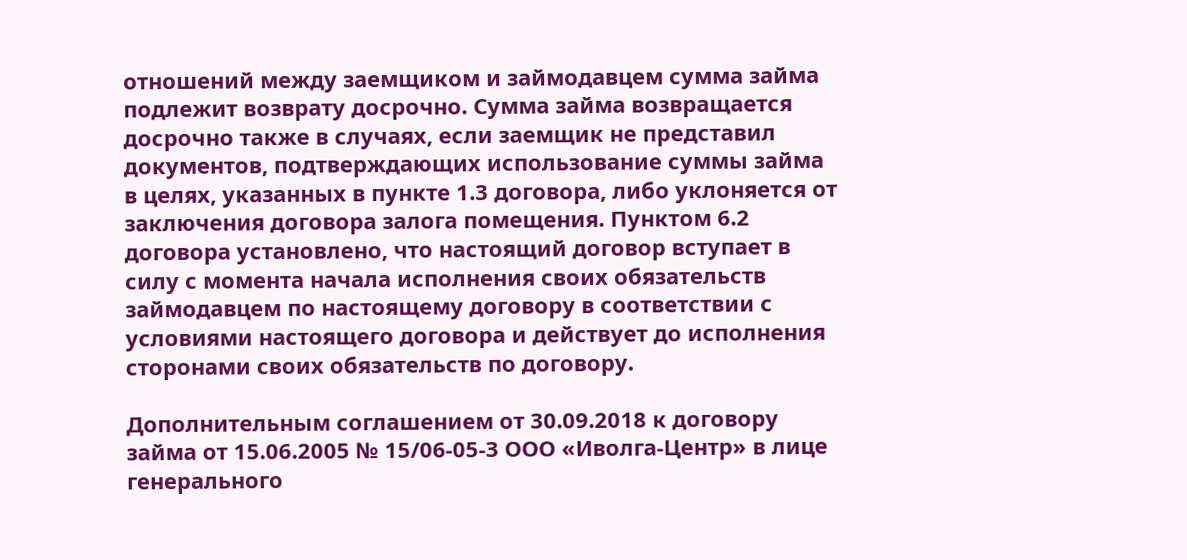отношений между заемщиком и займодавцем сумма займа подлежит возврату досрочно. Сумма займа возвращается досрочно также в случаях, если заемщик не представил документов, подтверждающих использование суммы займа в целях, указанных в пункте 1.3 договора, либо уклоняется от заключения договора залога помещения. Пунктом 6.2 договора установлено, что настоящий договор вступает в силу с момента начала исполнения своих обязательств займодавцем по настоящему договору в соответствии с условиями настоящего договора и действует до исполнения сторонами своих обязательств по договору.

Дополнительным соглашением от 30.09.2018 к договору займа от 15.06.2005 № 15/06-05-З ООО «Иволга-Центр» в лице генерального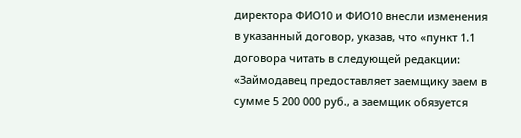директора ФИО10 и ФИО10 внесли изменения в указанный договор, указав, что «пункт 1.1 договора читать в следующей редакции: «Займодавец предоставляет заемщику заем в сумме 5 200 000 руб., а заемщик обязуется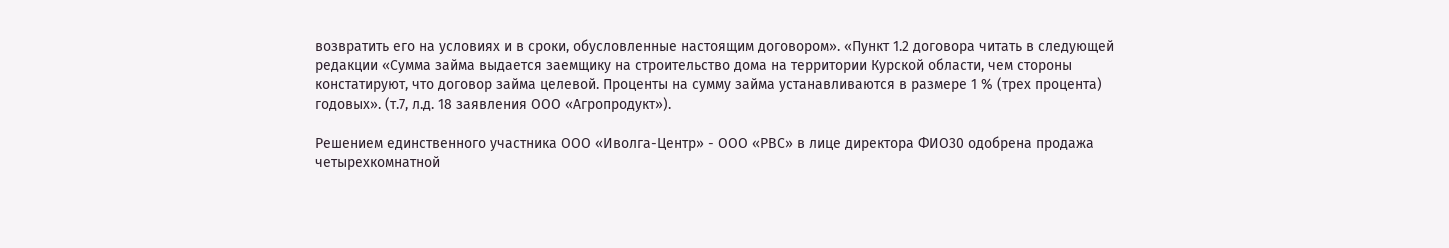возвратить его на условиях и в сроки, обусловленные настоящим договором». «Пункт 1.2 договора читать в следующей редакции «Сумма займа выдается заемщику на строительство дома на территории Курской области, чем стороны констатируют, что договор займа целевой. Проценты на сумму займа устанавливаются в размере 1 % (трех процента) годовых». (т.7, л.д. 18 заявления ООО «Агропродукт»).

Решением единственного участника ООО «Иволга-Центр» - ООО «РВС» в лице директора ФИО30 одобрена продажа четырехкомнатной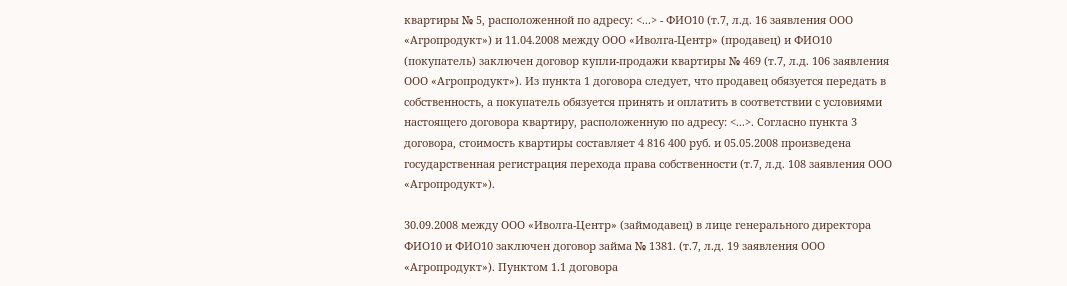квартиры № 5, расположенной по адресу: <...> - ФИО10 (т.7, л.д. 16 заявления ООО «Агропродукт») и 11.04.2008 между ООО «Иволга-Центр» (продавец) и ФИО10 (покупатель) заключен договор купли-продажи квартиры № 469 (т.7, л.д. 106 заявления ООО «Агропродукт»). Из пункта 1 договора следует, что продавец обязуется передать в собственность, а покупатель обязуется принять и оплатить в соответствии с условиями настоящего договора квартиру, расположенную по адресу: <...>. Согласно пункта 3 договора, стоимость квартиры составляет 4 816 400 руб. и 05.05.2008 произведена государственная регистрация перехода права собственности (т.7, л.д. 108 заявления ООО «Агропродукт»).

30.09.2008 между ООО «Иволга-Центр» (займодавец) в лице генерального директора ФИО10 и ФИО10 заключен договор займа № 1381. (т.7, л.д. 19 заявления ООО «Агропродукт»). Пунктом 1.1 договора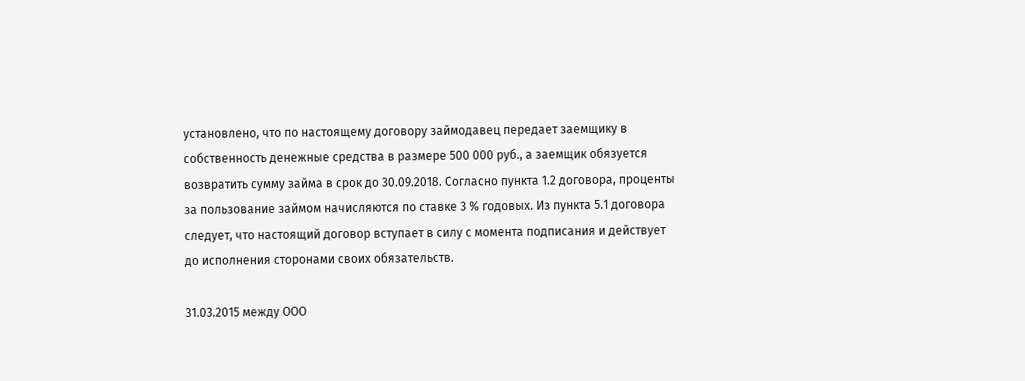установлено, что по настоящему договору займодавец передает заемщику в собственность денежные средства в размере 500 000 руб., а заемщик обязуется возвратить сумму займа в срок до 30.09.2018. Согласно пункта 1.2 договора, проценты за пользование займом начисляются по ставке 3 % годовых. Из пункта 5.1 договора следует, что настоящий договор вступает в силу с момента подписания и действует до исполнения сторонами своих обязательств.

31.03.2015 между ООО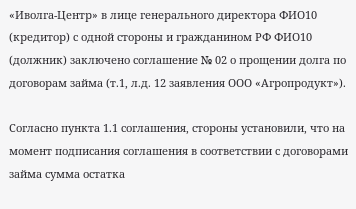«Иволга-Центр» в лице генерального директора ФИО10 (кредитор) с одной стороны и гражданином РФ ФИО10 (должник) заключено соглашение № 02 о прощении долга по договорам займа (т.1, л.д. 12 заявления ООО «Агропродукт»).

Согласно пункта 1.1 соглашения, стороны установили, что на момент подписания соглашения в соответствии с договорами займа сумма остатка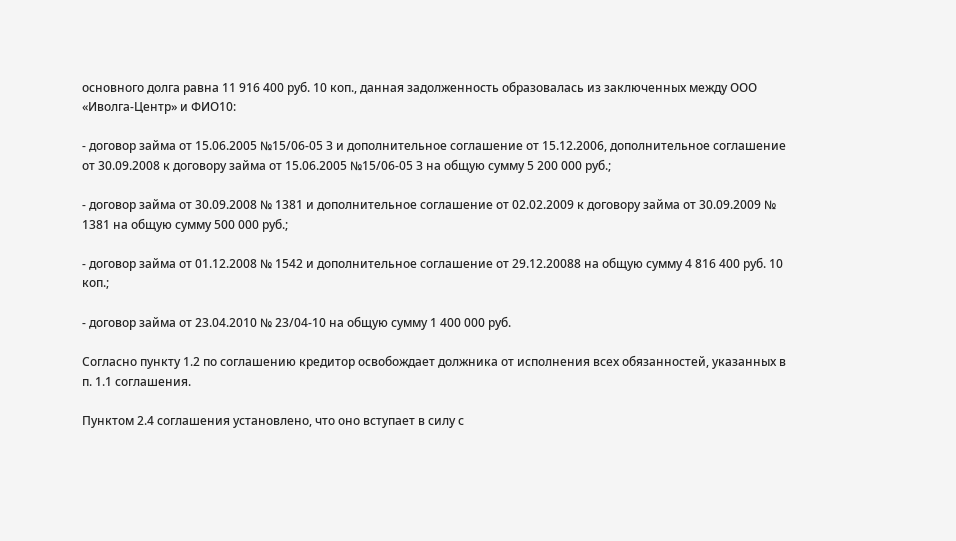основного долга равна 11 916 400 руб. 10 коп., данная задолженность образовалась из заключенных между ООО «Иволга-Центр» и ФИО10:

- договор займа от 15.06.2005 №15/06-05 З и дополнительное соглашение от 15.12.2006, дополнительное соглашение от 30.09.2008 к договору займа от 15.06.2005 №15/06-05 З на общую сумму 5 200 000 руб.;

- договор займа от 30.09.2008 № 1381 и дополнительное соглашение от 02.02.2009 к договору займа от 30.09.2009 № 1381 на общую сумму 500 000 руб.;

- договор займа от 01.12.2008 № 1542 и дополнительное соглашение от 29.12.20088 на общую сумму 4 816 400 руб. 10 коп.;

- договор займа от 23.04.2010 № 23/04-10 на общую сумму 1 400 000 руб.

Согласно пункту 1.2 по соглашению кредитор освобождает должника от исполнения всех обязанностей, указанных в п. 1.1 соглашения.

Пунктом 2.4 соглашения установлено, что оно вступает в силу с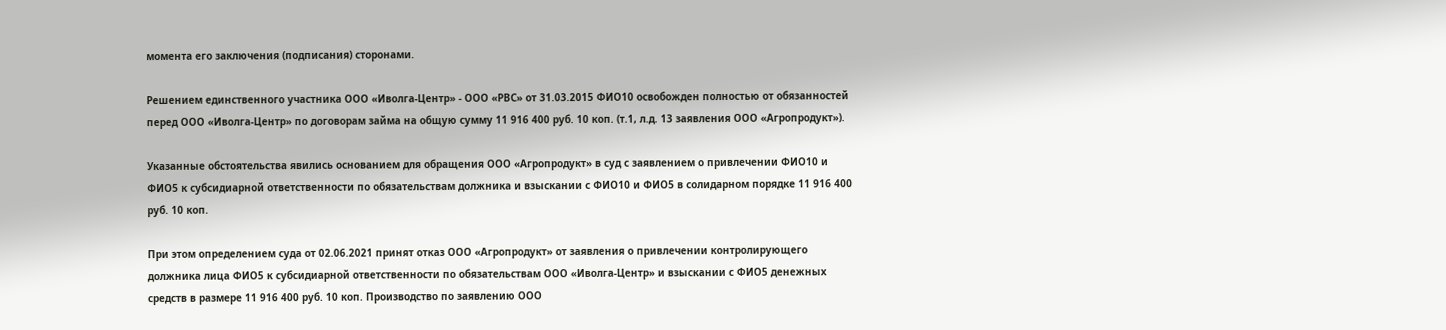момента его заключения (подписания) сторонами.

Решением единственного участника ООО «Иволга-Центр» - ООО «РВС» от 31.03.2015 ФИО10 освобожден полностью от обязанностей перед ООО «Иволга-Центр» по договорам займа на общую сумму 11 916 400 руб. 10 коп. (т.1, л.д. 13 заявления ООО «Агропродукт»).

Указанные обстоятельства явились основанием для обращения ООО «Агропродукт» в суд с заявлением о привлечении ФИО10 и ФИО5 к субсидиарной ответственности по обязательствам должника и взыскании с ФИО10 и ФИО5 в солидарном порядке 11 916 400 руб. 10 коп.

При этом определением суда от 02.06.2021 принят отказ ООО «Агропродукт» от заявления о привлечении контролирующего должника лица ФИО5 к субсидиарной ответственности по обязательствам ООО «Иволга-Центр» и взыскании с ФИО5 денежных средств в размере 11 916 400 руб. 10 коп. Производство по заявлению ООО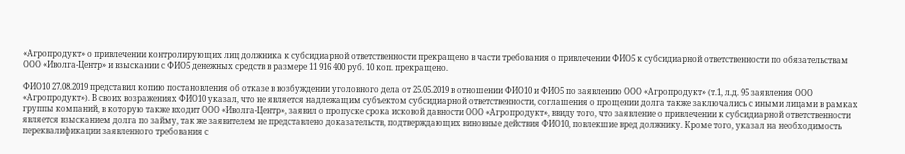«Агропродукт» о привлечении контролирующих лиц должника к субсидиарной ответственности прекращено в части требования о привлечении ФИО5 к субсидиарной ответственности по обязательствам ООО «Иволга-Центр» и взыскании с ФИО5 денежных средств в размере 11 916 400 руб. 10 коп. прекращено.

ФИО10 27.08.2019 представил копию постановления об отказе в возбуждении уголовного дела от 25.05.2019 в отношении ФИО10 и ФИО5 по заявлению ООО «Агропродукт» (т.1, л.д. 95 заявления ООО «Агропродукт»). В своих возражениях ФИО10 указал, что не является надлежащим субъектом субсидиарной ответственности, соглашения о прощении долга также заключались с иными лицами в рамках группы компаний, в которую также входит ООО «Иволга-Центр», заявил о пропуске срока исковой давности ООО «Агропродукт», ввиду того, что заявление о привлечении к субсидиарной ответственности является взысканием долга по займу, так же заявителем не представлено доказательств, подтверждающих виновные действия ФИО10, повлекшие вред должнику. Кроме того, указал на необходимость переквалификации заявленного требования с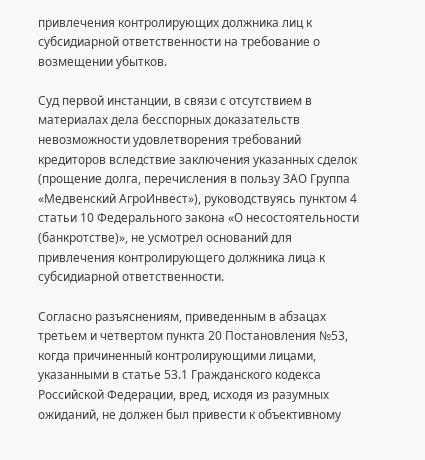привлечения контролирующих должника лиц к субсидиарной ответственности на требование о возмещении убытков.

Суд первой инстанции, в связи с отсутствием в материалах дела бесспорных доказательств невозможности удовлетворения требований кредиторов вследствие заключения указанных сделок (прощение долга, перечисления в пользу ЗАО Группа «Медвенский АгроИнвест»), руководствуясь пунктом 4 статьи 10 Федерального закона «О несостоятельности (банкротстве)», не усмотрел оснований для привлечения контролирующего должника лица к субсидиарной ответственности.

Согласно разъяснениям, приведенным в абзацах третьем и четвертом пункта 20 Постановления №53, когда причиненный контролирующими лицами, указанными в статье 53.1 Гражданского кодекса Российской Федерации, вред, исходя из разумных ожиданий, не должен был привести к объективному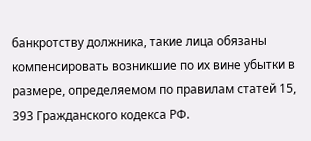банкротству должника, такие лица обязаны компенсировать возникшие по их вине убытки в размере, определяемом по правилам статей 15, 393 Гражданского кодекса РФ.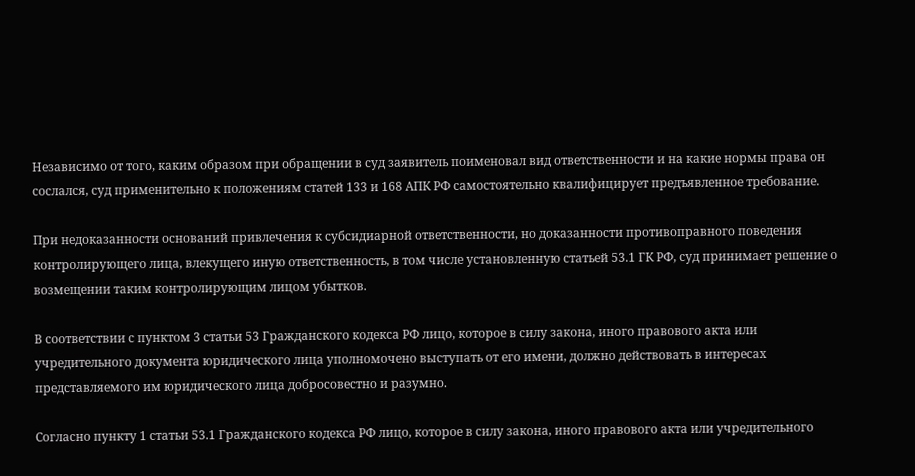Независимо от того, каким образом при обращении в суд заявитель поименовал вид ответственности и на какие нормы права он сослался, суд применительно к положениям статей 133 и 168 АПК РФ самостоятельно квалифицирует предъявленное требование.

При недоказанности оснований привлечения к субсидиарной ответственности, но доказанности противоправного поведения контролирующего лица, влекущего иную ответственность, в том числе установленную статьей 53.1 ГК РФ, суд принимает решение о возмещении таким контролирующим лицом убытков.

В соответствии с пунктом 3 статьи 53 Гражданского кодекса РФ лицо, которое в силу закона, иного правового акта или учредительного документа юридического лица уполномочено выступать от его имени, должно действовать в интересах представляемого им юридического лица добросовестно и разумно.

Согласно пункту 1 статьи 53.1 Гражданского кодекса РФ лицо, которое в силу закона, иного правового акта или учредительного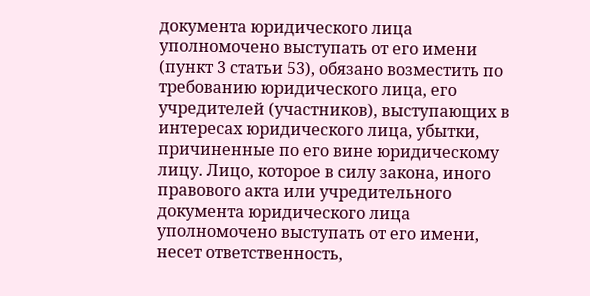документа юридического лица уполномочено выступать от его имени (пункт 3 статьи 53), обязано возместить по требованию юридического лица, его учредителей (участников), выступающих в интересах юридического лица, убытки, причиненные по его вине юридическому лицу. Лицо, которое в силу закона, иного правового акта или учредительного документа юридического лица уполномочено выступать от его имени, несет ответственность,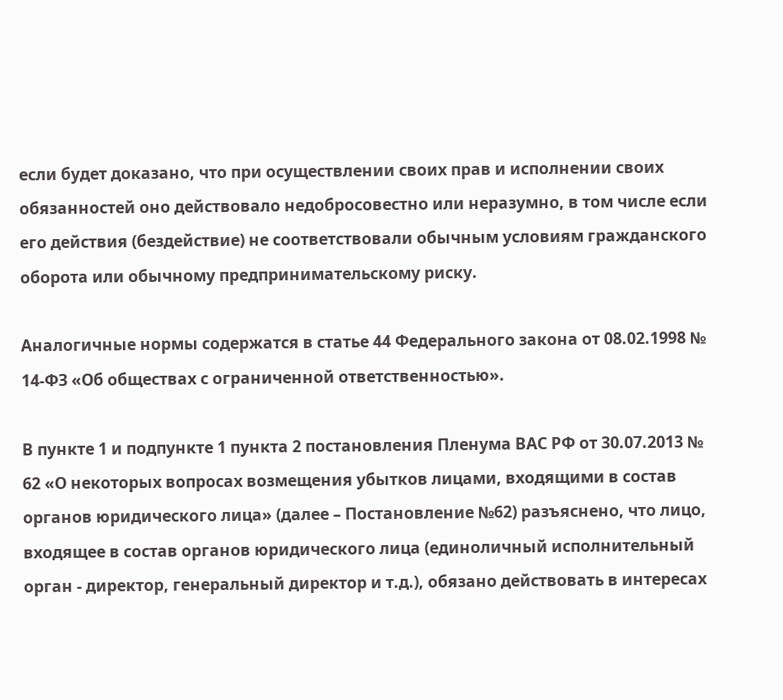если будет доказано, что при осуществлении своих прав и исполнении своих обязанностей оно действовало недобросовестно или неразумно, в том числе если его действия (бездействие) не соответствовали обычным условиям гражданского оборота или обычному предпринимательскому риску.

Аналогичные нормы содержатся в статье 44 Федерального закона от 08.02.1998 № 14-ФЗ «Об обществах с ограниченной ответственностью».

В пункте 1 и подпункте 1 пункта 2 постановления Пленума ВАС РФ от 30.07.2013 № 62 «О некоторых вопросах возмещения убытков лицами, входящими в состав органов юридического лица» (далее – Постановление №62) разъяснено, что лицо, входящее в состав органов юридического лица (единоличный исполнительный орган - директор, генеральный директор и т.д.), обязано действовать в интересах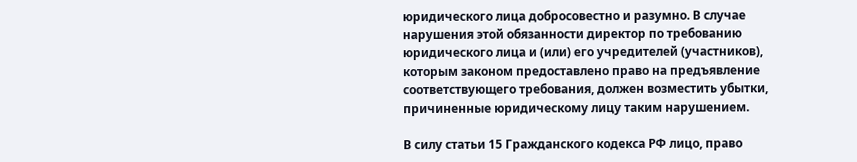юридического лица добросовестно и разумно. В случае нарушения этой обязанности директор по требованию юридического лица и (или) его учредителей (участников), которым законом предоставлено право на предъявление соответствующего требования, должен возместить убытки, причиненные юридическому лицу таким нарушением.

В силу статьи 15 Гражданского кодекса РФ лицо, право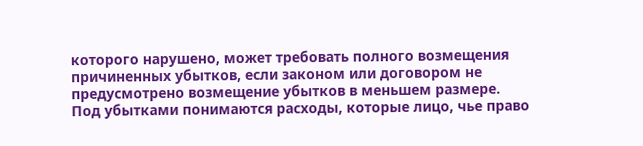которого нарушено, может требовать полного возмещения причиненных убытков, если законом или договором не предусмотрено возмещение убытков в меньшем размере. Под убытками понимаются расходы, которые лицо, чье право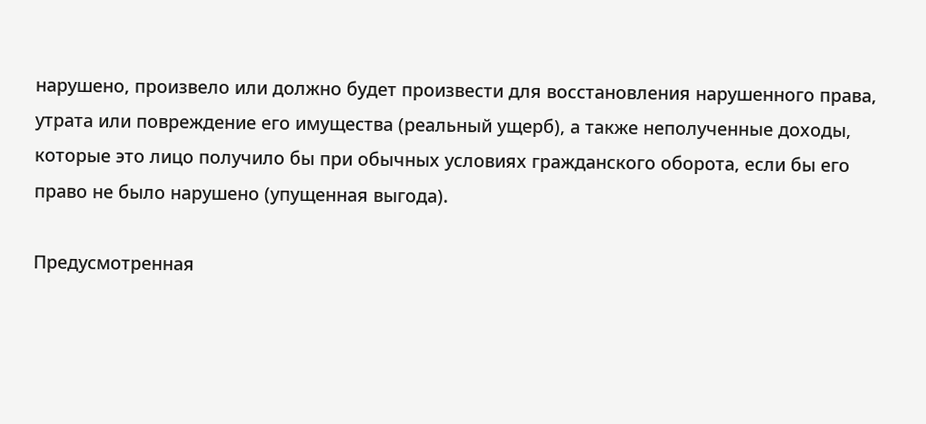нарушено, произвело или должно будет произвести для восстановления нарушенного права, утрата или повреждение его имущества (реальный ущерб), а также неполученные доходы, которые это лицо получило бы при обычных условиях гражданского оборота, если бы его право не было нарушено (упущенная выгода).

Предусмотренная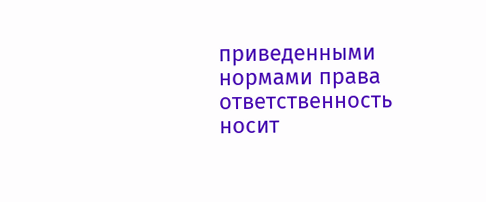приведенными нормами права ответственность носит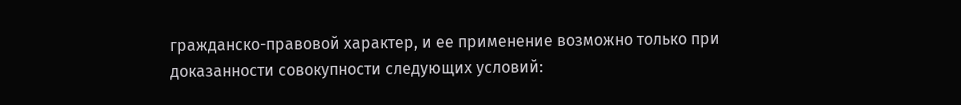гражданско-правовой характер, и ее применение возможно только при доказанности совокупности следующих условий: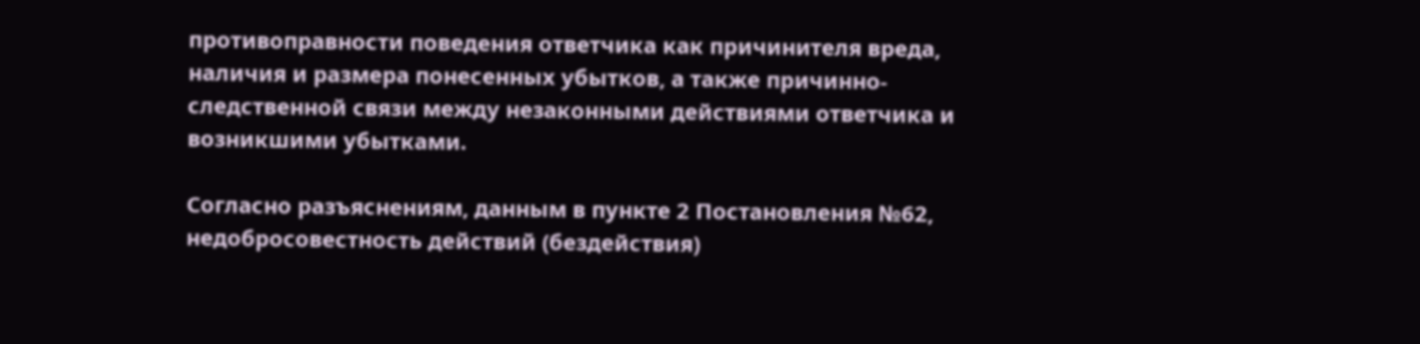противоправности поведения ответчика как причинителя вреда, наличия и размера понесенных убытков, а также причинно-следственной связи между незаконными действиями ответчика и возникшими убытками.

Согласно разъяснениям, данным в пункте 2 Постановления №62, недобросовестность действий (бездействия)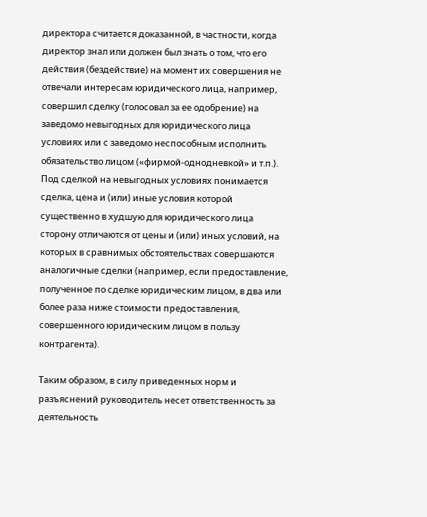директора считается доказанной, в частности, когда директор знал или должен был знать о том, что его действия (бездействие) на момент их совершения не отвечали интересам юридического лица, например, совершил сделку (голосовал за ее одобрение) на заведомо невыгодных для юридического лица условиях или с заведомо неспособным исполнить обязательство лицом («фирмой-однодневкой» и т.п.). Под сделкой на невыгодных условиях понимается сделка, цена и (или) иные условия которой существенно в худшую для юридического лица сторону отличаются от цены и (или) иных условий, на которых в сравнимых обстоятельствах совершаются аналогичные сделки (например, если предоставление, полученное по сделке юридическим лицом, в два или более раза ниже стоимости предоставления, совершенного юридическим лицом в пользу контрагента).

Таким образом, в силу приведенных норм и разъяснений руководитель несет ответственность за деятельность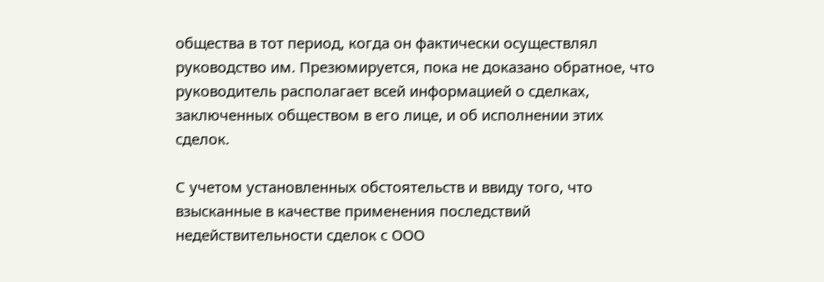общества в тот период, когда он фактически осуществлял руководство им. Презюмируется, пока не доказано обратное, что руководитель располагает всей информацией о сделках, заключенных обществом в его лице, и об исполнении этих сделок.

С учетом установленных обстоятельств и ввиду того, что взысканные в качестве применения последствий недействительности сделок с ООО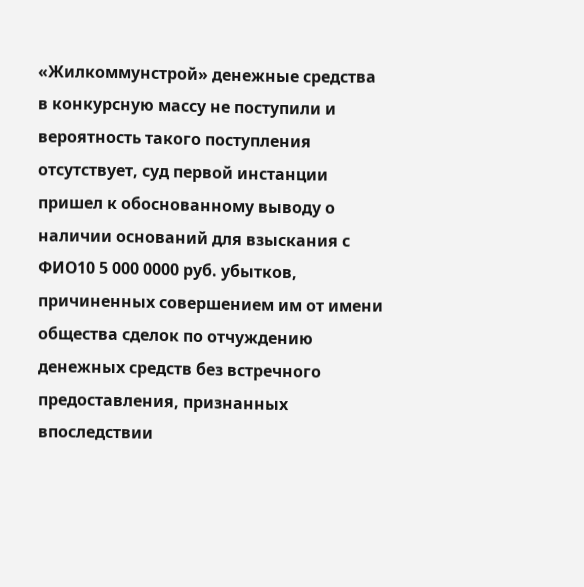«Жилкоммунстрой» денежные средства в конкурсную массу не поступили и вероятность такого поступления отсутствует, суд первой инстанции пришел к обоснованному выводу о наличии оснований для взыскания с ФИО10 5 000 0000 руб. убытков, причиненных совершением им от имени общества сделок по отчуждению денежных средств без встречного предоставления, признанных впоследствии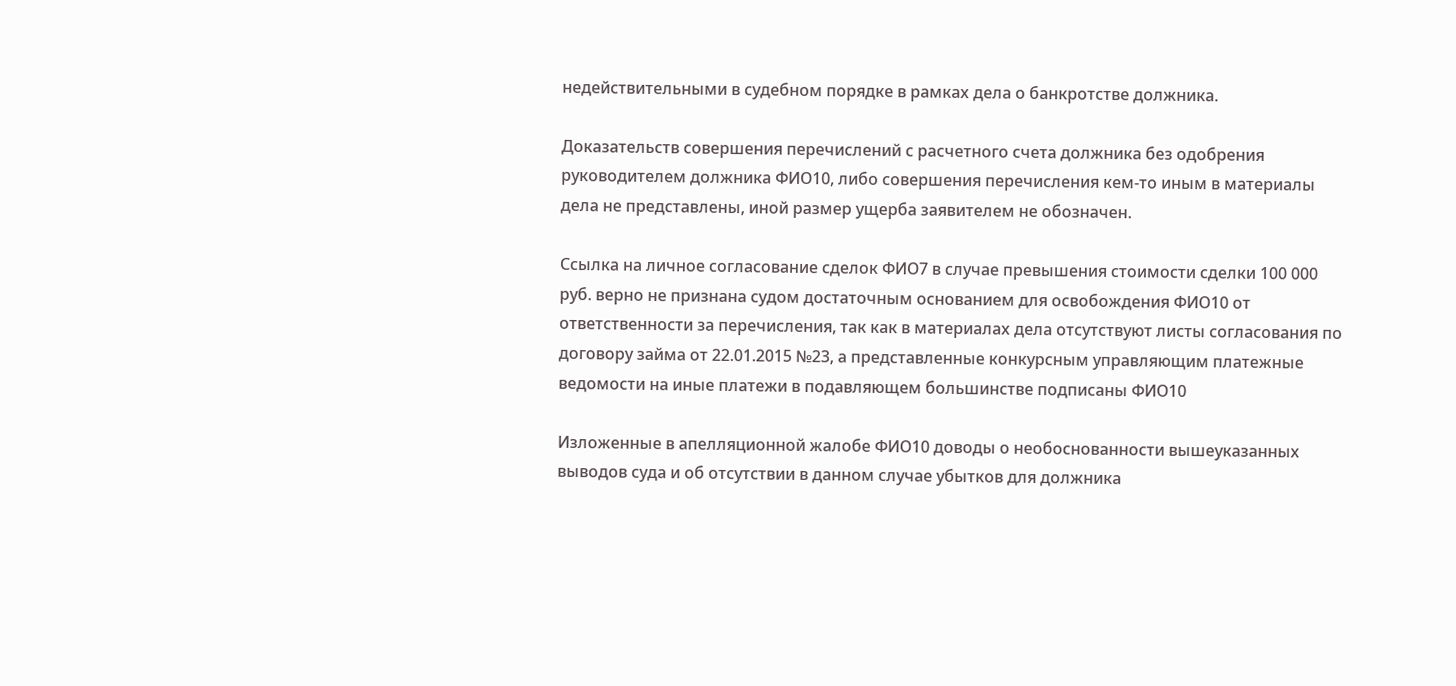недействительными в судебном порядке в рамках дела о банкротстве должника.

Доказательств совершения перечислений с расчетного счета должника без одобрения руководителем должника ФИО10, либо совершения перечисления кем-то иным в материалы дела не представлены, иной размер ущерба заявителем не обозначен.

Ссылка на личное согласование сделок ФИО7 в случае превышения стоимости сделки 100 000 руб. верно не признана судом достаточным основанием для освобождения ФИО10 от ответственности за перечисления, так как в материалах дела отсутствуют листы согласования по договору займа от 22.01.2015 №23, а представленные конкурсным управляющим платежные ведомости на иные платежи в подавляющем большинстве подписаны ФИО10

Изложенные в апелляционной жалобе ФИО10 доводы о необоснованности вышеуказанных выводов суда и об отсутствии в данном случае убытков для должника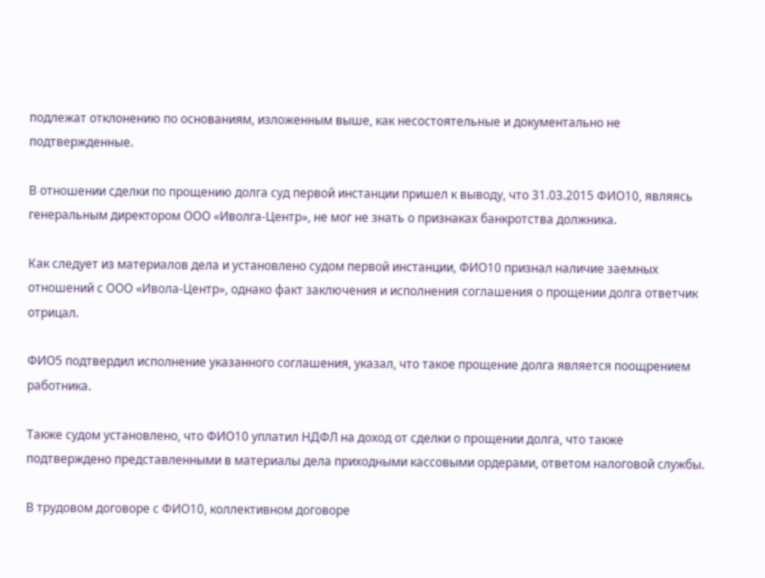подлежат отклонению по основаниям, изложенным выше, как несостоятельные и документально не подтвержденные.

В отношении сделки по прощению долга суд первой инстанции пришел к выводу, что 31.03.2015 ФИО10, являясь генеральным директором ООО «Иволга-Центр», не мог не знать о признаках банкротства должника.

Как следует из материалов дела и установлено судом первой инстанции, ФИО10 признал наличие заемных отношений с ООО «Ивола-Центр», однако факт заключения и исполнения соглашения о прощении долга ответчик отрицал.

ФИО5 подтвердил исполнение указанного соглашения, указал, что такое прощение долга является поощрением работника.

Также судом установлено, что ФИО10 уплатил НДФЛ на доход от сделки о прощении долга, что также подтверждено представленными в материалы дела приходными кассовыми ордерами, ответом налоговой службы.

В трудовом договоре с ФИО10, коллективном договоре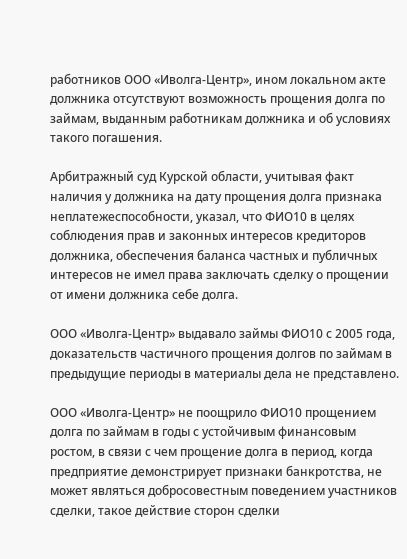работников ООО «Иволга-Центр», ином локальном акте должника отсутствуют возможность прощения долга по займам, выданным работникам должника и об условиях такого погашения.

Арбитражный суд Курской области, учитывая факт наличия у должника на дату прощения долга признака неплатежеспособности, указал, что ФИО10 в целях соблюдения прав и законных интересов кредиторов должника, обеспечения баланса частных и публичных интересов не имел права заключать сделку о прощении от имени должника себе долга.

ООО «Иволга-Центр» выдавало займы ФИО10 с 2005 года, доказательств частичного прощения долгов по займам в предыдущие периоды в материалы дела не представлено.

ООО «Иволга-Центр» не поощрило ФИО10 прощением долга по займам в годы с устойчивым финансовым ростом, в связи с чем прощение долга в период, когда предприятие демонстрирует признаки банкротства, не может являться добросовестным поведением участников сделки, такое действие сторон сделки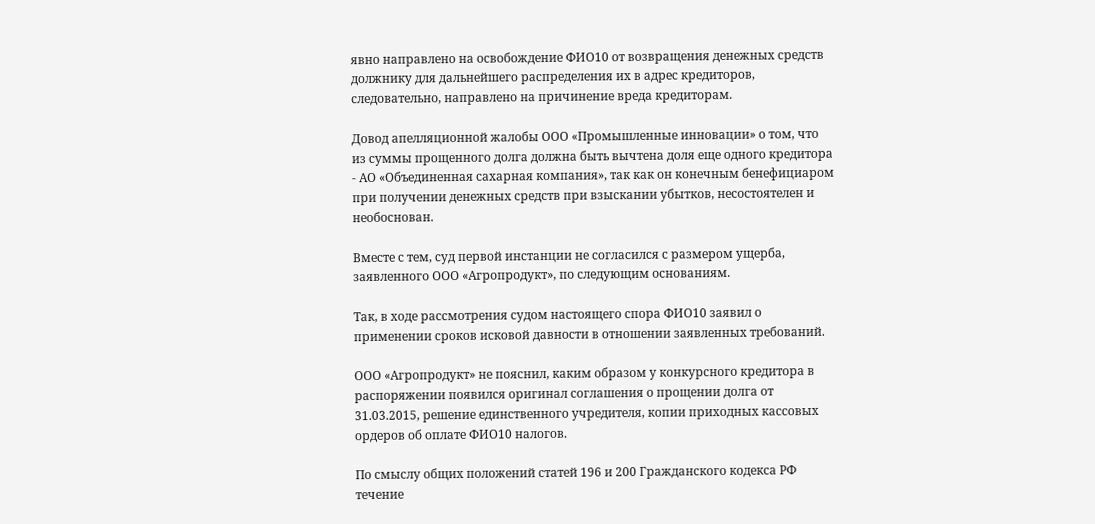явно направлено на освобождение ФИО10 от возвращения денежных средств должнику для дальнейшего распределения их в адрес кредиторов, следовательно, направлено на причинение вреда кредиторам.

Довод апелляционной жалобы ООО «Промышленные инновации» о том, что из суммы прощенного долга должна быть вычтена доля еще одного кредитора - АО «Объединенная сахарная компания», так как он конечным бенефициаром при получении денежных средств при взыскании убытков, несостоятелен и необоснован.

Вместе с тем, суд первой инстанции не согласился с размером ущерба, заявленного ООО «Агропродукт», по следующим основаниям.

Так, в ходе рассмотрения судом настоящего спора ФИО10 заявил о применении сроков исковой давности в отношении заявленных требований.

ООО «Агропродукт» не пояснил, каким образом у конкурсного кредитора в распоряжении появился оригинал соглашения о прощении долга от 31.03.2015, решение единственного учредителя, копии приходных кассовых ордеров об оплате ФИО10 налогов.

По смыслу общих положений статей 196 и 200 Гражданского кодекса РФ течение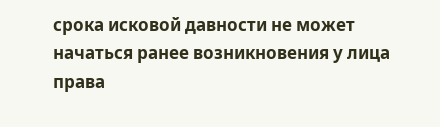срока исковой давности не может начаться ранее возникновения у лица права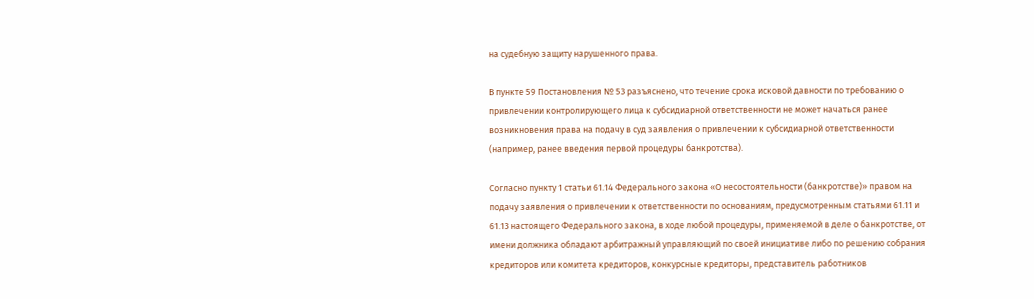на судебную защиту нарушенного права.

В пункте 59 Постановления № 53 разъяснено, что течение срока исковой давности по требованию о привлечении контролирующего лица к субсидиарной ответственности не может начаться ранее возникновения права на подачу в суд заявления о привлечении к субсидиарной ответственности (например, ранее введения первой процедуры банкротства).

Согласно пункту 1 статьи 61.14 Федерального закона «О несостоятельности (банкротстве)» правом на подачу заявления о привлечении к ответственности по основаниям, предусмотренным статьями 61.11 и 61.13 настоящего Федерального закона, в ходе любой процедуры, применяемой в деле о банкротстве, от имени должника обладают арбитражный управляющий по своей инициативе либо по решению собрания кредиторов или комитета кредиторов, конкурсные кредиторы, представитель работников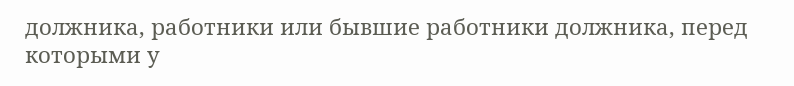должника, работники или бывшие работники должника, перед которыми у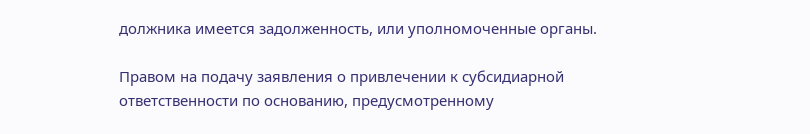должника имеется задолженность, или уполномоченные органы.

Правом на подачу заявления о привлечении к субсидиарной ответственности по основанию, предусмотренному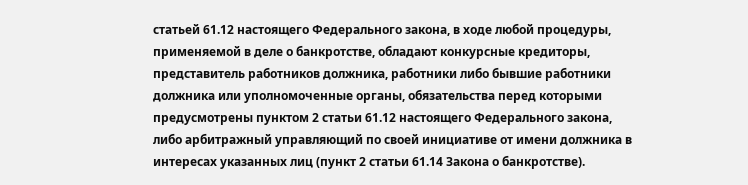статьей 61.12 настоящего Федерального закона, в ходе любой процедуры, применяемой в деле о банкротстве, обладают конкурсные кредиторы, представитель работников должника, работники либо бывшие работники должника или уполномоченные органы, обязательства перед которыми предусмотрены пунктом 2 статьи 61.12 настоящего Федерального закона, либо арбитражный управляющий по своей инициативе от имени должника в интересах указанных лиц (пункт 2 статьи 61.14 Закона о банкротстве).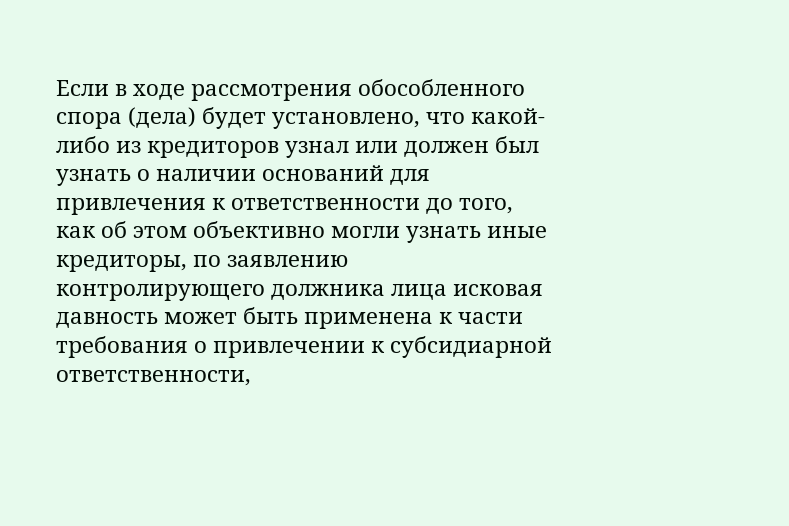Если в ходе рассмотрения обособленного спора (дела) будет установлено, что какой-либо из кредиторов узнал или должен был узнать о наличии оснований для привлечения к ответственности до того, как об этом объективно могли узнать иные кредиторы, по заявлению контролирующего должника лица исковая давность может быть применена к части требования о привлечении к субсидиарной ответственности,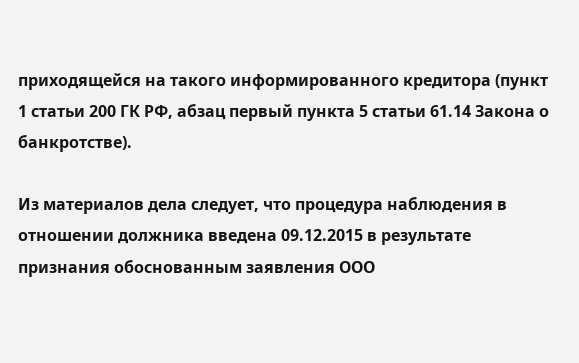приходящейся на такого информированного кредитора (пункт 1 статьи 200 ГК РФ, абзац первый пункта 5 статьи 61.14 Закона о банкротстве).

Из материалов дела следует, что процедура наблюдения в отношении должника введена 09.12.2015 в результате признания обоснованным заявления ООО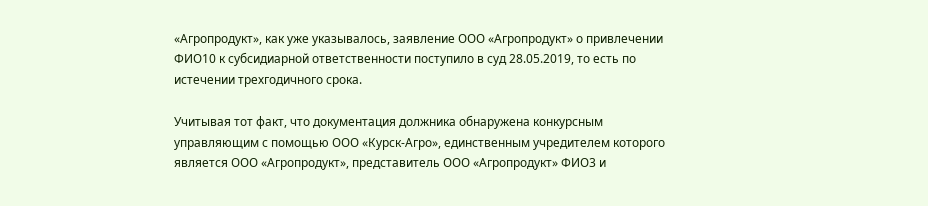«Агропродукт», как уже указывалось, заявление ООО «Агропродукт» о привлечении ФИО10 к субсидиарной ответственности поступило в суд 28.05.2019, то есть по истечении трехгодичного срока.

Учитывая тот факт, что документация должника обнаружена конкурсным управляющим с помощью ООО «Курск-Агро», единственным учредителем которого является ООО «Агропродукт», представитель ООО «Агропродукт» ФИО3 и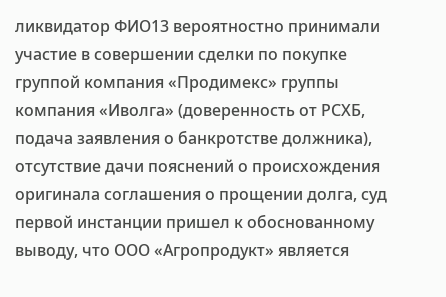ликвидатор ФИО13 вероятностно принимали участие в совершении сделки по покупке группой компания «Продимекс» группы компания «Иволга» (доверенность от РСХБ, подача заявления о банкротстве должника), отсутствие дачи пояснений о происхождения оригинала соглашения о прощении долга, суд первой инстанции пришел к обоснованному выводу, что ООО «Агропродукт» является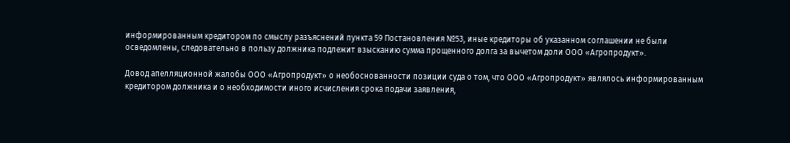информированным кредитором по смыслу разъяснений пункта 59 Постановления №53, иные кредиторы об указанном соглашении не были осведомлены, следовательно в пользу должника подлежит взысканию сумма прощенного долга за вычетом доли ООО «Агропродукт».

Довод апелляционной жалобы ООО «Агропродукт» о необоснованности позиции суда о том, что ООО «Агропродукт» являлось информированным кредитором должника и о необходимости иного исчисления срока подачи заявления,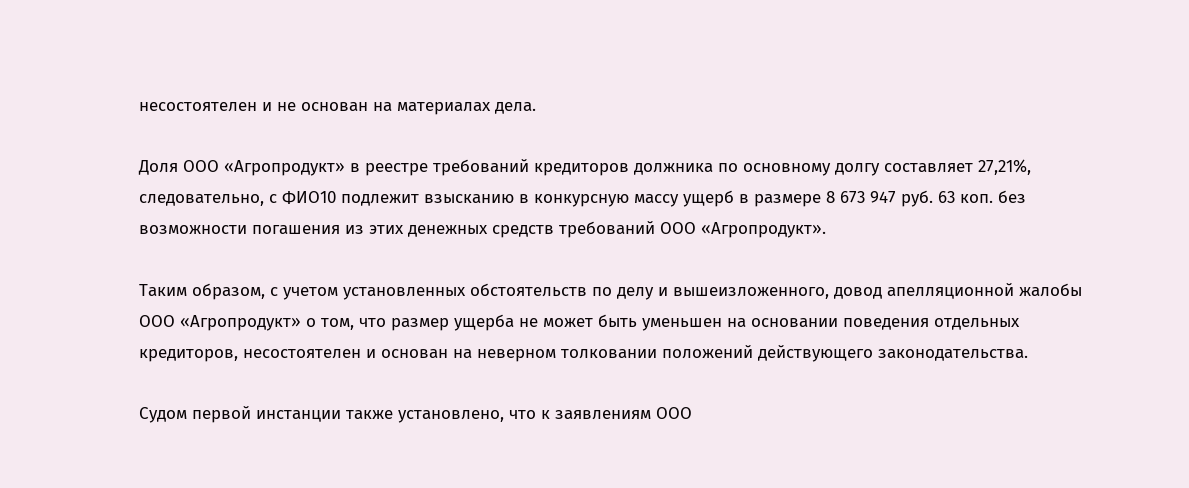несостоятелен и не основан на материалах дела.

Доля ООО «Агропродукт» в реестре требований кредиторов должника по основному долгу составляет 27,21%, следовательно, с ФИО10 подлежит взысканию в конкурсную массу ущерб в размере 8 673 947 руб. 63 коп. без возможности погашения из этих денежных средств требований ООО «Агропродукт».

Таким образом, с учетом установленных обстоятельств по делу и вышеизложенного, довод апелляционной жалобы ООО «Агропродукт» о том, что размер ущерба не может быть уменьшен на основании поведения отдельных кредиторов, несостоятелен и основан на неверном толковании положений действующего законодательства.

Судом первой инстанции также установлено, что к заявлениям ООО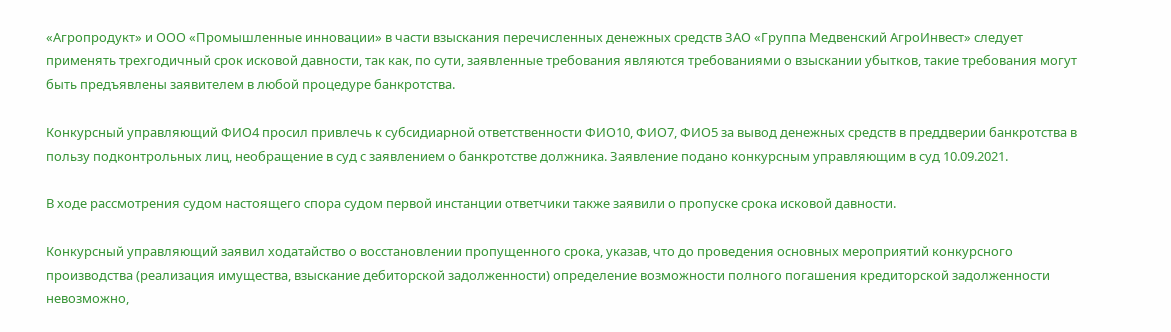«Агропродукт» и ООО «Промышленные инновации» в части взыскания перечисленных денежных средств ЗАО «Группа Медвенский АгроИнвест» следует применять трехгодичный срок исковой давности, так как, по сути, заявленные требования являются требованиями о взыскании убытков, такие требования могут быть предъявлены заявителем в любой процедуре банкротства.

Конкурсный управляющий ФИО4 просил привлечь к субсидиарной ответственности ФИО10, ФИО7, ФИО5 за вывод денежных средств в преддверии банкротства в пользу подконтрольных лиц, необращение в суд с заявлением о банкротстве должника. Заявление подано конкурсным управляющим в суд 10.09.2021.

В ходе рассмотрения судом настоящего спора судом первой инстанции ответчики также заявили о пропуске срока исковой давности.

Конкурсный управляющий заявил ходатайство о восстановлении пропущенного срока, указав, что до проведения основных мероприятий конкурсного производства (реализация имущества, взыскание дебиторской задолженности) определение возможности полного погашения кредиторской задолженности невозможно,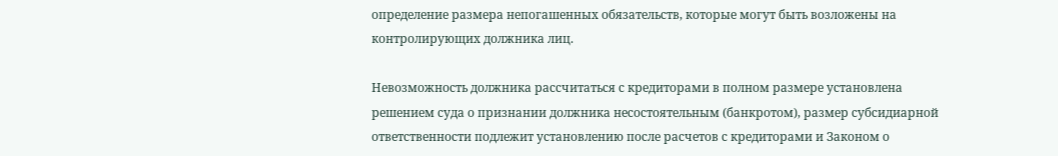определение размера непогашенных обязательств, которые могут быть возложены на контролирующих должника лиц.

Невозможность должника рассчитаться с кредиторами в полном размере установлена решением суда о признании должника несостоятельным (банкротом), размер субсидиарной ответственности подлежит установлению после расчетов с кредиторами и Законом о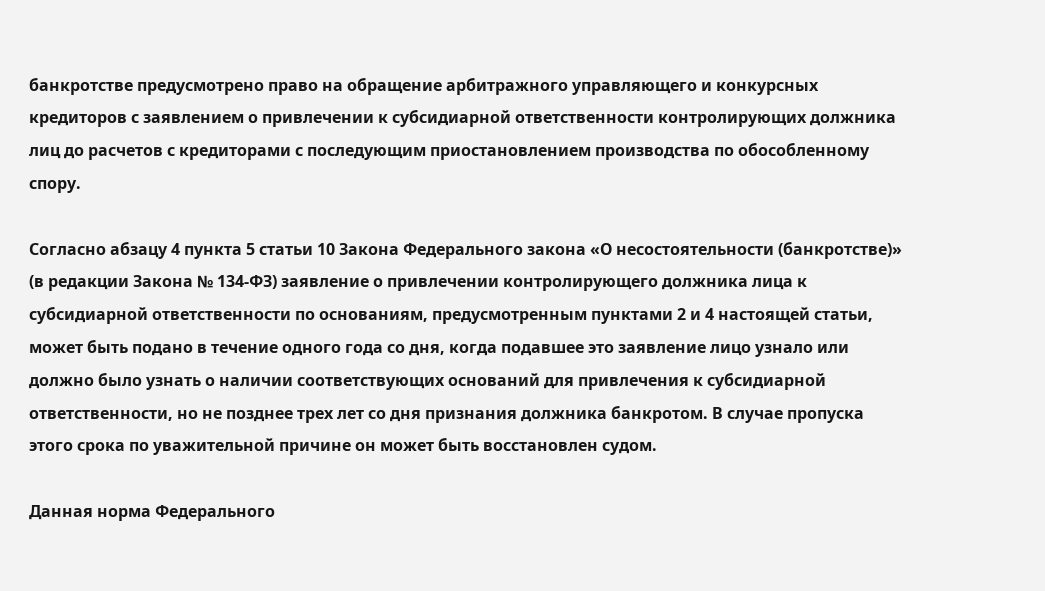банкротстве предусмотрено право на обращение арбитражного управляющего и конкурсных кредиторов с заявлением о привлечении к субсидиарной ответственности контролирующих должника лиц до расчетов с кредиторами с последующим приостановлением производства по обособленному спору.

Согласно абзацу 4 пункта 5 статьи 10 Закона Федерального закона «О несостоятельности (банкротстве)» (в редакции Закона № 134-ФЗ) заявление о привлечении контролирующего должника лица к субсидиарной ответственности по основаниям, предусмотренным пунктами 2 и 4 настоящей статьи, может быть подано в течение одного года со дня, когда подавшее это заявление лицо узнало или должно было узнать о наличии соответствующих оснований для привлечения к субсидиарной ответственности, но не позднее трех лет со дня признания должника банкротом. В случае пропуска этого срока по уважительной причине он может быть восстановлен судом.

Данная норма Федерального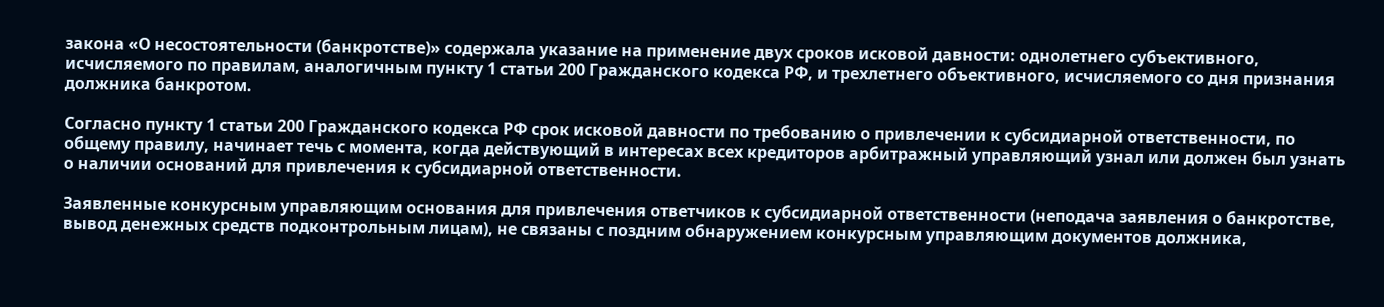закона «О несостоятельности (банкротстве)» содержала указание на применение двух сроков исковой давности: однолетнего субъективного, исчисляемого по правилам, аналогичным пункту 1 статьи 200 Гражданского кодекса РФ, и трехлетнего объективного, исчисляемого со дня признания должника банкротом.

Согласно пункту 1 статьи 200 Гражданского кодекса РФ срок исковой давности по требованию о привлечении к субсидиарной ответственности, по общему правилу, начинает течь с момента, когда действующий в интересах всех кредиторов арбитражный управляющий узнал или должен был узнать о наличии оснований для привлечения к субсидиарной ответственности.

Заявленные конкурсным управляющим основания для привлечения ответчиков к субсидиарной ответственности (неподача заявления о банкротстве, вывод денежных средств подконтрольным лицам), не связаны с поздним обнаружением конкурсным управляющим документов должника,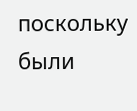поскольку были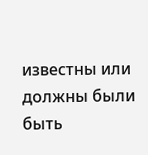известны или должны были быть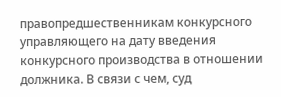правопредшественникам конкурсного управляющего на дату введения конкурсного производства в отношении должника. В связи с чем, суд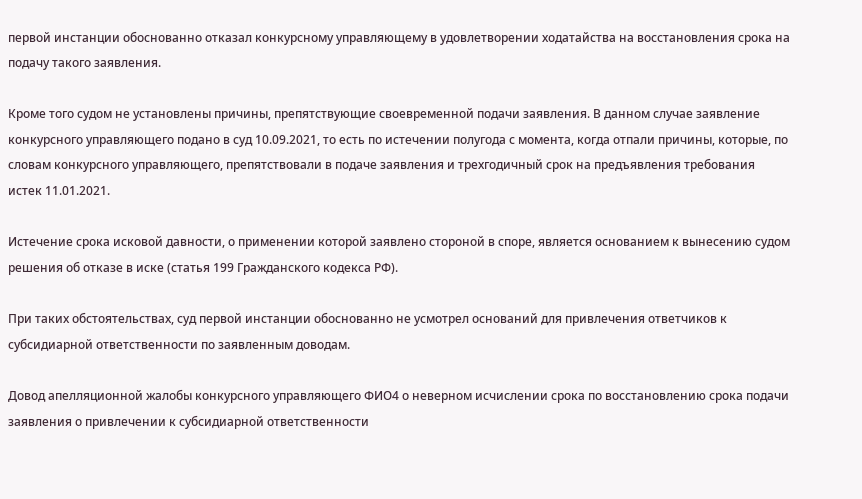первой инстанции обоснованно отказал конкурсному управляющему в удовлетворении ходатайства на восстановления срока на подачу такого заявления.

Кроме того судом не установлены причины, препятствующие своевременной подачи заявления. В данном случае заявление конкурсного управляющего подано в суд 10.09.2021, то есть по истечении полугода с момента, когда отпали причины, которые, по словам конкурсного управляющего, препятствовали в подаче заявления и трехгодичный срок на предъявления требования истек 11.01.2021.

Истечение срока исковой давности, о применении которой заявлено стороной в споре, является основанием к вынесению судом решения об отказе в иске (статья 199 Гражданского кодекса РФ).

При таких обстоятельствах, суд первой инстанции обоснованно не усмотрел оснований для привлечения ответчиков к субсидиарной ответственности по заявленным доводам.

Довод апелляционной жалобы конкурсного управляющего ФИО4 о неверном исчислении срока по восстановлению срока подачи заявления о привлечении к субсидиарной ответственности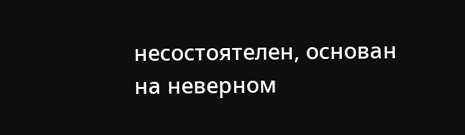несостоятелен, основан на неверном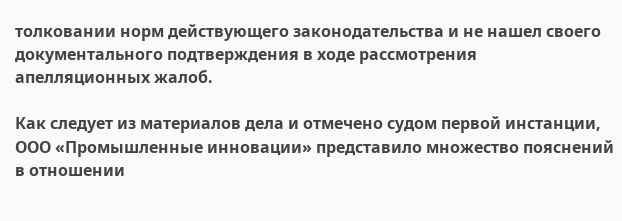толковании норм действующего законодательства и не нашел своего документального подтверждения в ходе рассмотрения апелляционных жалоб.

Как следует из материалов дела и отмечено судом первой инстанции, ООО «Промышленные инновации» представило множество пояснений в отношении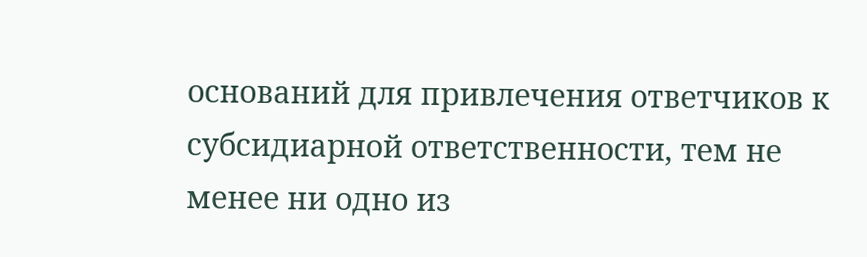оснований для привлечения ответчиков к субсидиарной ответственности, тем не менее ни одно из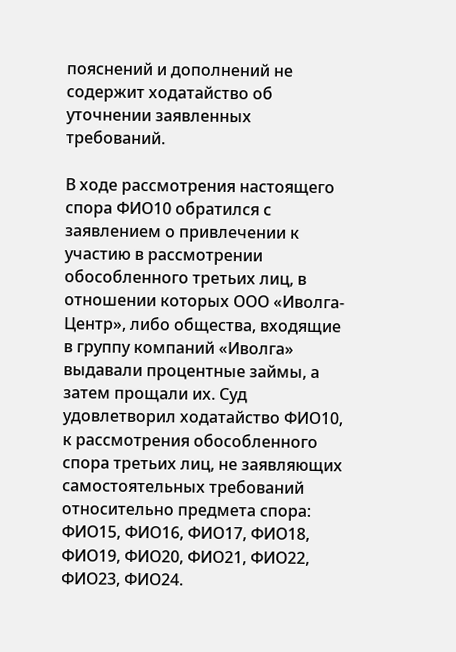пояснений и дополнений не содержит ходатайство об уточнении заявленных требований.

В ходе рассмотрения настоящего спора ФИО10 обратился с заявлением о привлечении к участию в рассмотрении обособленного третьих лиц, в отношении которых ООО «Иволга-Центр», либо общества, входящие в группу компаний «Иволга» выдавали процентные займы, а затем прощали их. Суд удовлетворил ходатайство ФИО10, к рассмотрения обособленного спора третьих лиц, не заявляющих самостоятельных требований относительно предмета спора: ФИО15, ФИО16, ФИО17, ФИО18, ФИО19, ФИО20, ФИО21, ФИО22, ФИО23, ФИО24.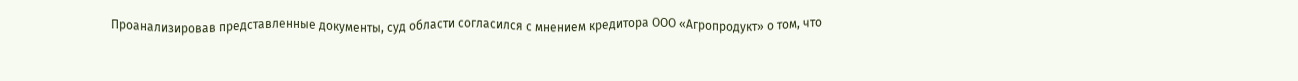Проанализировав представленные документы, суд области согласился с мнением кредитора ООО «Агропродукт» о том, что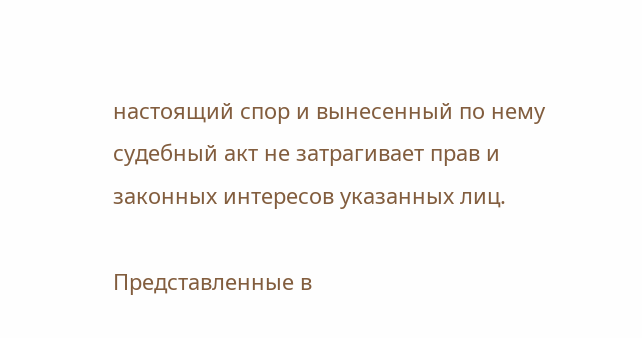настоящий спор и вынесенный по нему судебный акт не затрагивает прав и законных интересов указанных лиц.

Представленные в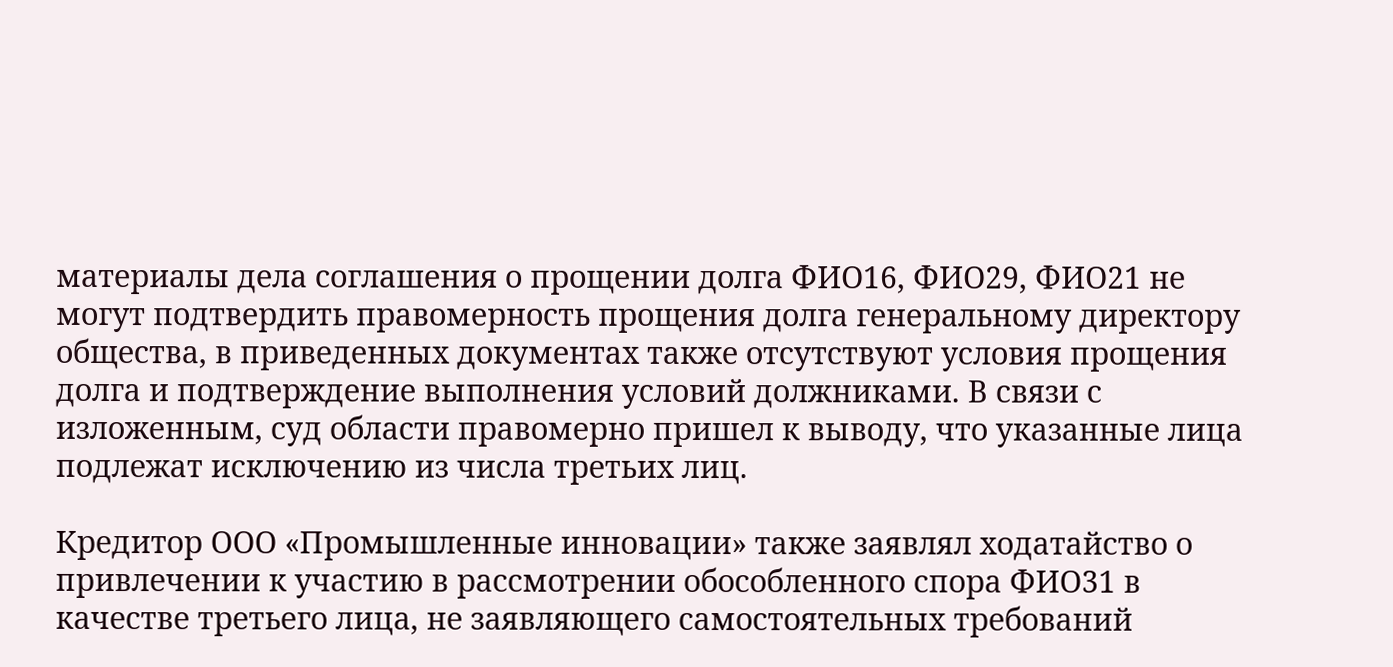материалы дела соглашения о прощении долга ФИО16, ФИО29, ФИО21 не могут подтвердить правомерность прощения долга генеральному директору общества, в приведенных документах также отсутствуют условия прощения долга и подтверждение выполнения условий должниками. В связи с изложенным, суд области правомерно пришел к выводу, что указанные лица подлежат исключению из числа третьих лиц.

Кредитор ООО «Промышленные инновации» также заявлял ходатайство о привлечении к участию в рассмотрении обособленного спора ФИО31 в качестве третьего лица, не заявляющего самостоятельных требований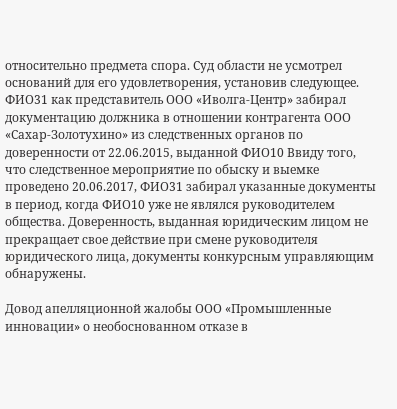относительно предмета спора. Суд области не усмотрел оснований для его удовлетворения, установив следующее. ФИО31 как представитель ООО «Иволга-Центр» забирал документацию должника в отношении контрагента ООО «Сахар-Золотухино» из следственных органов по доверенности от 22.06.2015, выданной ФИО10 Ввиду того, что следственное мероприятие по обыску и выемке проведено 20.06.2017, ФИО31 забирал указанные документы в период, когда ФИО10 уже не являлся руководителем общества. Доверенность, выданная юридическим лицом не прекращает свое действие при смене руководителя юридического лица, документы конкурсным управляющим обнаружены.

Довод апелляционной жалобы ООО «Промышленные инновации» о необоснованном отказе в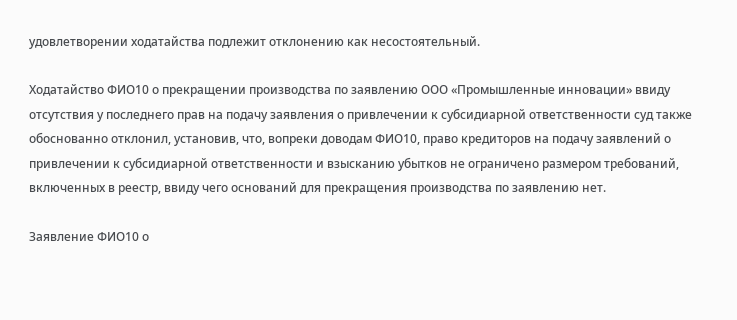удовлетворении ходатайства подлежит отклонению как несостоятельный.

Ходатайство ФИО10 о прекращении производства по заявлению ООО «Промышленные инновации» ввиду отсутствия у последнего прав на подачу заявления о привлечении к субсидиарной ответственности суд также обоснованно отклонил, установив, что, вопреки доводам ФИО10, право кредиторов на подачу заявлений о привлечении к субсидиарной ответственности и взысканию убытков не ограничено размером требований, включенных в реестр, ввиду чего оснований для прекращения производства по заявлению нет.

Заявление ФИО10 о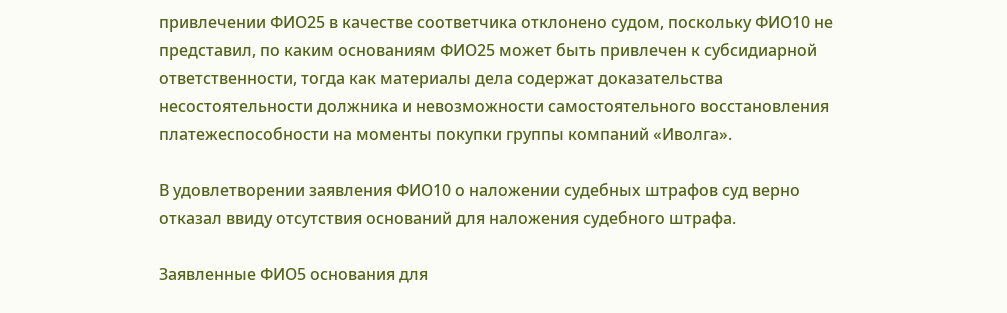привлечении ФИО25 в качестве соответчика отклонено судом, поскольку ФИО10 не представил, по каким основаниям ФИО25 может быть привлечен к субсидиарной ответственности, тогда как материалы дела содержат доказательства несостоятельности должника и невозможности самостоятельного восстановления платежеспособности на моменты покупки группы компаний «Иволга».

В удовлетворении заявления ФИО10 о наложении судебных штрафов суд верно отказал ввиду отсутствия оснований для наложения судебного штрафа.

Заявленные ФИО5 основания для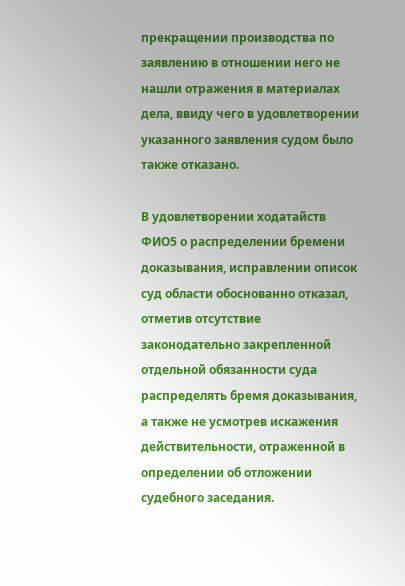прекращении производства по заявлению в отношении него не нашли отражения в материалах дела, ввиду чего в удовлетворении указанного заявления судом было также отказано.

В удовлетворении ходатайств ФИО5 о распределении бремени доказывания, исправлении описок суд области обоснованно отказал, отметив отсутствие законодательно закрепленной отдельной обязанности суда распределять бремя доказывания, а также не усмотрев искажения действительности, отраженной в определении об отложении судебного заседания.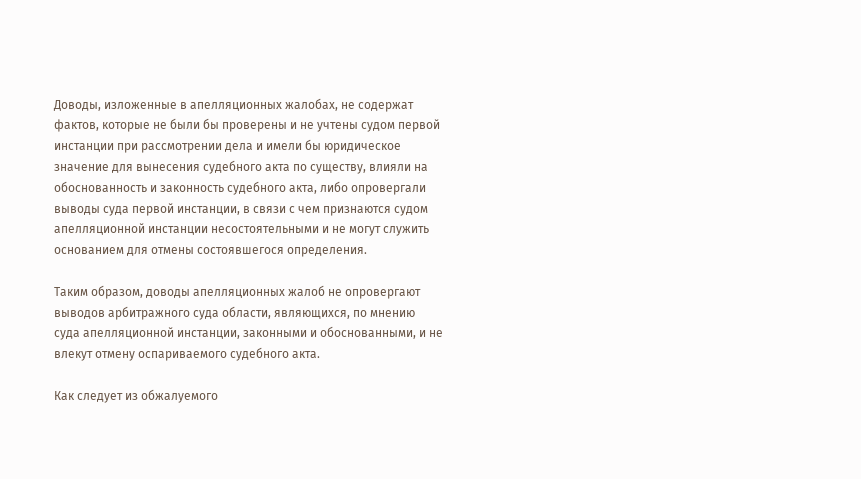Доводы, изложенные в апелляционных жалобах, не содержат фактов, которые не были бы проверены и не учтены судом первой инстанции при рассмотрении дела и имели бы юридическое значение для вынесения судебного акта по существу, влияли на обоснованность и законность судебного акта, либо опровергали выводы суда первой инстанции, в связи с чем признаются судом апелляционной инстанции несостоятельными и не могут служить основанием для отмены состоявшегося определения.

Таким образом, доводы апелляционных жалоб не опровергают выводов арбитражного суда области, являющихся, по мнению суда апелляционной инстанции, законными и обоснованными, и не влекут отмену оспариваемого судебного акта.

Как следует из обжалуемого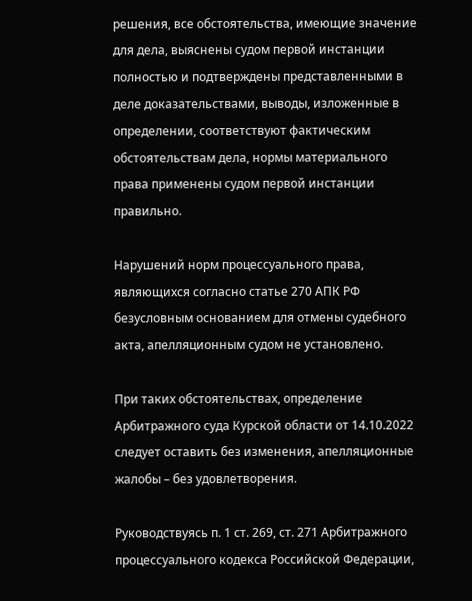решения, все обстоятельства, имеющие значение для дела, выяснены судом первой инстанции полностью и подтверждены представленными в деле доказательствами, выводы, изложенные в определении, соответствуют фактическим обстоятельствам дела, нормы материального права применены судом первой инстанции правильно.

Нарушений норм процессуального права, являющихся согласно статье 270 АПК РФ безусловным основанием для отмены судебного акта, апелляционным судом не установлено.

При таких обстоятельствах, определение Арбитражного суда Курской области от 14.10.2022 следует оставить без изменения, апелляционные жалобы – без удовлетворения.

Руководствуясь п. 1 ст. 269, ст. 271 Арбитражного процессуального кодекса Российской Федерации,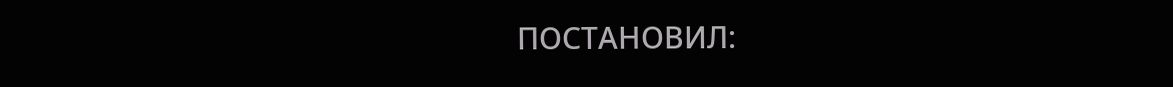ПОСТАНОВИЛ: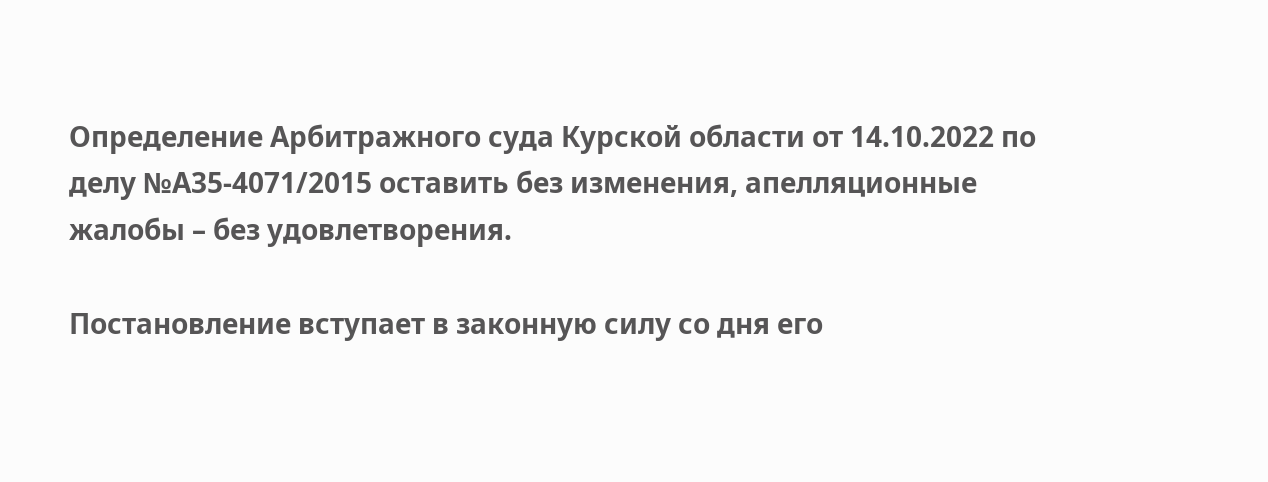Определение Арбитражного суда Курской области от 14.10.2022 по делу №А35-4071/2015 оставить без изменения, апелляционные жалобы – без удовлетворения.

Постановление вступает в законную силу со дня его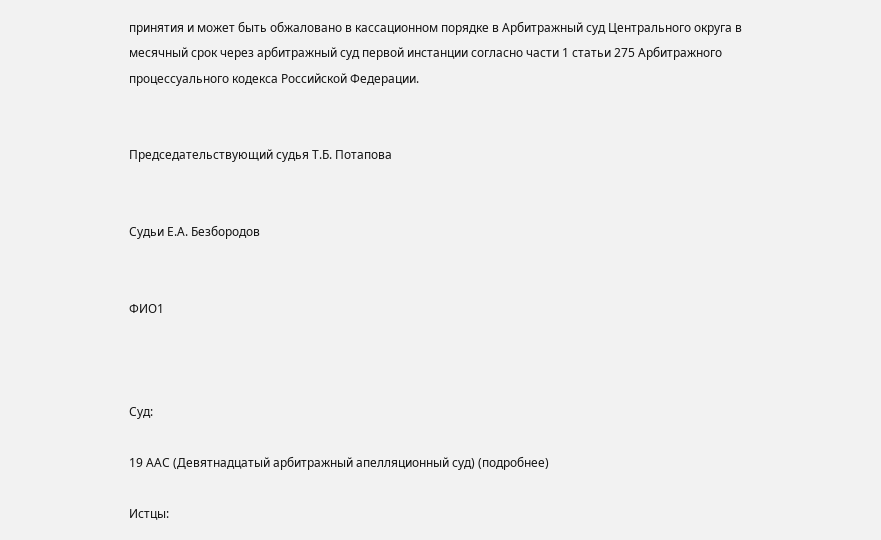принятия и может быть обжаловано в кассационном порядке в Арбитражный суд Центрального округа в месячный срок через арбитражный суд первой инстанции согласно части 1 статьи 275 Арбитражного процессуального кодекса Российской Федерации.


Председательствующий судья Т.Б. Потапова


Судьи Е.А. Безбородов


ФИО1



Суд:

19 ААС (Девятнадцатый арбитражный апелляционный суд) (подробнее)

Истцы: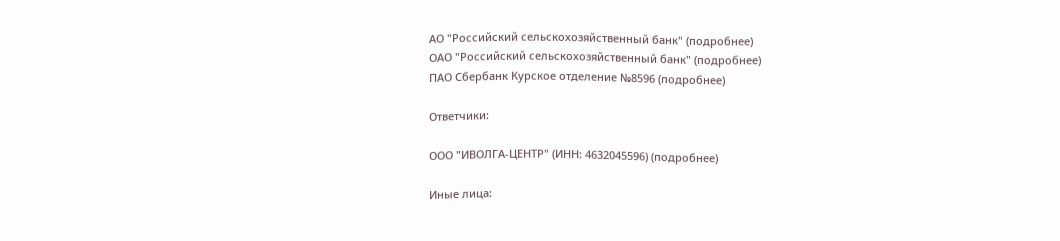АО "Российский сельскохозяйственный банк" (подробнее)
ОАО "Российский сельскохозяйственный банк" (подробнее)
ПАО Сбербанк Курское отделение №8596 (подробнее)

Ответчики:

ООО "ИВОЛГА-ЦЕНТР" (ИНН: 4632045596) (подробнее)

Иные лица: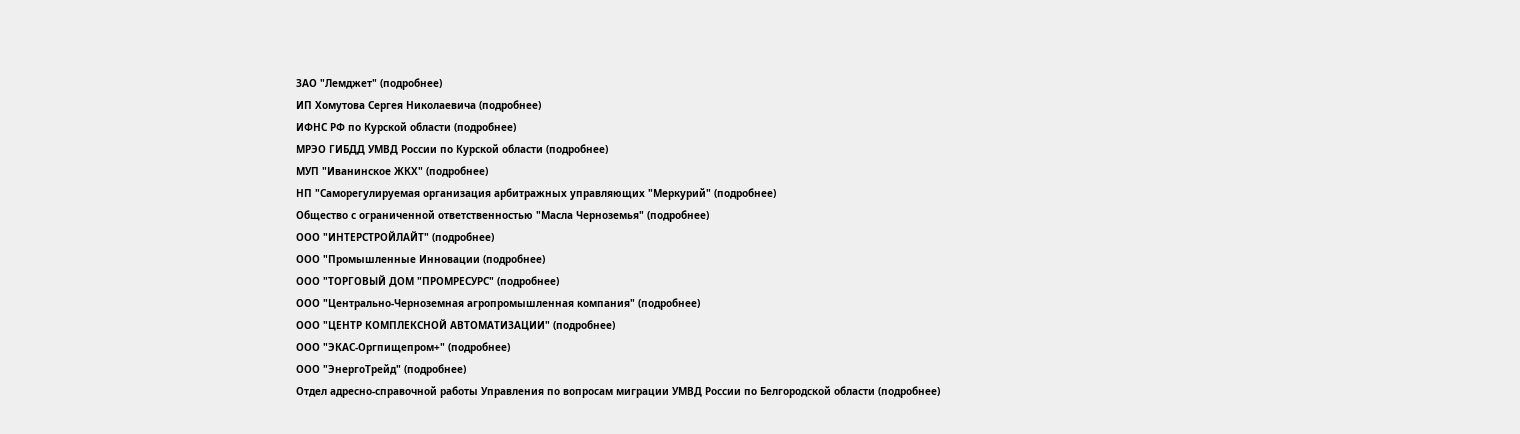ЗАО "Лемджет" (подробнее)
ИП Хомутова Сергея Николаевича (подробнее)
ИФНС РФ по Курской области (подробнее)
МРЭО ГИБДД УМВД России по Курской области (подробнее)
МУП "Иванинское ЖКХ" (подробнее)
НП "Саморегулируемая организация арбитражных управляющих "Меркурий" (подробнее)
Общество с ограниченной ответственностью "Масла Черноземья" (подробнее)
ООО "ИНТЕРСТРОЙЛАЙТ" (подробнее)
ООО "Промышленные Инновации (подробнее)
ООО "ТОРГОВЫЙ ДОМ "ПРОМРЕСУРС" (подробнее)
ООО "Центрально-Черноземная агропромышленная компания" (подробнее)
ООО "ЦЕНТР КОМПЛЕКСНОЙ АВТОМАТИЗАЦИИ" (подробнее)
ООО "ЭКАС-Оргпищепром+" (подробнее)
ООО "ЭнергоТрейд" (подробнее)
Отдел адресно-справочной работы Управления по вопросам миграции УМВД России по Белгородской области (подробнее)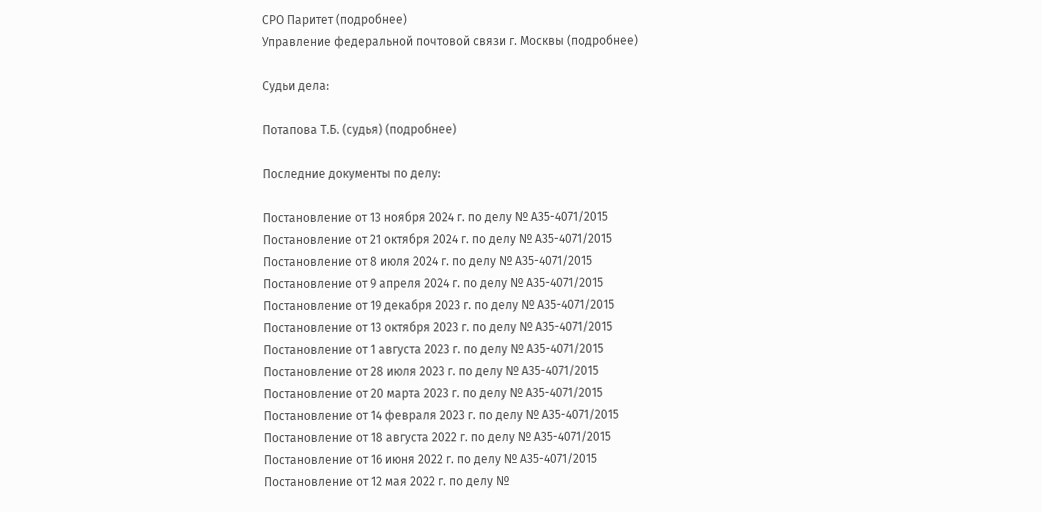СРО Паритет (подробнее)
Управление федеральной почтовой связи г. Москвы (подробнее)

Судьи дела:

Потапова Т.Б. (судья) (подробнее)

Последние документы по делу:

Постановление от 13 ноября 2024 г. по делу № А35-4071/2015
Постановление от 21 октября 2024 г. по делу № А35-4071/2015
Постановление от 8 июля 2024 г. по делу № А35-4071/2015
Постановление от 9 апреля 2024 г. по делу № А35-4071/2015
Постановление от 19 декабря 2023 г. по делу № А35-4071/2015
Постановление от 13 октября 2023 г. по делу № А35-4071/2015
Постановление от 1 августа 2023 г. по делу № А35-4071/2015
Постановление от 28 июля 2023 г. по делу № А35-4071/2015
Постановление от 20 марта 2023 г. по делу № А35-4071/2015
Постановление от 14 февраля 2023 г. по делу № А35-4071/2015
Постановление от 18 августа 2022 г. по делу № А35-4071/2015
Постановление от 16 июня 2022 г. по делу № А35-4071/2015
Постановление от 12 мая 2022 г. по делу №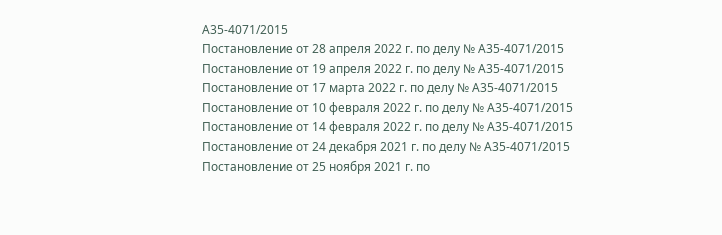А35-4071/2015
Постановление от 28 апреля 2022 г. по делу № А35-4071/2015
Постановление от 19 апреля 2022 г. по делу № А35-4071/2015
Постановление от 17 марта 2022 г. по делу № А35-4071/2015
Постановление от 10 февраля 2022 г. по делу № А35-4071/2015
Постановление от 14 февраля 2022 г. по делу № А35-4071/2015
Постановление от 24 декабря 2021 г. по делу № А35-4071/2015
Постановление от 25 ноября 2021 г. по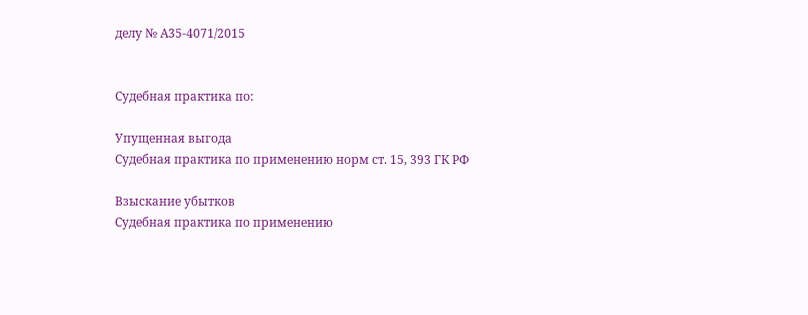делу № А35-4071/2015


Судебная практика по:

Упущенная выгода
Судебная практика по применению норм ст. 15, 393 ГК РФ

Взыскание убытков
Судебная практика по применению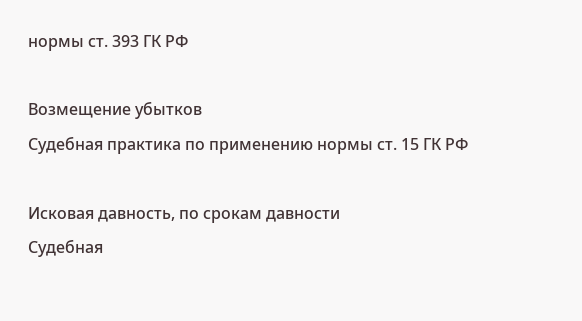нормы ст. 393 ГК РФ

Возмещение убытков
Судебная практика по применению нормы ст. 15 ГК РФ

Исковая давность, по срокам давности
Судебная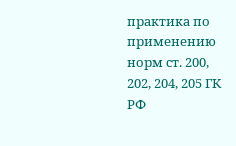практика по применению норм ст. 200, 202, 204, 205 ГК РФ